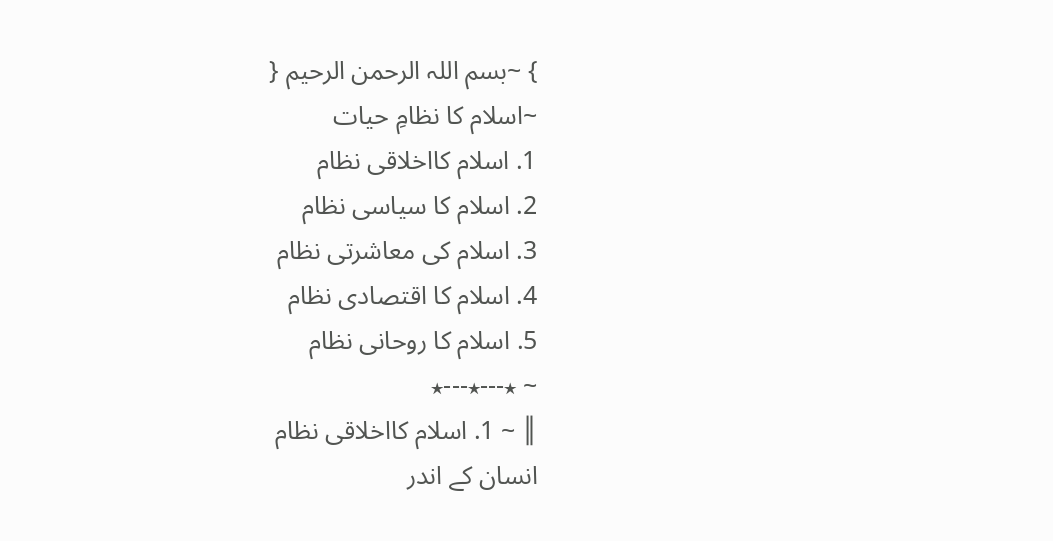} ~بسم اللہ الرحمن الرحیم {
~اسلام کا نظامِ حیات
1. اسلام کااخلاقی نظام
2. اسلام کا سیاسی نظام
3. اسلام کی معاشرتی نظام
4. اسلام کا اقتصادی نظام
5. اسلام کا روحانی نظام
~ ٭---٭---٭
║ ~ 1. اسلام کااخلاقی نظام
انسان کے اندر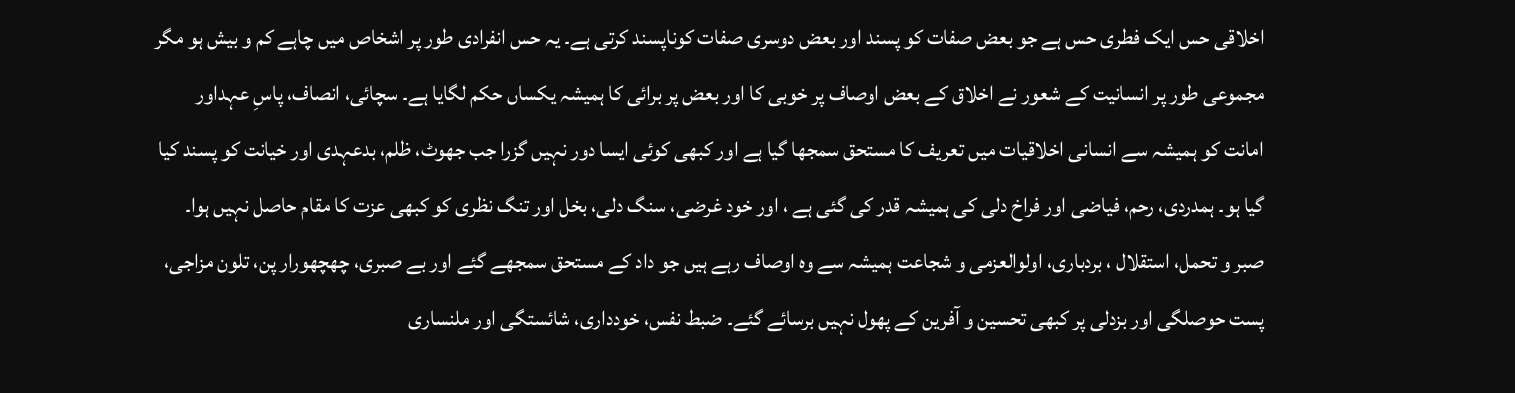اخلاقی حس ایک فطری حس ہے جو بعض صفات کو پسند اور بعض دوسری صفات کوناپسند کرتی ہے۔ یہ حس انفرادی طور پر اشخاص میں چاہے کم و بیش ہو مگر مجموعی طور پر انسانیت کے شعور نے اخلاق کے بعض اوصاف پر خوبی کا اور بعض پر برائی کا ہمیشہ یکساں حکم لگایا ہے۔ سچائی، انصاف، پاسِ عہداور امانت کو ہمیشہ سے انسانی اخلاقیات میں تعریف کا مستحق سمجھا گیا ہے اور کبھی کوئی ایسا دور نہیں گزرا جب جھوٹ، ظلم، بدعہدی اور خیانت کو پسند کیا گیا ہو۔ ہمدردی، رحم، فیاضی اور فراخ دلی کی ہمیشہ قدر کی گئی ہے ، اور خود غرضی، سنگ دلی، بخل اور تنگ نظری کو کبھی عزت کا مقام حاصل نہیں ہوا۔ صبر و تحمل، استقلال ، بردباری، اولوالعزمی و شجاعت ہمیشہ سے وہ اوصاف رہے ہیں جو داد کے مستحق سمجھے گئے اور بے صبری، چھچھورار پن، تلون مزاجی، پست حوصلگی اور بزدلی پر کبھی تحسین و آفرین کے پھول نہیں برسائے گئے۔ ضبط نفس، خودداری، شائستگی اور ملنساری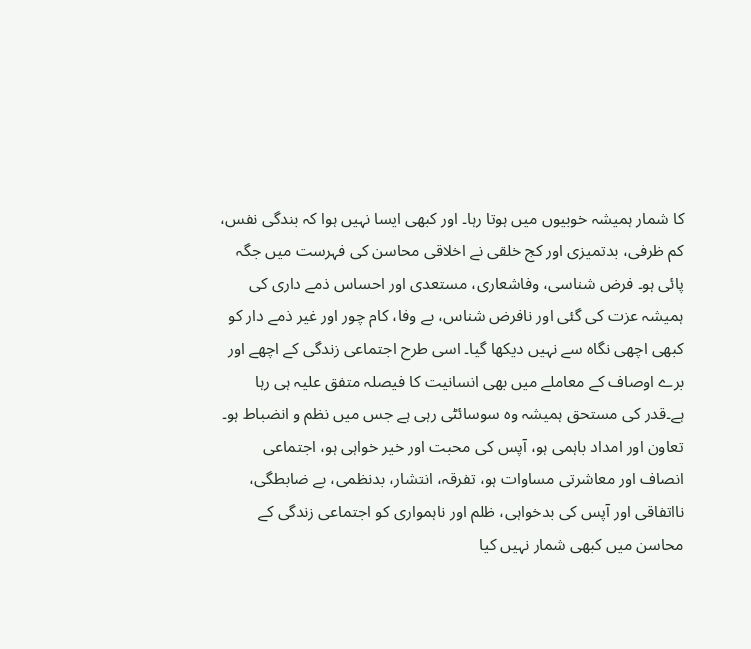کا شمار ہمیشہ خوبیوں میں ہوتا رہا۔ اور کبھی ایسا نہیں ہوا کہ بندگی نفس، کم ظرفی، بدتمیزی اور کج خلقی نے اخلاقی محاسن کی فہرست میں جگہ پائی ہو۔ فرض شناسی، وفاشعاری، مستعدی اور احساس ذمے داری کی ہمیشہ عزت کی گئی اور نافرض شناس، بے وفا، کام چور اور غیر ذمے دار کو کبھی اچھی نگاہ سے نہیں دیکھا گیا۔ اسی طرح اجتماعی زندگی کے اچھے اور برے اوصاف کے معاملے میں بھی انسانیت کا فیصلہ متفق علیہ ہی رہا ہے۔قدر کی مستحق ہمیشہ وہ سوسائٹی رہی ہے جس میں نظم و انضباط ہو۔ تعاون اور امداد باہمی ہو، آپس کی محبت اور خیر خواہی ہو، اجتماعی انصاف اور معاشرتی مساوات ہو، تفرقہ، انتشار، بدنظمی، بے ضابطگی، نااتفاقی اور آپس کی بدخواہی، ظلم اور ناہمواری کو اجتماعی زندگی کے محاسن میں کبھی شمار نہیں کیا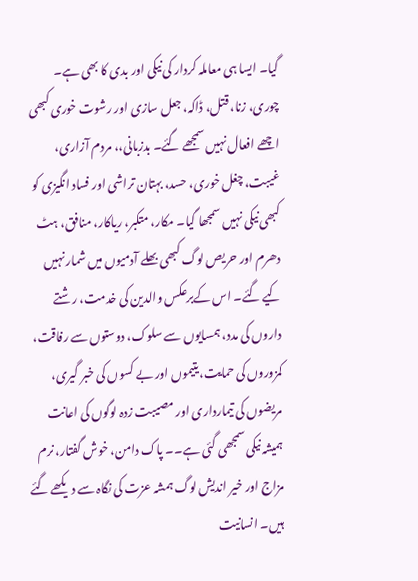گيا۔ ایسا ہی معاملہ کردار کی نیکی اور بدی کا بھی ہے۔ چوری، زنا، قتل، ڈاکہ، جعل سازی اور رشوت خوری کبھی اچھے افعال نہیں سمجھے گئے۔ بدزبانی،، مردم آزاری، غیبت، چغل خوری، حسد، بہتان تراشی اور فساد انگیزی کو کبھی نیکی نہیں سمجھا گیا۔ مکار، متکبر، ریاکار، منافق، ہٹ دھرم اور حریص لوگ کبھی بھلے آدمیوں میں شمار نہیں کیے گئے۔ اس کےبرعکس والدین کی خدمت، رشتے داروں کی مدد، ہمسایوں سے سلوک، دوستوں سے رفاقت، کمزوروں کی حمایت،یتیموں اور بے کسوں کی خبر گیری، مریضوں کی تیمارداری اور مصیبت زدہ لوگوں کی اعانت ہمیشہ نیکی سمجھی گئی ہے۔۔ پاک دامن، خوش گفتار، نرم مزاج اور خیر اندیش لوگ ہمشہ عزت کی نگاہ سے دیکھے گئے ہیں۔ انسانیت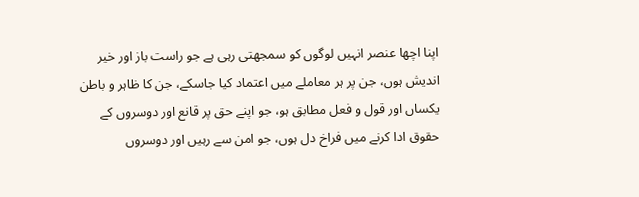اپنا اچھا عنصر انہیں لوگوں کو سمجھتی رہی ہے جو راست باز اور خیر اندیش ہوں، جن پر ہر معاملے میں اعتماد کیا جاسکے، جن کا ظاہر و باطن یکساں اور قول و فعل مطابق ہو، جو اپنے حق پر قانع اور دوسروں کے حقوق ادا کرنے میں فراخ دل ہوں، جو امن سے رہیں اور دوسروں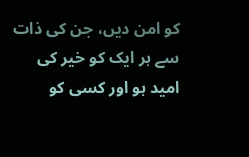کو امن دیں، جن کی ذات سے ہر ایک کو خیر کی امید ہو اور کسی کو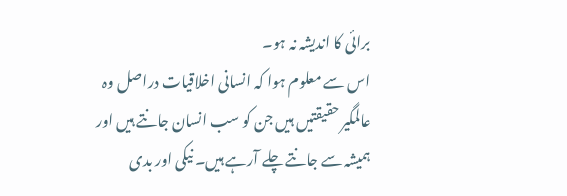برائی کا اندیشہ نہ ہو۔
اس سے معلوم ہوا کہ انسانی اخلاقیات دراصل وہ عالمگیر حقیقتیں ہیں جن کو سب انسان جانتے ہیں اور ہمیشہ سے جانتے چلے آرہے ہیں۔ نیکی اور بدی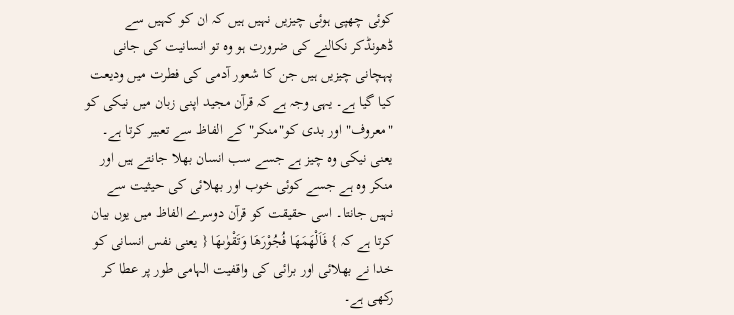کوئی چھپی ہوئی چیزیں نہیں ہیں کہ ان کو کہیں سے ڈھونڈکر نکالنے کی ضرورت ہو وہ تو انسانیت کی جانی پہچانی چیزیں ہیں جن کا شعور آدمی کی فطرت میں ودیعت کیا گيا ہے۔ یہی وجہ ہے کہ قرآن مجید اپنی زبان میں نیکی کو "معروف" اور بدی کو"منکر" کے الفاظ سے تعبیر کرتا ہے۔ یعنی نیکی وہ چیز ہے جسے سب انسان بھلا جانتے ہیں اور منکر وہ ہے جسے کوئی خوب اور بھلائی کی حیثیت سے نہیں جانتا۔ اسی حقیقت کو قرآن دوسرے الفاظ میں یوں بیان کرتا ہے کہ } فَاَلْهَمَهَا فُجُوْرَهَا وَتَقْوٰىهَا { یعنی نفس انسانی کو خدا نے بھلائی اور برائی کی واقفیت الہامی طور پر عطا کر رکھی ہے۔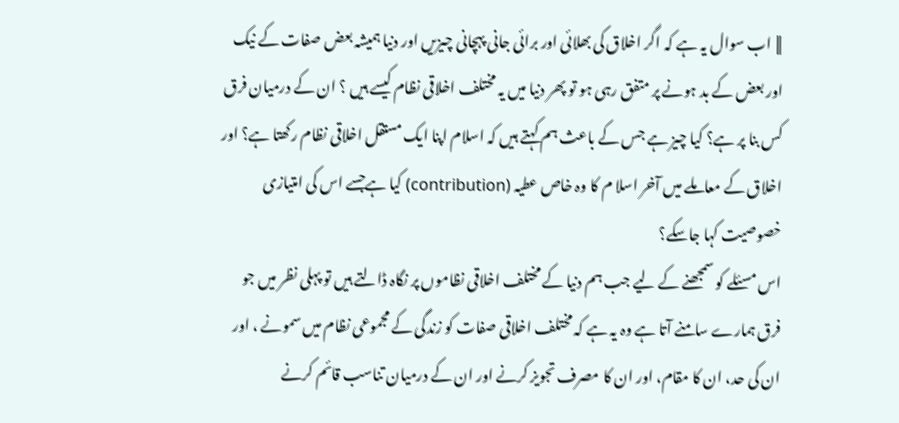║ اب سوال یہ ہے کہ اگر اخلاق کی بھلائی اور برائی جانی پہچانی چیزیں اور دنیا ہمیشہ بعض صفات کے نیک اور بعض کے بد ہونے پر متفق رہی ہو تو پھر دنیا میں یہ مختلف اخلاقی نظام کیسے ہیں ؟ ان کے درمیان فرق کس بنا پر ہے؟ کیا چیز ہے جس کے باعث ہم کہتے ہیں کہ اسلام اپنا ایک مستقل اخلاقی نظام رکھتا ہے؟ اور اخلاق کے معاملے میں آخر اسلا م کا وہ خاص عطیہ (contribution) کیا ہےجسے اس کی امتیازی خصوصیت کہا جاسکے؟
اس مسئلے کو سمجھنے کے لیے جب ہم دنیا کے مختلف اخلاقی نظاموں پر نگاہ ڈالتے ہیں تو پہلی نظر میں جو فرق ہمارے سامنے آتا ہے وہ یہ ہے کہ مختلف اخلاقی صفات کو زندگی کے مجموعی نظام میں سمونے ، اور ان کی حد، ان کا مقام، اور ان کا مصرف تجویز کرنے اور ان کے درمیان تناسب قائم کرنے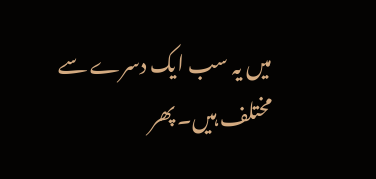میں یہ سب ایک دسرے سے مختلف ہیں۔ پھر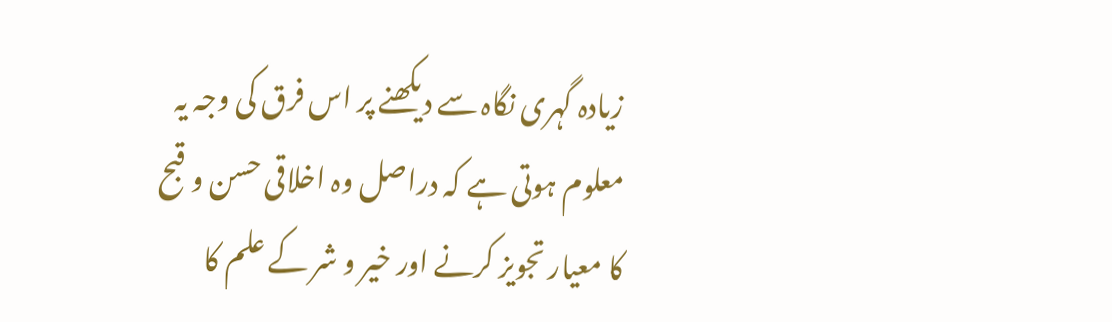زیادہ گہری نگاہ سے دیکھنے پر اس فرق کی وجہ یہ معلوم ہوتی ہے کہ دراصل وہ اخلاقی حسن و قبح کا معیار تجویز کرنے اور خیر و شر کے علم کا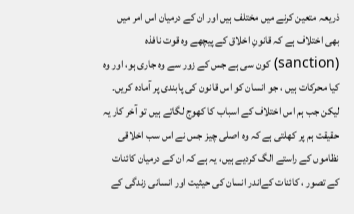ذریعہ متعین کرنے میں مختلف ہیں اور ان کے درمیان اس امر میں بھی اختلاف ہے کہ قانونِ اخلاق کے پیچھے وہ قوت نافذہ (sanction) کون سی ہے جس کے زور سے وہ جاری ہو، اور وہ کیا محرکات ہیں ، جو انسان کو اس قانون کی پابندی پر آمادہ کریں۔ لیکن جب ہم اس اختلاف کے اسباب کا کھوج لگاتے ہیں تو آخر کار یہ حقیقت ہم پر کھلتی ہے کہ وہ اصلی چیز جس نے اس سب اخلاقی نظاموں کے راستے الگ کردیے ہیں، یہ ہے کہ ان کے درمیان کائنات کے تصور ، کائنات کےاندر انسان کی حیثیت اور انسانی زندگی کے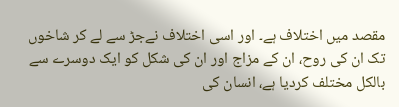مقصد میں اختلاف ہے۔ اور اسی اختلاف نےجڑ سے لے کر شاخوں تک ان کی روح، ان کے مزاج اور ان کی شکل کو ایک دوسرے سے بالکل مختلف کردیا ہے، انسان کی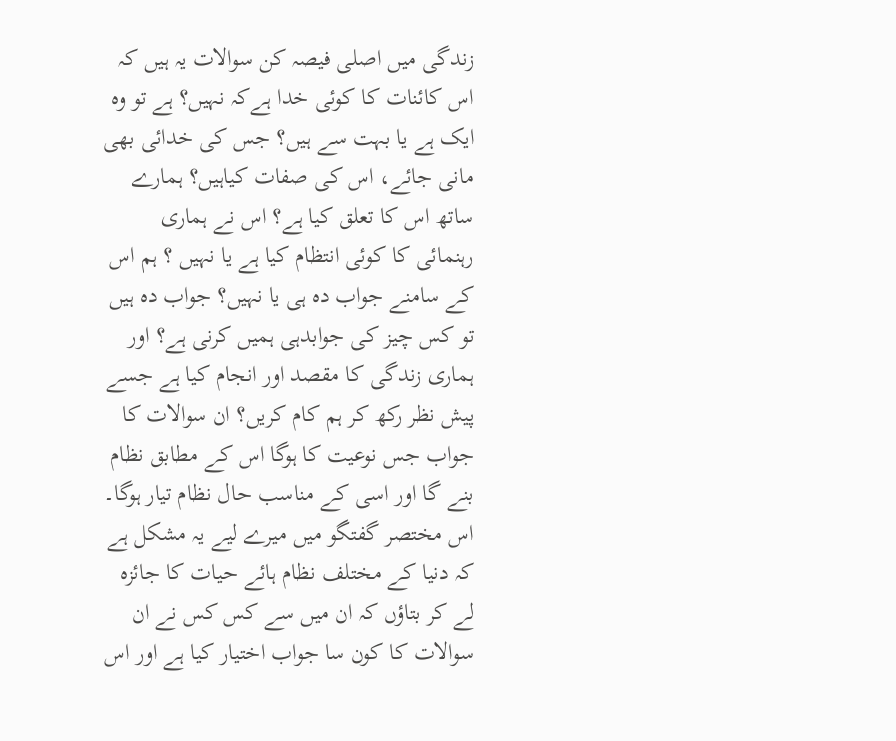زندگی میں اصلی فیصہ کن سوالات یہ ہیں کہ اس کائنات کا کوئی خدا ہےکہ نہیں؟ ہے تو وہ ایک ہے یا بہت سے ہیں؟ جس کی خدائی بھی مانی جائے، اس کی صفات کیاہیں؟ ہمارے ساتھ اس کا تعلق کیا ہے؟ اس نے ہماری رہنمائی کا کوئی انتظام کیا ہے یا نہیں ؟ ہم اس کے سامنے جواب دہ ہی یا نہیں؟ جواب دہ ہیں تو کس چیز کی جوابدہی ہمیں کرنی ہے؟ اور ہماری زندگی کا مقصد اور انجام کیا ہے جسے پیش نظر رکھ کر ہم کام کریں؟ ان سوالات کا جواب جس نوعیت کا ہوگا اس کے مطابق نظام بنے گا اور اسی کے مناسب حال نظام تیار ہوگا۔
اس مختصر گفتگو میں میرے لیے یہ مشکل ہے کہ دنیا کے مختلف نظام ہائے حیات کا جائزہ لے کر بتاؤں کہ ان میں سے کس کس نے ان سوالات کا کون سا جواب اختیار کیا ہے اور اس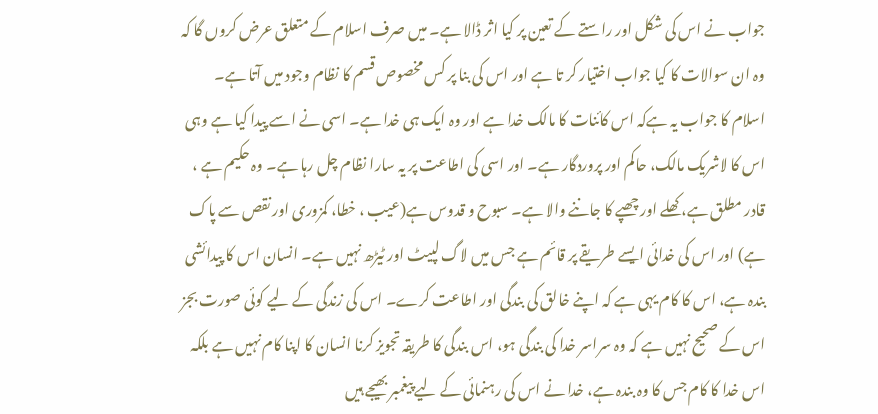جواب نے اس کی شکل اور راستے کے تعین پر کیا اثر ڈالا ہے۔ میں صرف اسلام کے متعلق عرض کروں گا کہ وہ ان سوالات کا کیا جواب اختیار کر تا ہے اور اس کی بنا پر کس مخصوص قسم کا نظام وجود میں آتا ہے۔
اسلام کا جواب یہ ہےکہ اس کائنات کا مالک خدا ہے اور وہ ایک ہی خدا ہے۔ اسی نے اسے پیدا کیا ہے وہی اس کا لاشریک مالک، حاکم اور پروردگار ہے۔ اور اسی کی اطاعت پر یہ سارا نظام چل رہا ہے۔ وہ حکیم ہے ، قادر مطلق ہے، کھلے اور چھپے کا جاننے والا ہے۔ سبوح و قدوس ہے(عیب ، خطا، کمزوری اور نقص سے پاک ہے) اور اس کی خدائی ایسے طریقے پر قائم ہے جس میں لاگ لپیٹ اور ٹیڑھ نہیں ہے۔ انسان اس کا پیدائشی بندہ ہے، اس کا کام یہی ہے کہ اپنے خالق کی بندگی اور اطاعت کرے۔ اس کی زندگی کے لیے کوئی صورت بجز اس کے صحیح نہیں ہے کہ وہ سراسر خدا کی بندگی ہو، اس بندگی کا طریقہ تجویز کرنا انسان کا اپنا کام نہیں ہے بلکہ اس خدا کا کام جس کا وہ بندہ ہے، خدا نے اس کی رہنمائی کے لیے پیغمبر بھیجے ہیں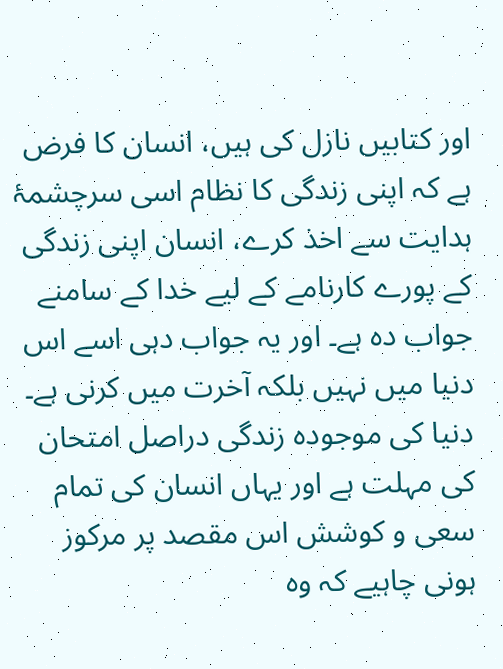اور کتابیں نازل کی ہیں، انسان کا فرض ہے کہ اپنی زندگی کا نظام اسی سرچشمۂ ہدایت سے اخذ کرے، انسان اپنی زندگی کے پورے کارنامے کے لیے خدا کے سامنے جواب دہ ہے۔ اور یہ جواب دہی اسے اس دنیا میں نہیں بلکہ آخرت میں کرنی ہے۔ دنیا کی موجودہ زندگی دراصل امتحان کی مہلت ہے اور یہاں انسان کی تمام سعی و کوشش اس مقصد پر مرکوز ہونی چاہیے کہ وہ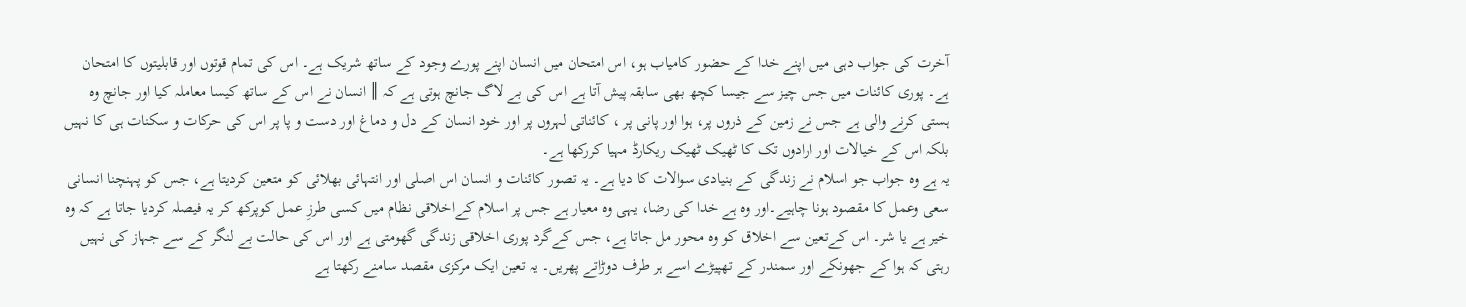آخرت کی جواب دہی میں اپنے خدا کے حضور کامیاب ہو، اس امتحان میں انسان اپنے پورے وجود کے ساتھ شریک ہے۔ اس کی تمام قوتوں اور قابلیتوں کا امتحان ہے۔ پوری کائنات میں جس چیز سے جیسا کچھ بھی سابقہ پیش آتا ہے اس کی بے لاگ جانچ ہوتی ہے کہ ║ انسان نے اس کے ساتھ کیسا معاملہ کیا اور جانچ وہ ہستی کرنے والی ہے جس نے زمین کے ذروں پر، ہوا اور پانی پر ، کائناتی لہروں پر اور خود انسان کے دل و دماغ اور دست و پا پر اس کی حرکات و سکنات ہی کا نہیں بلکہ اس کے خیالات اور ارادوں تک کا ٹھیک ٹھیک ریکارڈ مہیا کررکھا ہے۔
یہ ہے وہ جواب جو اسلام نے زندگی کے بنیادی سوالات کا دیا ہے۔ یہ تصور کائنات و انسان اس اصلی اور انتہائی بھلائی کو متعین کردیتا ہے، جس کو پہنچنا انسانی سعی وعمل کا مقصود ہونا چاہیے۔اور وہ ہے خدا کی رضا، یہی وہ معیار ہے جس پر اسلام کےاخلاقی نظام میں کسی طرزِ عمل کوپرکھ کر یہ فیصلہ کردیا جاتا ہے کہ وہ خیر ہے یا شر۔ اس کےتعین سے اخلاق کو وہ محور مل جاتا ہے، جس کےگرد پوری اخلاقی زندگی گھومتی ہے اور اس کی حالت بے لنگر کے سے جہاز کی نہیں رہتی کہ ہوا کے جھونکے اور سمندر کے تھپیڑے اسے ہر طرف دوڑاتے پھریں۔ یہ تعین ایک مرکزی مقصد سامنے رکھتا ہے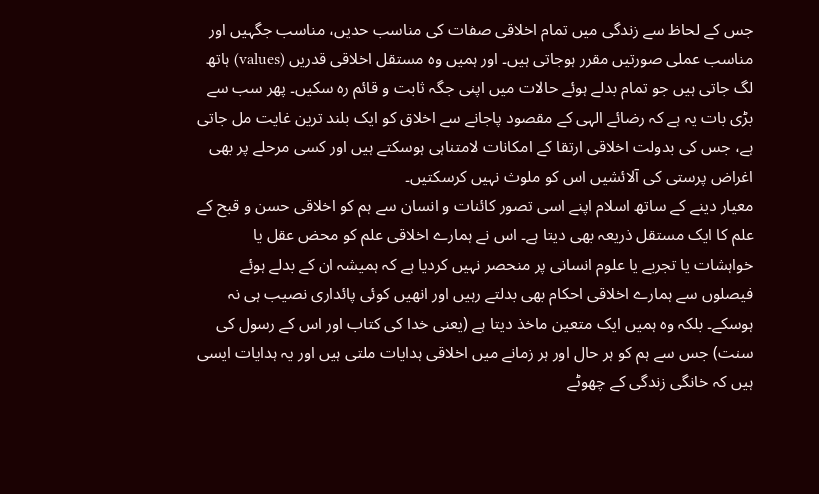جس کے لحاظ سے زندگی میں تمام اخلاقی صفات کی مناسب حدیں، مناسب جگہیں اور مناسب عملی صورتیں مقرر ہوجاتی ہیں۔ اور ہمیں وہ مستقل اخلاقی قدریں (values) ہاتھ لگ جاتی ہیں جو تمام بدلے ہوئے حالات میں اپنی جگہ ثابت و قائم رہ سکیں۔ پھر سب سے بڑی بات یہ ہے کہ رضائے الہی کے مقصود پاجانے سے اخلاق کو ایک بلند ترین غایت مل جاتی ہے، جس کی بدولت اخلاقی ارتقا کے امکانات لامتناہی ہوسکتے ہیں اور کسی مرحلے پر بھی اغراض پرستی کی آلائشیں اس کو ملوث نہیں کرسکتیں۔
معیار دینے کے ساتھ اسلام اپنے اسی تصور کائنات و انسان سے ہم کو اخلاقی حسن و قبح کے علم کا ایک مستقل ذریعہ بھی دیتا ہے۔ اس نے ہمارے اخلاقی علم کو محض عقل یا خواہشات یا تجربے یا علوم انسانی پر منحصر نہیں کردیا ہے کہ ہمیشہ ان کے بدلے ہوئے فیصلوں سے ہمارے اخلاقی احکام بھی بدلتے رہیں اور انھیں کوئی پائداری نصیب ہی نہ ہوسکے۔ بلکہ وہ ہمیں ایک متعین ماخذ دیتا ہے (یعنی خدا کی کتاب اور اس کے رسول کی سنت) جس سے ہم کو ہر حال اور ہر زمانے میں اخلاقی ہدایات ملتی ہیں اور یہ ہدایات ایسی ہیں کہ خانگی زندگی کے چھوٹے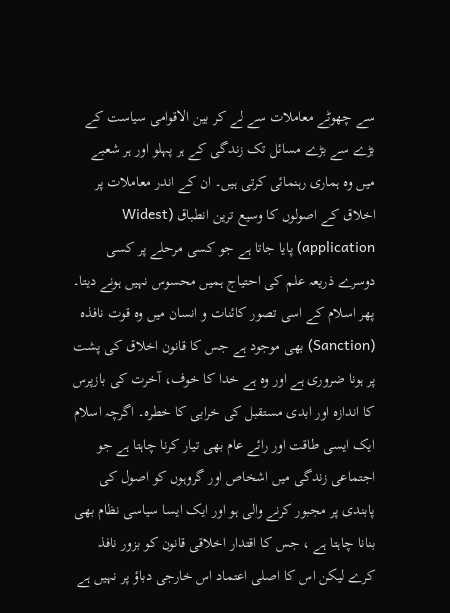سے چھوٹے معاملات سے لے کر بین الاقوامی سیاست کے بڑے سے بڑے مسائل تک زندگی کے ہر پہلو اور ہر شعبے میں وہ ہماری رہنمائی کرتی ہیں۔ ان کے اندر معاملات پر اخلاق کے اصولوں کا وسیع ترین انطباق (Widest application) پایا جاتا ہے جو کسی مرحلے پر کسی دوسرے ذریعہ علم کی احتیاج ہمیں محسوس نہیں ہونے دیتا۔
پھر اسلام کے اسی تصور کائنات و انسان میں وہ قوت نافذہ (Sanction) بھی موجود ہے جس کا قانون اخلاق کی پشت پر ہونا ضروری ہے اور وہ ہے خدا کا خوف، آخرت کی بازپرس کا اندازہ اور ابدی مستقبل کی خرابی کا خطرہ۔ اگرچہ اسلام ایک ایسی طاقت اور رائے عام بھی تیار کرنا چاہتا ہے جو اجتماعی زندگی میں اشخاص اور گروہوں کو اصول کی پابندی پر مجبور کرنے والی ہو اور ایک ایسا سیاسی نظام بھی بنانا چاہتا ہے ، جس کا اقتدار اخلاقی قانون کو بزور نافذ کرے لیکن اس کا اصلی اعتماد اس خارجی دباؤ پر نہیں ہے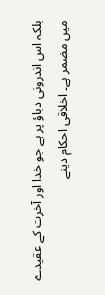بلکہ اس اندرونی دباؤ پر ہے جو خدا اور آخرت کے عقیدے میں مضمر ہے۔ اخلاقی احکام دینے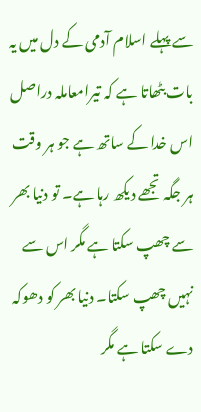سے پہلے اسلام آدمی کے دل میں یہ بات بٹھاتا ہے کہ تیرامعاملہ دراصل اس خدا کے ساتھ ہے جو ہر وقت ہر جگہ تجھے دیکھ رہا ہے۔ تو دنیا بھر سے چھپ سکتا ہے مگر اس سے نہیں چھپ سکتا۔ دنیا بھر کو دھوکہ دے سکتا ہے مگر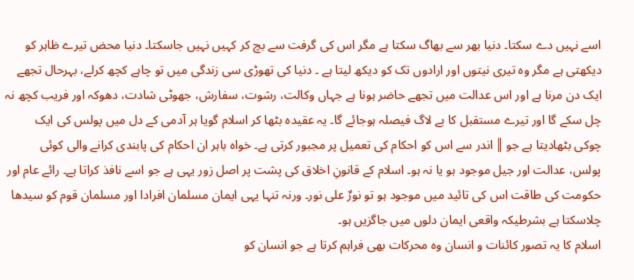اسے نہیں دے سکتا۔ دنیا بھر سے بھاگ سکتا ہے مگر اس کی گرفت سے بچ کر کہیں نہیں جاسکتا۔ دنیا محض تیرے ظاہر کو دیکھتی ہے مگر وہ تیری نیتوں اور ارادوں تک کو دیکھ لیتا ہے ۔ دنیا کی تھوڑی سی زندگی میں تو چاہے کچھ کرلے، بہرحال تجھے ایک دن مرنا ہے اور اس عدالت میں تجھے حاضر ہونا ہے جہاں وکالت، رشوت، سفارش، جھوٹی شادت، دھوکہ اور فریب کچھ نہ چل سکے گا اور تیرے مستقبل کا بے لاگ فیصلہ ہوجائے گا۔ یہ عقیدہ بٹھا کر اسلام گویا ہر آدمی کے دل میں پولس کی ایک چوکی بٹھادیتا ہے جو ║ اندر سے اس کو احکام کی تعمیل پر مجبور کرتی ہے۔ خواہ باہر ان احکام کی پابندی کرانے والی کوئی پولس، عدالت اور جیل موجود ہو یا نہ ہو۔ اسلام کے قانونِ اخلاق کی پشت پر اصل زور یہی ہے جو اسے نافذ کراتا ہے۔ رائے عام اور حکومت کی طاقت اس کی تائید میں موجود ہو تو نورٌ علی نور۔ ورنہ تنہا یہی ایمان مسلمان افرادا اور مسلمان قوم کو سیدھا چلاسکتا ہے بشرطیکہ واقعی ایمان دلوں میں جاگزیں ہو۔
اسلام کا یہ تصور کائنات و انسان وہ محرکات بھی فراہم کرتا ہے جو انسان کو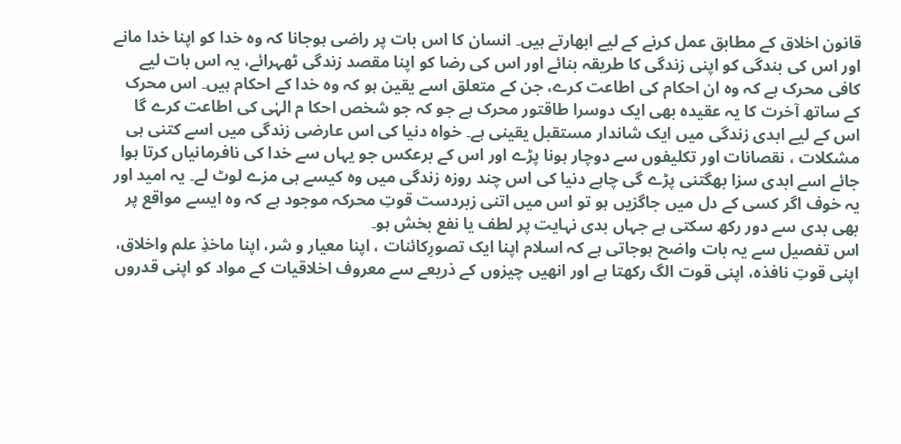قانون اخلاق کے مطابق عمل کرنے کے لیے ابھارتے ہیں۔ انسان کا اس بات پر راضی ہوجانا کہ وہ خدا کو اپنا خدا مانے اور اس کی بندگی کو اپنی زندگی کا طریقہ بنائے اور اس کی رضا کو اپنا مقصد زندگی ٹھہرائے، یہ اس بات لیے کافی محرک ہے کہ وہ ان احکام کی اطاعت کرے، جن کے متعلق اسے یقین ہو کہ وہ خدا کے احکام ہیں۔ اس محرک کے ساتھ آخرت کا یہ عقیدہ بھی ایک دوسرا طاقتور محرک ہے جو کہ جو شخص احکا م الہٰی کی اطاعت کرے گا اس کے لیے ابدی زندگی میں ایک شاندار مستقبل یقینی ہے۔ خواہ دنیا کی اس عارضی زندگی میں اسے کتنی ہی مشکلات ، نقصانات اور تکلیفوں سے دوچار ہونا پڑے اور اس کے برعکس جو یہاں سے خدا کی نافرمانیاں کرتا ہوا جائے اسے ابدی سزا بھگتنی پڑے گی چاہے دنیا کی اس چند روزہ زندگی میں وہ کیسے ہی مزے لوٹ لے۔ یہ امید اور یہ خوف اگر کسی کے دل میں جاگزیں ہو تو اس میں اتنی زبردست قوتِ محرکہ موجود ہے کہ وہ ایسے مواقع پر بھی بدی سے دور رکھ سکتی ہے جہاں بدی نہایت پر لطف یا نفع بخش ہو۔
اس تفصیل سے یہ بات واضح ہوجاتی ہے کہ اسلام اپنا ایک تصورِکائنات ، اپنا معیار و شر، اپنا ماخذِ علم واخلاق، اپنی قوتِ نافذہ، اپنی قوت الگ رکھتا ہے اور انھیں چیزوں کے ذریعے سے معروف اخلاقیات کے مواد کو اپنی قدروں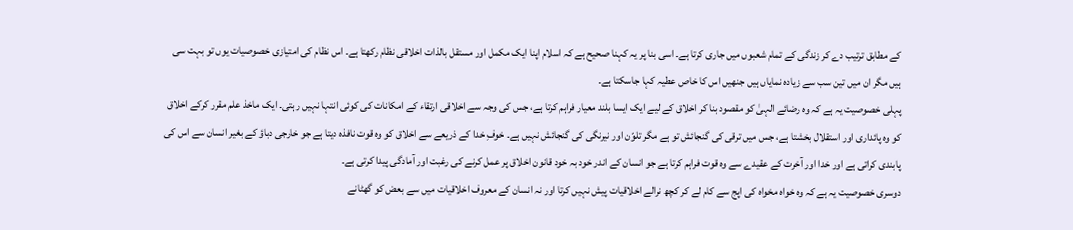کے مطابق ترتیب دے کر زندگی کے تمام شعبوں میں جاری کرتا ہے۔ اسی بنا پر یہ کہنا صحیح ہے کہ اسلام اپنا ایک مکمل اور مستقل بالذات اخلاقی نظام رکھتا ہے۔ اس نظام کی امتیازی خصوصیات یوں تو بہت سی ہیں مگر ان میں تین سب سے زیادہ نمایاں ہیں جنھیں اس کا خاص عطیہ کہا جاسکتا ہے۔
پہلی خصوصیت یہ ہے کہ وہ رضائے الہیٰ کو مقصود بنا کر اخلاق کے لیے ایک ایسا بلند معیار فراہم کرتا ہے، جس کی وجہ سے اخلاقی ارتقاء کے امکانات کی کوئی انتہا نہیں رہتی۔ ایک ماخذ علم مقرر کرکے اخلاق کو وہ پائداری اور استقلال بخشتا ہے، جس میں ترقی کی گنجائش تو ہے مگر تلوّن اور نیرنگی کی گنجائش نہیں ہے۔ خوفِ خدا کے ذریعے سے اخلاق کو وہ قوت نافذہ دیتا ہے جو خارجی دباؤ کے بغیر انسان سے اس کی پابندی کراتی ہے اور خدا اور آخرت کے عقیدے سے وہ قوت فراہم کرتا ہے جو انسان کے اندر خود بہ خود قانون اخلاق پر عمل کرنے کی رغبت اور آمادگی پیدا کرتی ہے۔
دوسری خصوصیت یہ ہے کہ وہ خواہ مخواہ کی اپج سے کام لے کر کچھ نرالے اخلاقیات پیش نہیں کرتا اور نہ انسان کے معروف اخلاقیات میں سے بعض کو گھٹانے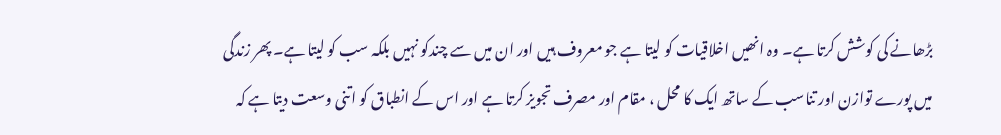بڑھانے کی کوشش کرتا ہے۔ وہ انھیں اخلاقیات کو لیتا ہے جو معروف ہیں اور ان میں سے چندکو نہیں بلکہ سب کو لیتا ہے۔ پھر زندگی میں پورے توازن اور تناسب کے ساتھ ایک کا محل ، مقام اور مصرف تجویز کرتا ہے اور اس کے انطباق کو اتنی وسعت دیتا ہے کہ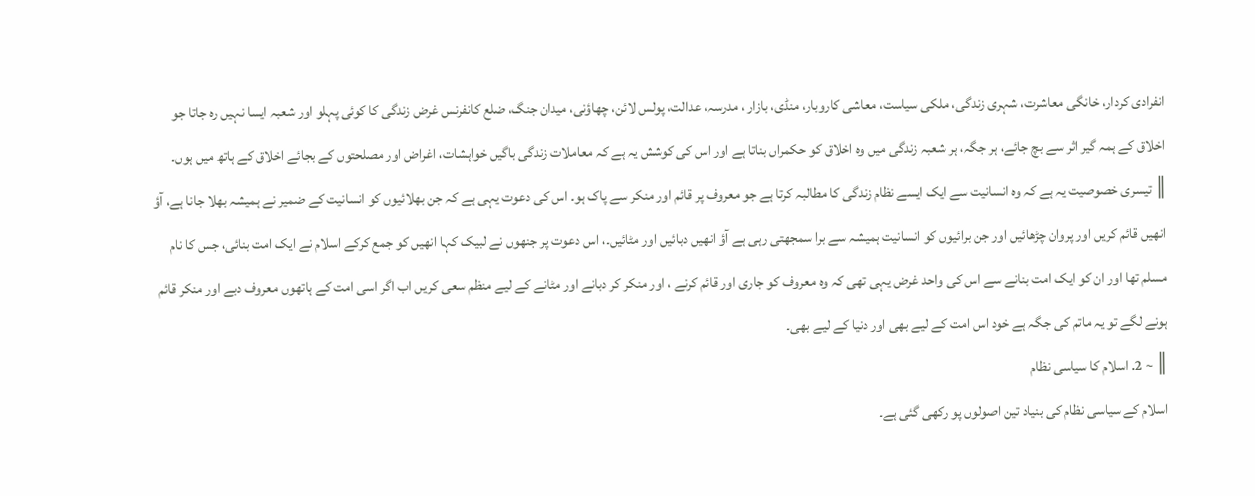انفرادی کردار، خانگی معاشرت، شہری زندگی، ملکی سیاست، معاشی کاروبار، منڈی، بازار ، مدرسہ، عدالت، پولس لائن، چھاؤنی، میدان جنگ، ضلع کانفرنس غرض زندگی کا کوئی پہلو اور شعبہ ایسا نہیں رہ جاتا جو اخلاق کے ہمہ گیر اثر سے بچ جائے، ہر جگہ، ہر شعبہ زندگی میں وہ اخلاق کو حکمراں بناتا ہے اور اس کی کوشش یہ ہے کہ معاملات زندگی باگیں خواہشات، اغراض اور مصلحتوں کے بجائے اخلاق کے ہاتھ میں ہوں۔
║ تیسری خصوصیت یہ ہے کہ وہ انسانیت سے ایک ایسے نظام زندگی کا مطالبہ کرتا ہے جو معروف پر قائم اور منکر سے پاک ہو۔ اس کی دعوت یہی ہے کہ جن بھلائیوں کو انسانیت کے ضمیر نے ہمیشہ بھلا جانا ہے، آؤ انھیں قائم کریں اور پروان چڑھائیں اور جن برائیوں کو انسانیت ہمیشہ سے برا سمجھتی رہی ہے آؤ انھیں دبائیں اور مٹائیں۔، اس دعوت پر جنھوں نے لبیک کہا انھیں کو جمع کرکے اسلام نے ایک امت بنائی، جس کا نام مسلم تھا اور ان کو ایک امت بنانے سے اس کی واحد غرض یہی تھی کہ وہ معروف کو جاری اور قائم کرنے ، اور منکر کر دبانے اور مٹانے کے لیے منظم سعی کریں اب اگر اسی امت کے ہاتھوں معروف دبے اور منکر قائم ہونے لگے تو یہ ماتم کی جگہ ہے خود اس امت کے لیے بھی اور دنیا کے لیے بھی۔
║ ~ 2. اسلام کا سیاسی نظام
اسلام کے سیاسی نظام کی بنیاد تین اصولوں پو رکھی گئی ہے۔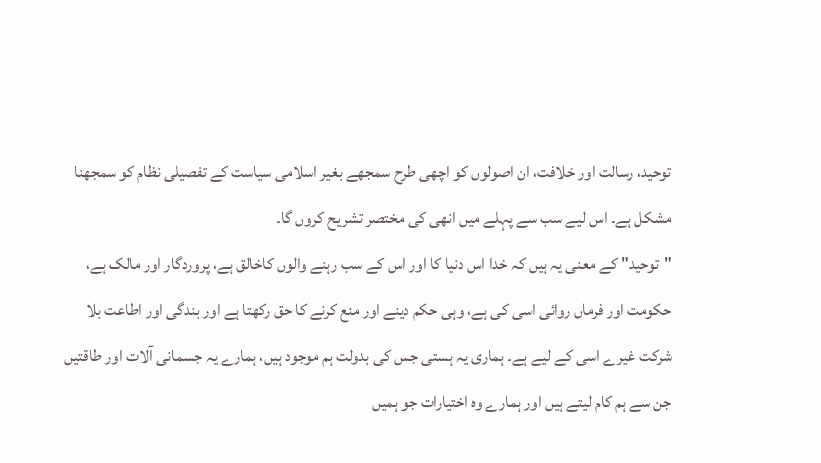توحید، رسالت اور خلافت، ان اصولوں کو اچھی طرح سمجھے بغیر اسلامی سیاست کے تفصیلی نظام کو سمجھنا مشکل ہے۔ اس لیے سب سے پہلے میں انھی کی مختصر تشریح کروں گا۔
"توحید" کے معنی یہ ہیں کہ خدا اس دنیا کا اور اس کے سب رہنے والوں کاخالق ہے، پروردگار اور مالک ہے، حکومت اور فرماں روائی اسی کی ہے، وہی حکم دینے اور منع کرنے کا حق رکھتا ہے اور بندگی اور اطاعت بلا شرکت غیرے اسی کے لیے ہے۔ ہماری یہ ہستی جس کی بدولت ہم موجود ہیں، ہمارے یہ جسمانی آلات اور طاقتیں جن سے ہم کام لیتے ہیں اور ہمارے وہ اختیارات جو ہمیں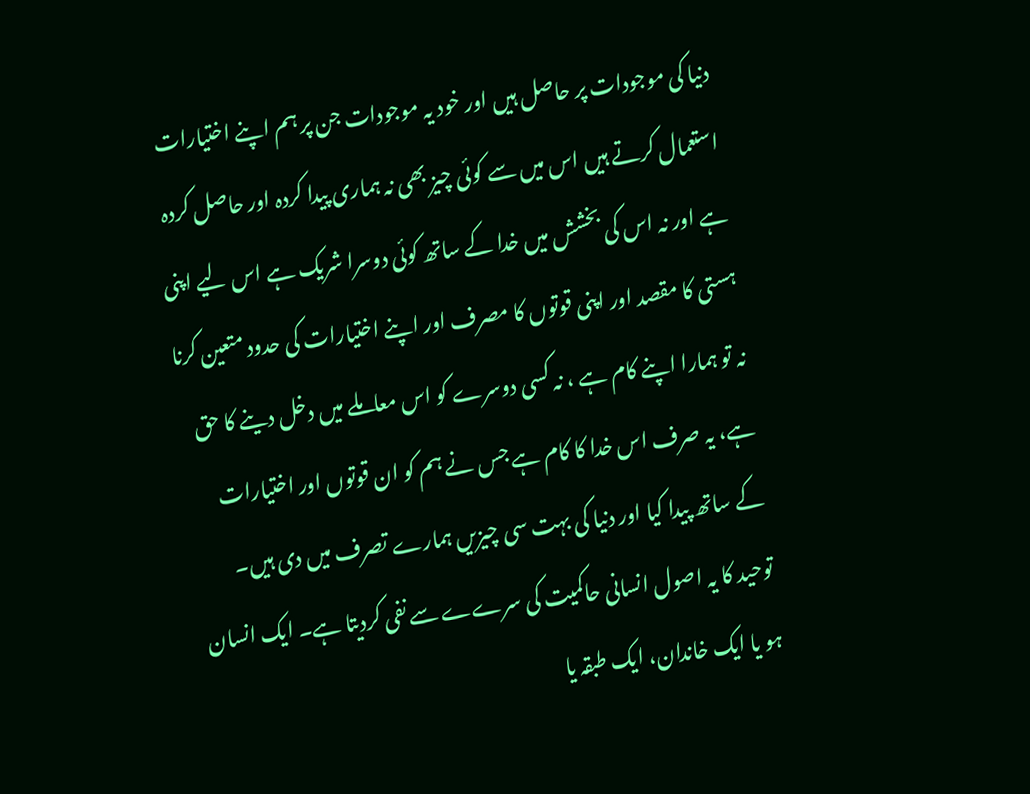دنیا کی موجودات پر حاصل ہیں اور خود یہ موجودات جن پر ہم اپنے اختیارات استعمال کرتے ہیں اس میں سے کوئی چیز بھی نہ ہماری پیدا کردہ اور حاصل کردہ ہے اور نہ اس کی بخشش میں خدا کے ساتھ کوئی دوسرا شریک ہے اس لیے اپنی ہستی کا مقصد اور اپنی قوتوں کا مصرف اور اپنے اختیارات کی حدود متعین کرنا نہ تو ہمارا اپنے کام ہے ، نہ کسی دوسرے کو اس معاملے میں دخل دینے کا حق ہے، یہ صرف اس خدا کا کام ہے جس نے ہم کو ان قوتوں اور اختیارات کے ساتھ پیدا کیا اور دنیا کی بہت سی چیزیں ہمارے تصرف میں دی ہیں۔ توحید کا یہ اصول انسانی حاکمیت کی سرےے سے نفی کردیتا ہے۔ ایک انسان ہو یا ایک خاندان، ایک طبقہ یا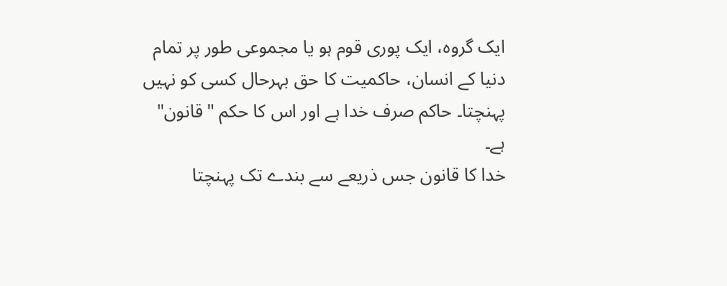ایک گروہ، ایک پوری قوم ہو یا مجموعی طور پر تمام دنیا کے انسان، حاکمیت کا حق بہرحال کسی کو نہیں پہنچتا۔ حاکم صرف خدا ہے اور اس کا حکم "قانون" ہے۔
خدا کا قانون جس ذریعے سے بندے تک پہنچتا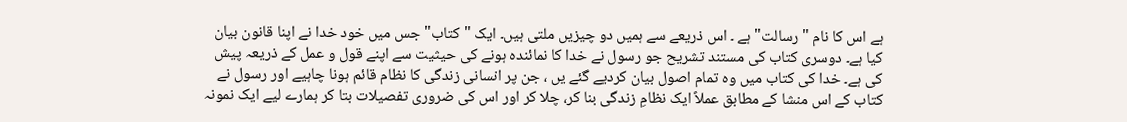ہے اس کا نام "رسالت" ہے ۔ اس ذریعے سے ہمیں دو چیزیں ملتی ہیں۔ ایک "کتاب" جس میں خود خدا نے اپنا قانون بیان کیا ہے۔ دوسری کتاب کی مستند تشریح جو رسول نے خدا کا نمائندہ ہونے کی حیثیت سے اپنے قول و عمل کے ذریعہ پیش کی ہے۔ خدا کی کتاب میں وہ تمام اصول بیان کردیے گئے یں ، جن پر انسانی زندگی کا نظام قائم ہونا چاہیے اور رسول نے کتاب کے اس منشا کے مطابق عملاً ایک نظامِ زندگی بنا کر، چلا کر اور اس کی ضروری تفصیلات بتا کر ہمارے لیے ایک نمونہ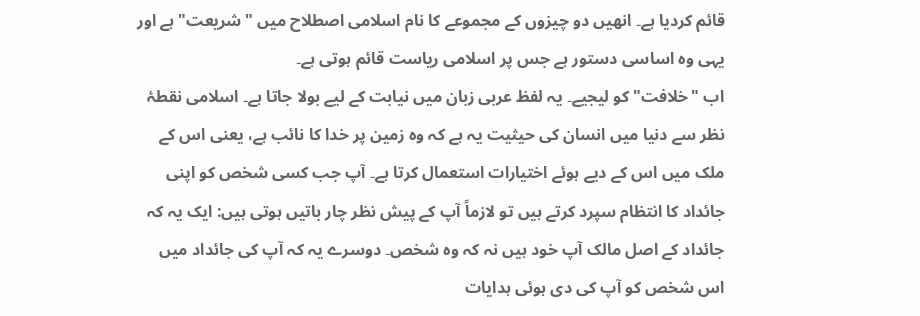قائم کردیا ہے۔ انھیں دو چیزوں کے مجموعے کا نام اسلامی اصطلاح میں "شریعت" ہے اور یہی وہ اساسی دستور ہے جس پر اسلامی ریاست قائم ہوتی ہے۔
اب "خلافت" کو لیجیے۔ یہ لفظ عربی زبان میں نیابت کے لیے بولا جاتا ہے۔ اسلامی نقطۂ نظر سے دنیا میں انسان کی حیثیت یہ ہے کہ وہ زمین پر خدا کا نائب ہے، یعنی اس کے ملک میں اس کے دیے ہوئے اختیارات استعمال کرتا ہے۔ آپ جب کسی شخص کو اپنی جائداد کا انتظام سپرد کرتے ہیں تو لازماً آپ کے پیش نظر چار باتیں ہوتی ہیں: ایک یہ کہ جائداد کے اصل مالک آپ خود ہیں نہ کہ وہ شخص۔ دوسرے یہ کہ آپ کی جائداد میں اس شخص کو آپ کی دی ہوئی ہدایات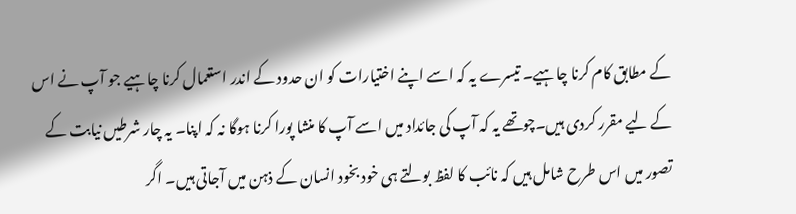کے مطابق کام کرنا چاہیے۔ تیسرے یہ کہ اسے اپنے اختیارات کو ان حدود کے اندر استعمال کرنا چاہیے جو آپ نے اس کے لیے مقرر کردی ہیں۔چوتھے یہ کہ آپ کی جائداد میں اسے آپ کا منشا پورا کرنا ہوگا نہ کہ اپنا۔ یہ چار شرطیں نیابت کے تصور میں اس طرح شامل ہیں کہ نائب کا لفظ بولتے ہی خود بخود انسان کے ذہن میں آجاتی ہیں۔ اگر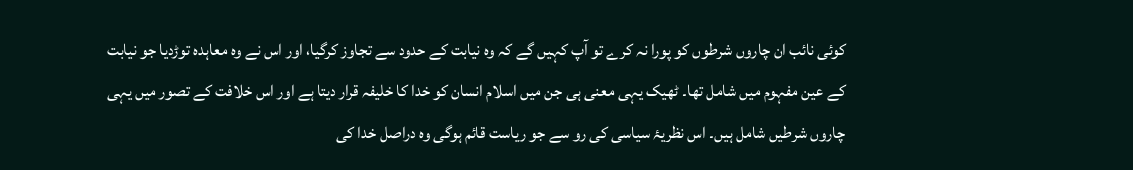کوئی نائب ان چاروں شرطوں کو پورا نہ کرے تو آپ کہیں گے کہ وہ نیابت کے حدود سے تجاوز کرگیا، اور اس نے وہ معاہدہ توڑدیا جو نیابت کے عین مفہوم میں شامل تھا۔ ٹھیک یہی معنی ہی جن میں اسلام انسان کو خدا کا خلیفہ قرار دیتا ہے اور اس خلافت کے تصور میں یہی چاروں شرطیں شامل ہیں۔ اس نظریۂ سیاسی کی رو سے جو ریاست قائم ہوگی وہ دراصل خدا کی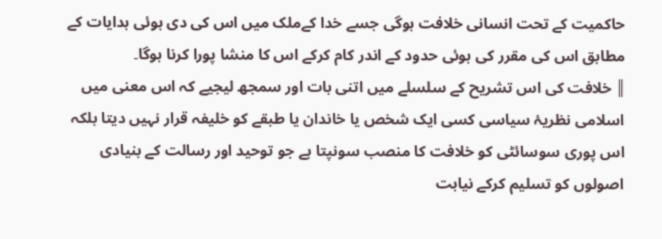حاکمیت کے تحت انسانی خلافت ہوگی جسے خدا کےملک میں اس کی دی ہوئی ہدایات کے مطابق اس کی مقرر کی ہوئی حدود کے اندر کام کرکے اس کا منشا پورا کرنا ہوگا۔
║ خلافت کی اس تشریح کے سلسلے میں اتنی بات اور سمجھ لیجیے کہ اس معنی میں اسلامی نظریۂ سیاسی کسی ایک شخص یا خاندان یا طبقے کو خلیفہ قرار نہیں دیتا بلکہ اس پوری سوسائٹی کو خلافت کا منصب سونپتا ہے جو توحید اور رسالت کے بنیادی اصولوں کو تسلیم کرکے نیابت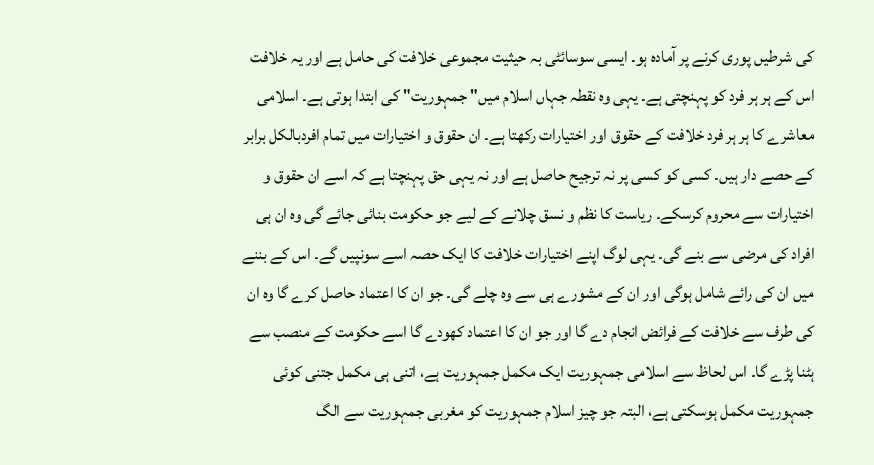کی شرطیں پوری کرنے پر آمادہ ہو۔ ایسی سوسائٹی بہ حیثیت مجموعی خلافت کی حامل ہے اور یہ خلافت اس کے ہر ہر فرد کو پہنچتی ہے۔ یہی وہ نقطہ جہاں اسلام میں" جمہوریت" کی ابتدا ہوتی ہے۔ اسلامی معاشرے کا ہر ہر فرد خلافت کے حقوق اور اختیارات رکھتا ہے۔ ان حقوق و اختیارات میں تمام افردبالکل برابر کے حصے دار ہیں۔ کسی کو کسی پر نہ ترجیح حاصل ہے اور نہ یہی حق پہنچتا ہے کہ اسے ان حقوق و اختیارات سے محروم کرسکے۔ ریاست کا نظم و نسق چلانے کے لیے جو حکومت بنائی جائے گی وہ ان ہی افراد کی مرضی سے بنے گی۔ یہی لوگ اپنے اختیارات خلافت کا ایک حصہ اسے سونپیں گے۔ اس کے بننے میں ان کی رائے شامل ہوگی اور ان کے مشورے ہی سے وہ چلے گی۔ جو ان کا اعتماد حاصل کرے گا وہ ان کی طرف سے خلافت کے فرائض انجام دے گا اور جو ان کا اعتماد کھودے گا اسے حکومت کے منصب سے ہٹنا پڑے گا۔ اس لحاظ سے اسلامی جمہوریت ایک مکمل جمہوریت ہے، اتنی ہی مکمل جتنی کوئی جمہوریت مکمل ہوسکتی ہے، البتہ جو چیز اسلام جمہوریت کو مغربی جمہوریت سے الگ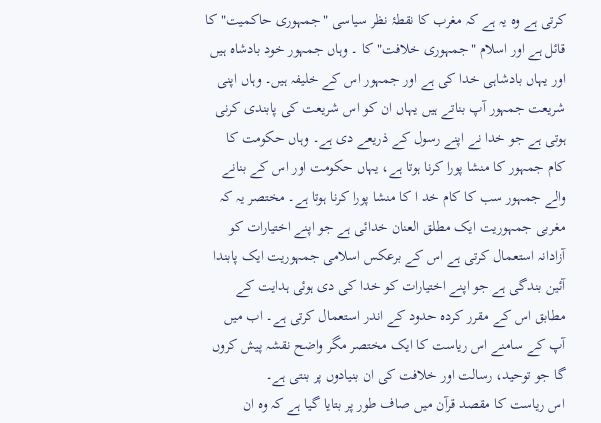کرتی ہے وہ یہ ہے کہ مغرب کا نقطۂ نظر سیاسی "جمہوری حاکمیت" کا قائل ہے اور اسلام "جمہوری خلافت" کا ۔ وہاں جمہور خود بادشاہ ہیں اور یہاں بادشاہی خدا کی ہے اور جمہور اس کے خلیفہ ہیں۔ وہاں اپنی شریعت جمہور آپ بناتے ہیں یہاں ان کو اس شریعت کی پابندی کرنی ہوتی ہے جو خدا نے اپنے رسول کے ذریعے دی ہے۔ وہاں حکومت کا کام جمہور کا منشا پورا کرنا ہوتا ہے، یہاں حکومت اور اس کے بنانے والے جمہور سب کا کام خد ا کا منشا پورا کرنا ہوتا ہے۔ مختصر یہ کہ مغربی جمہوریت ایک مطلق العنان خدائی ہے جو اپنے اختیارات کو آزادانہ استعمال کرتی ہے اس کے برعکس اسلامی جمہوریت ایک پابندا آئين بندگی ہے جو اپنے اختیارات کو خدا کی دی ہوئی ہدایت کے مطابق اس کے مقرر کردہ حدود کے اندر استعمال کرتی ہے۔ اب میں آپ کے سامنے اس ریاست کا ایک مختصر مگر واضح نقشہ پیش کروں گا جو توحید، رسالت اور خلافت کی ان بنیادوں پر بنتی ہے۔
اس ریاست کا مقصد قرآن میں صاف طور پر بتایا گیا ہے کہ وہ ان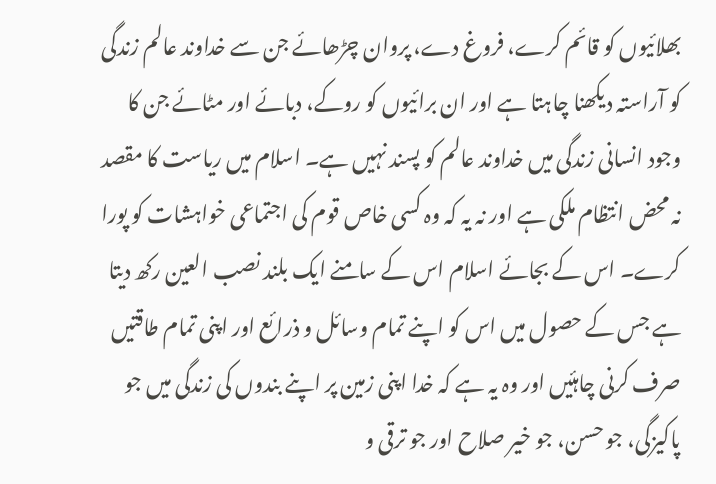بھلائیوں کو قائم کرے، فروغ دے، پروان چڑھائے جن سے خداوند عالم زندگی کو آراستہ دیکھنا چاہتا ہے اور ان برائیوں کو روکے، دبائے اور مٹائے جن کا وجود انسانی زندگی میں خداوند عالم کو پسند نہیں ہے۔ اسلام میں ریاست کا مقصد نہ محض انتظام ملکی ہے اور نہ یہ کہ وہ کسی خاص قوم کی اجتماعی خواہشات کو پورا کرے۔ اس کے بجائے اسلام اس کے سامنے ایک بلند نصب العین رکھ دیتا ہے جس کے حصول میں اس کو اپنے تمام وسائل و ذرائع اور اپنی تمام طاقتیں صرف کرنی چاہئیں اور وہ یہ ہے کہ خدا اپنی زمین پر اپنے بندوں کی زندگی میں جو پاکیزگی، جو حسن، جو خیر صلاح اور جو ترقی و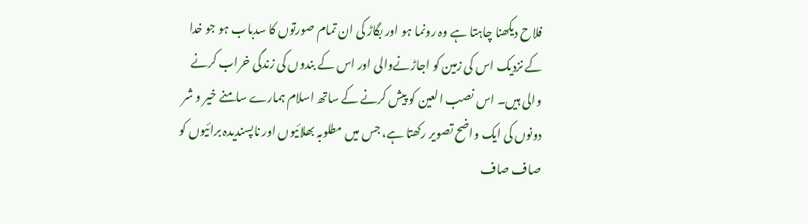فلاح دیکھنا چاہتا ہے وہ رونما ہو اور بگاڑ کی ان تمام صورتوں کا سدباب ہو جو خدا کے نزدیک اس کی زمین کو اجاڑنےوالی اور اس کے بندوں کی زندگی خراب کرنے والی ہیں۔ اس نصب العین کو پیش کرنے کے ساتھ اسلام ہمارے سامنے خیر و شر دونوں کی ایک واضح تصویر رکھتا ہے، جس میں مطلوبہ بھلائیوں اور ناپسندیدہ برائیوں کو صاف صاف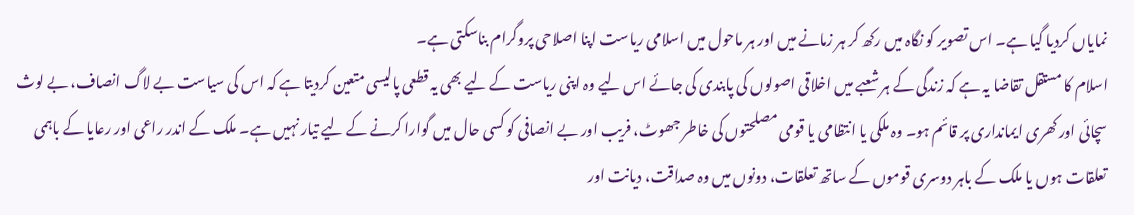نمایاں کردیا گیا ہے۔ اس تصویر کو نگاہ میں رکھ کر ہر زمانے میں اور ہر ماحول میں اسلامی ریاست اپنا اصلاحی پروگرام بناسکتی ہے۔
اسلام کا مستقل تقاضا یہ ہے کہ زندگی کے ہر شعبے میں اخلاقی اصولوں کی پابندی کی جائے اس لیے وہ اپنی ریاست کے لیے بھی یہ قطعی پالیسی متعین کردیتا ہے کہ اس کی سیاست بے لاگ انصاف، بے لوث سچائی اور کھری ایمانداری پر قائم ہو۔ وہ ملکی یا انتظامی یا قومی مصلحتوں کی خاطر جھوٹ، فریب اور بے انصافی کو کسی حال میں گوارا کرنے کے لیے تیار نہیں ہے۔ ملک کے اندر راعی اور رعایا کے باہمی تعلقات ہوں یا ملک کے باہر دوسری قوموں کے ساتھ تعلقات، دونوں میں وہ صداقت، دیانت اور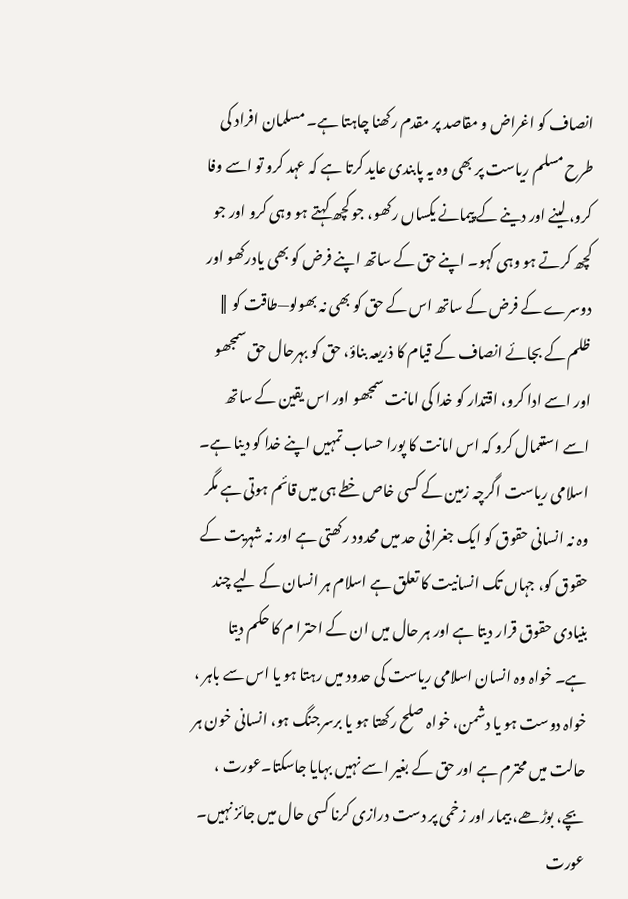انصاف کو اغراض و مقاصد پر مقدم رکھنا چاہتا ہے۔ مسلمان افراد کی طرح مسلم ریاست پر بھی وہ یہ پابندی عاید کرتا ہے کہ عہد کرو تو اسے وفا کرو، لینے اور دینے کے پیمانے یکساں رکھو، جو کچھ کہتے ہو وہی کرو اور جو کچھ کرتے ہو وہی کہو۔ اپنے حق کے ساتھ اپنے فرض کو بھی یادرکھو اور دوسرے کے فرض کے ساتھ اس کے حق کو بھی نہ بھولو—طاقت کو ║ ظلم کے بجائے انصاف کے قیام کا ذریعہ بناؤ، حق کو بہرحال حق سمجھو اور اسے ادا کرو، اقتدار کو خدا کی امانت سمجھو اور اس یقین کے ساتھ اسے استعمال کرو کہ اس امانت کا پورا حساب تمہیں اپنے خدا کو دینا ہے۔
اسلامی ریاست اگرچہ زمین کے کسی خاص خطے ہی میں قائم ہوتی ہے مگر وہ نہ انسانی حقوق کو ایک جغرافی حد میں محدود رکھتی ہے اور نہ شہریت کے حقوق کو، جہاں تک انسانیت کا تعلق ہے اسلام ہر انسان کے لیے چند بنیادی حقوق قرار دیتا ہے اور ہر حال میں ان کے احترا م کا حکم دیتا ہے۔ خواہ وہ انسان اسلامی ریاست کی حدود میں رہتا ہو یا اس سے باہر ، خواہ دوست ہو یا دشمن، خواہ صلح رکھتا ہو یا برسرجنگ ہو، انسانی خون ہر حالت میں محترم ہے اور حق کے بغیر اسے نہیں بہایا جاسکتا۔عورت ، بچے، بوڑھے، بیمار اور زخمی پر دست درازی کرنا کسی حال میں جائز نہیں۔ عورت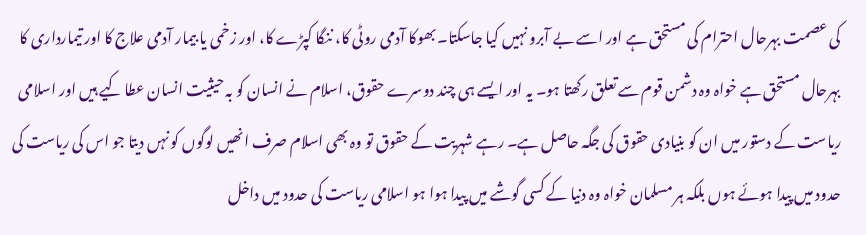کی عصمت بہرحال احترام کی مستحق ہے اور اسے بے آبرو نہیں کیا جاسکتا۔ بھوکا آدمی روٹی کا، ننگا کپڑے کا، اور زخمی یا بیمار آدمی علاج کا اور تیمارداری کا بہرحال مستحق ہے خواہ وہ دشمن قوم سے تعلق رکھتا ہو۔ یہ اور ایسے ہی چند دوسرے حقوق، اسلام نے انسان کو بہ حیثیت انسان عطا کیے ہیں اور اسلامی ریاست کے دستور میں ان کو بنیادی حقوق کی جگہ حاصل ہے۔ رہے شہریت کے حقوق تو وہ بھی اسلام صرف انھیں لوگوں کو نہں دیتا جو اس کی ریاست کی حدود میں پیدا ہوئے ہوں بلکہ ہر مسلمان خواہ وہ دنیا کے کسی گوشے میں پیدا ہوا ہو اسلامی ریاست کی حدود میں داخل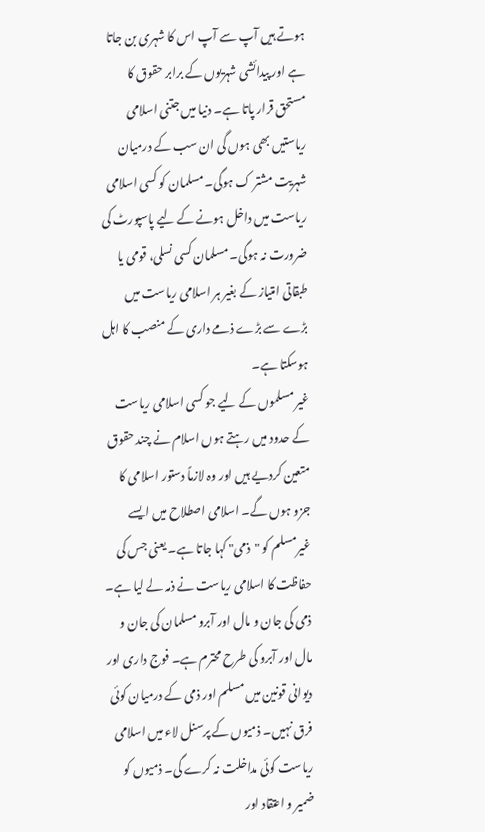ہوتے ہیں آپ سے آپ اس کا شہری بن جاتا ہے اور پیدائشی شہریوں کے برابر حقوق کا مستحق قرار پاتا ہے۔ دنیا میں جتنی اسلامی ریاستیں بھی ہوں گی ان سب کے درمیان شہریت مشتر ک ہوگی۔ مسلمان کو کسی اسلامی ریاست میں داخل ہونے کے لیے پاسپورٹ کی ضرورت نہ ہوگی۔ مسلمان کسی نسلی، قومی یا طبقاتی امتیاز کے بغیر ہر اسلامی ریاست میں بڑے سے بڑے ذمے داری کے منصب کا اہل ہوسکتا ہے۔
غیر مسلموں کے لیے جو کسی اسلامی ریاست کے حدود میں رہتے ہوں اسلام نے چند حقوق متعین کردیے ہیں اور وہ لازماً دستور اسلامی کا جزو ہوں گے۔ اسلامی اصطلاح میں ایسے غیرمسلم کو "ذمی" کہا جاتا ہے۔ یعنی جس کی حفاظت کا اسلامی ریاست نے ذمہ لے لیا ہے۔ ذمی کی جان و مال اور آبرو مسلمان کی جان و مال اور آبرو کی طرح محترم ہے۔ فوج داری اور دیوانی قونین میں مسلم اور ذمی کے درمیان کوئی فرق نہیں۔ ذمیوں کے پرسنل لاء میں اسلامی ریاست کوئی مداخلت نہ کرے گی۔ ذمیوں کو ضمیر و اعتقاد اور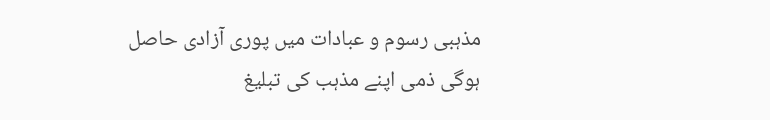مذہبی رسوم و عبادات میں پوری آزادی حاصل ہوگی ذمی اپنے مذہب کی تبلیغ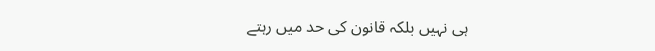ہی نہیں بلکہ قانون کی حد میں رہتے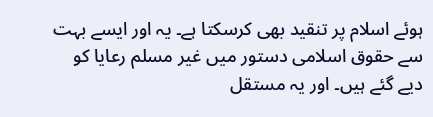ہوئے اسلام پر تنقید بھی کرسکتا ہے۔ یہ اور ایسے بہت سے حقوق اسلامی دستور میں غیر مسلم رعایا کو دیے گئے ہیں۔ اور یہ مستقل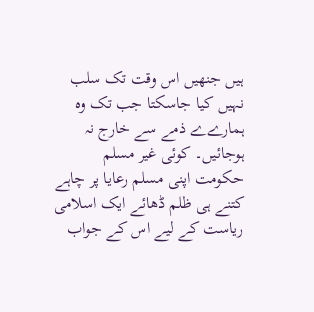ہیں جنھیں اس وقت تک سلب نہیں کیا جاسکتا جب تک وہ ہمارےے ذمے سے خارج نہ ہوجائیں۔ کوئی غیر مسلم حکومت اپنی مسلم رعایا پر چاہے کتنے ہی ظلم ڈھائے ایک اسلامی ریاست کے لیے اس کے جواب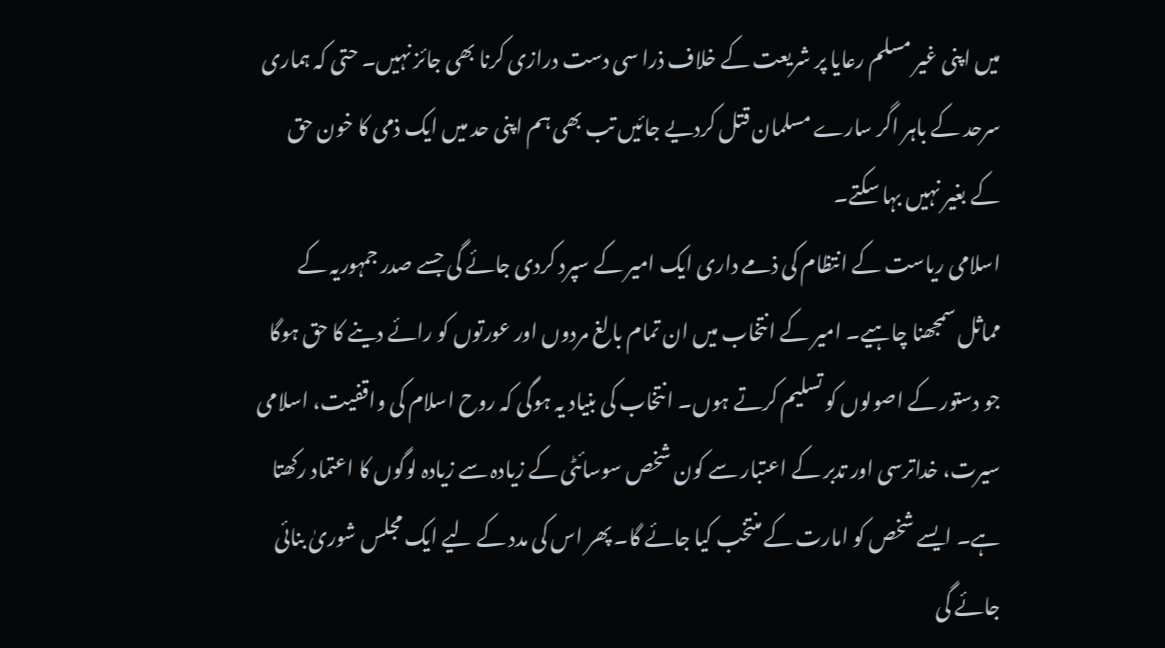میں اپنی غیر مسلم رعایا پر شریعت کے خلاف ذرا سی دست درازی کرنا بھی جائز نہیں۔ حتی کہ ہماری سرحد کے باہر اگر سارے مسلمان قتل کردیے جائیں تب بھی ہم اپنی حد میں ایک ذمی کا خون حق کے بغیر نہیں بہا سکتے۔
اسلامی ریاست کے انتظام کی ذمے داری ایک امیر کے سپرد کردی جائے گی جسے صدر جمہوریہ کے مماثل سمجھنا چاہیے۔ امیر کے انتخاب میں ان تمام بالغ مردوں اور عورتوں کو رائے دینے کا حق ہوگا جو دستور کے اصولوں کو تسلیم کرتے ہوں۔ انتخاب کی بنیاد یہ ہوگی کہ روح اسلام کی واقفیت، اسلامی سیرت، خداترسی اور تدبر کے اعتبار سے کون شخص سوسائٹی کے زیادہ سے زیادہ لوگوں کا اعتماد رکھتا ہے۔ ایسے شخص کو امارت کے منتخب کیا جائے گا۔ پھر اس کی مدد کے لیے ایک مجلس شوریٰ بنائی جائے گی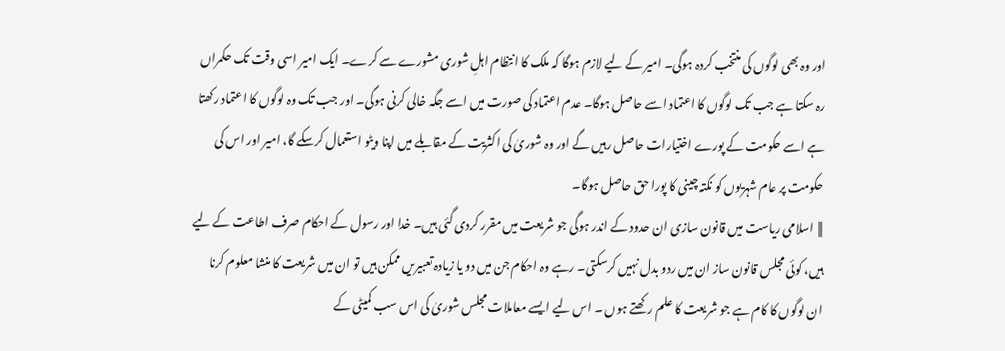اور وہ بھی لوگوں کی منتخب کردہ ہوگی۔ امیر کے لیے لازم ہوگا کہ ملک کا انتظام اہلِ شوری مشورے سے کرے۔ ایک امیر اسی وقت تک حکمراں رہ سکتا ہے جب تک لوگوں کا اعتماد اسے حاصل ہوگا۔ عدم اعتماد کی صورت میں اسے جگہ خالی کرنی ہوگی۔ اور جب تک وہ لوگوں کا اعتماد رکھتا ہے اسے حکومت کے پورے اختیارات حاصل رہیں گے اور وہ شوریٰ کی اکثریت کے مقابلے میں اپنا ویٹو استعمال کرسکے گا، امیر اور اس کی حکومت پر عام شہریوں کو نکتہ چینی کا پورا حق حاصل ہوگا۔
║ اسلامی ریاست میں قانون سازی ان حدود کے اندر ہوگی جو شریعت میں مقرر کردی گئی ہیں۔ خدا اور رسول کے احکام صرف اطاعت کے لیے ہیں، کوئی مجلس قانون ساز ان میں ردو بدل نہیں کرسکتی۔ رہے وہ احکام جن میں دو یا زیادہ تعبیریں ممکن ہیں تو ان میں شریعت کا منشا معلوم کرنا ان لوگوں کا کام ہے جو شریعت کا علم رکھتے ہوں ۔ اس لیے ایسے معاملات مجلس شوریٰ کی اس سب کمیٹی کے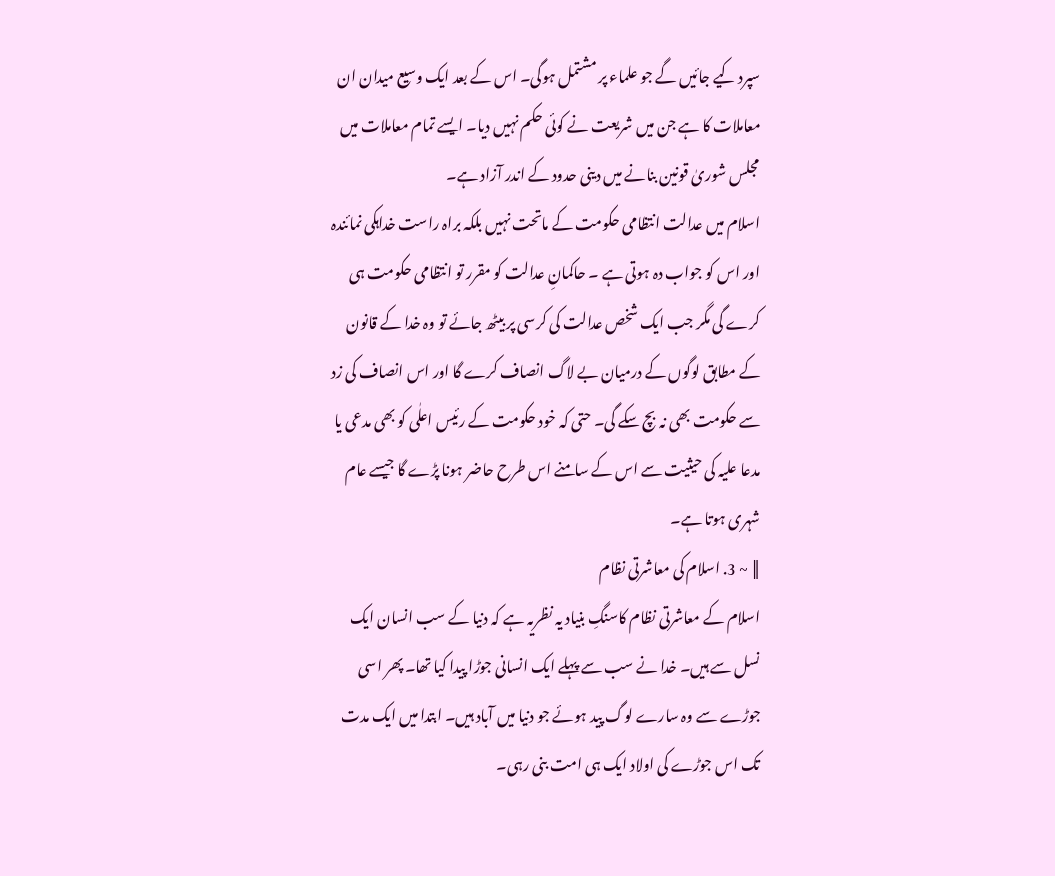سپرد کیے جائیں گے جو علماء پر مشتمل ہوگی۔ اس کے بعد ایک وسیع میدان ان معاملات کا ہے جن میں شریعت نے کوئی حکم نہیں دیا۔ ایسے تمام معاملات میں مجلس شوریٰ قونین بنانے میں دینی حدود کے اندر آزاد ہے۔
اسلام میں عدالت انتظامی حکومت کے ماتحت نہیں بلکہ براہ راست خداہکی نمائندہ اور اس کو جواب دہ ہوتی ہے ۔ حاکمانِ عدالت کو مقرر تو انتظامی حکومت ہی کرے گی مگر جب ایک شخص عدالت کی کرسی پر بیٹھ جائے تو وہ خدا کے قانون کے مطابق لوگوں کے درمیان بے لاگ انصاف کرے گا اور اس انصاف کی زد سے حکومت بھی نہ بچ سکے گی۔ حتی کہ خود حکومت کے رئیس اعلٰی کو بھی مدعی یا مدعا علیہ کی حیثیت سے اس کے سامنے اس طرح حاضر ہونا پڑے گا جیسے عام شہری ہوتا ہے۔
║ ~ 3. اسلام کی معاشرتی نظام
اسلام کے معاشرتی نظام کاسنگِ بنیاد یہ نظریہ ہے کہ دنیا کے سب انسان ایک نسل سے ہیں۔ خدا نے سب سے پہلے ایک انسانی جوڑا پیدا کیا تھا۔ پھر اسی جوڑے سے وہ سارے لوگ پید ہوئے جو دنیا میں آباد ہیں۔ ابتدا میں ایک مدت تک اس جوڑے کی اولاد ایک ہی امت بنی رہی۔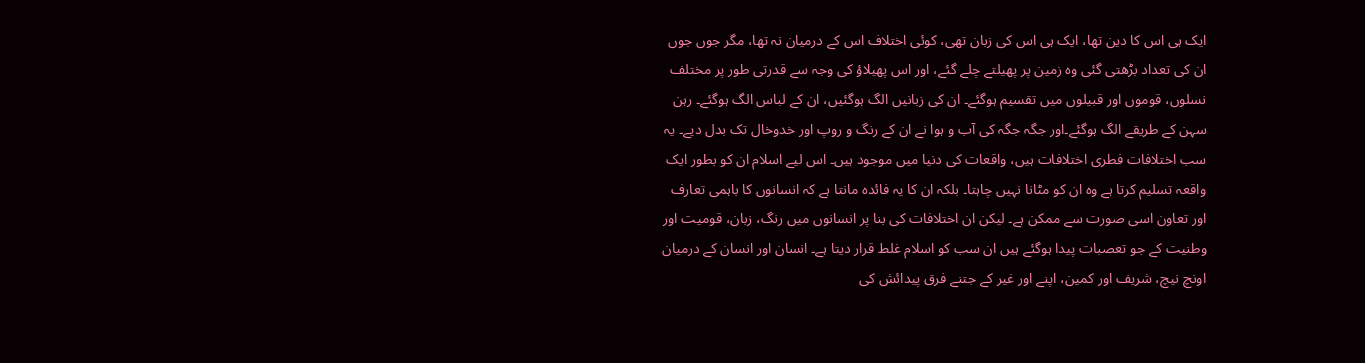ایک ہی اس کا دین تھا، ایک ہی اس کی زبان تھی، کوئی اختلاف اس کے درمیان نہ تھا، مگر جوں جوں ان کی تعداد بڑھتی گئی وہ زمین پر پھیلتے چلے گئے، اور اس پھیلاؤ کی وجہ سے قدرتی طور پر مختلف نسلوں، قوموں اور قبیلوں میں تقسیم ہوگئے۔ ان کی زبانیں الگ ہوگئیں، ان کے لباس الگ ہوگئے۔ رہن سہن کے طریقے الگ ہوگئے۔اور جگہ جگہ کی آب و ہوا نے ان کے رنگ و روپ اور خدوخال تک بدل دیے۔ یہ سب اختلافات فطری اختلافات ہیں، واقعات کی دنیا میں موجود ہیں۔ اس لیے اسلام ان کو بطور ایک واقعہ تسلیم کرتا ہے وہ ان کو مٹانا نہیں چاہتا۔ بلکہ ان کا یہ فائدہ مانتا ہے کہ انسانوں کا باہمی تعارف اور تعاون اسی صورت سے ممکن ہے۔ لیکن ان اختلافات کی بنا پر انسانوں میں رنگ، زبان، قومیت اور وطنیت کے جو تعصبات پیدا ہوگئے ہیں ان سب کو اسلام غلط قرار دیتا ہے۔ انسان اور انسان کے درمیان اونچ نیچ، شریف اور کمین، اپنے اور غیر کے جتنے فرق پیدائش کی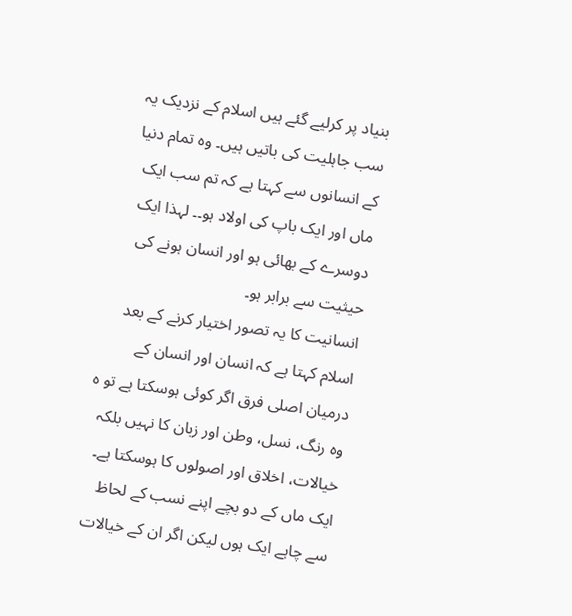بنیاد پر کرلیے گئے ہیں اسلام کے نزدیک یہ سب جاہلیت کی باتیں ہیں۔ وہ تمام دنیا کے انسانوں سے کہتا ہے کہ تم سب ایک ماں اور ایک باپ کی اولاد ہو۔۔ لہذا ایک دوسرے کے بھائی ہو اور انسان ہونے کی حیثیت سے برابر ہو۔
انسانیت کا یہ تصور اختیار کرنے کے بعد اسلام کہتا ہے کہ انسان اور انسان کے درمیان اصلی فرق اگر کوئی ہوسکتا ہے تو ہ وہ رنگ، نسل، وطن اور زبان کا نہیں بلکہ خیالات، اخلاق اور اصولوں کا ہوسکتا ہے۔ ایک ماں کے دو بچے اپنے نسب کے لحاظ سے چاہے ایک ہوں لیکن اگر ان کے خیالات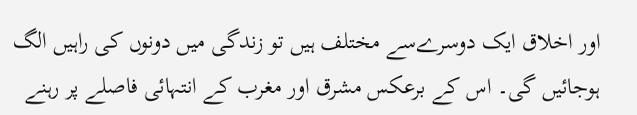اور اخلاق ایک دوسرےسے مختلف ہیں تو زندگی میں دونوں کی راہیں الگ ہوجائیں گی۔ اس کے برعکس مشرق اور مغرب کے انتہائی فاصلے پر رہنے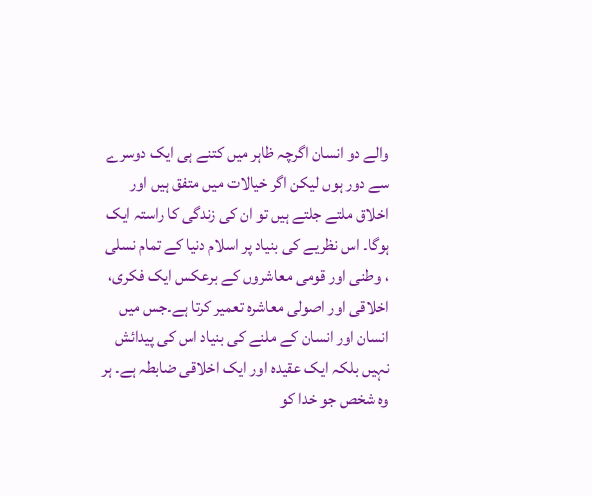والے دو انسان اگرچہ ظاہر میں کتنے ہی ایک دوسرے سے دور ہوں لیکن اگر خیالات میں متفق ہیں اور اخلاق ملتے جلتے ہیں تو ان کی زندگی کا راستہ ایک ہوگا۔ اس نظریے کی بنیاد پر اسلام دنیا کے تمام نسلی ، وطنی اور قومی معاشروں کے برعکس ایک فکری، اخلاقی اور اصولی معاشرہ تعمیر کرتا ہے۔جس میں انسان اور انسان کے ملنے کی بنیاد اس کی پیدائش نہیں بلکہ ایک عقیدہ اور ایک اخلاقی ضابطہ ہے۔ ہر وہ شخص جو خدا کو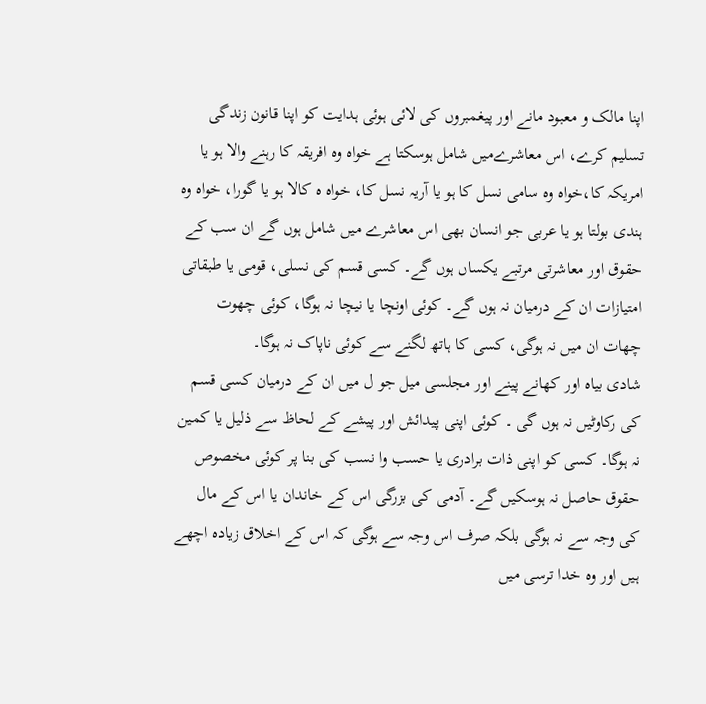اپنا مالک و معبود مانے اور پیغمبروں کی لائی ہوئی ہدایت کو اپنا قانون زندگی تسلیم کرے، اس معاشرےمیں شامل ہوسکتا ہے خواہ وہ افریقہ کا رہنے والا ہو یا امریکہ کا،خواہ وہ سامی نسل کا ہو یا آریہ نسل کا، خواہ ہ کالا ہو یا گورا، خواہ وہ ہندی بولتا ہو یا عربی جو انسان بھی اس معاشرے میں شامل ہوں گے ان سب کے حقوق اور معاشرتی مرتبے یکساں ہوں گے۔ کسی قسم کی نسلی، قومی یا طبقاتی امتیازات ان کے درمیان نہ ہوں گے۔ کوئی اونچا یا نیچا نہ ہوگا، کوئی چھوت چھات ان میں نہ ہوگی، کسی کا ہاتھ لگنے سے کوئی ناپاک نہ ہوگا۔
شادی بیاہ اور کھانے پینے اور مجلسی میل جو ل میں ان کے درمیان کسی قسم کی رکاوٹیں نہ ہوں گی ۔ کوئی اپنی پیدائش اور پیشے کے لحاظ سے ذلیل یا کمین نہ ہوگا۔ کسی کو اپنی ذات برادری یا حسب وا نسب کی بنا پر کوئی مخصوص حقوق حاصل نہ ہوسکیں گے۔ آدمی کی بزرگی اس کے خاندان یا اس کے مال کی وجہ سے نہ ہوگی بلکہ صرف اس وجہ سے ہوگی کہ اس کے اخلاق زیادہ اچھے ہیں اور وہ خدا ترسی میں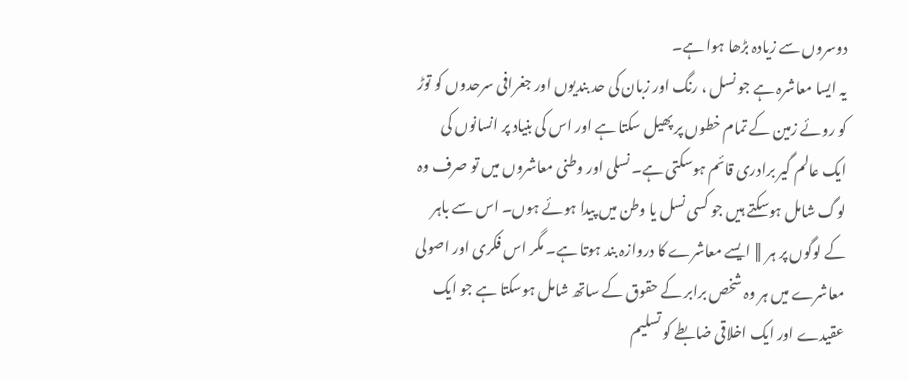دوسروں سے زیادہ بڑھا ہوا ہے۔
یہ ایسا معاشرہ ہے جو نسل ، رنگ اور زبان کی حد بندیوں اور جغرافی سرحدوں کو توڑ کو روئے زمین کے تمام خطوں پر پھیل سکتا ہے اور اس کی بنیاد پر انسانوں کی ایک عالم گیر برادری قائم ہوسکتی ہے۔ نسلی اور وطنی معاشروں میں تو صرف وہ لوگ شامل ہوسکتے ہیں جو کسی نسل یا وطن میں پیدا ہوئے ہوں۔ اس سے باہر کے لوگوں پر ہر ║ ایسے معاشرے کا دروازہ بند ہوتا ہے۔ مگر اس فکری اور اصولی معاشرے میں ہر وہ شخص برابر کے حقوق کے ساتھ شامل ہوسکتا ہے جو ایک عقیدے اور ایک اخلاقی ضابطے کو تسلیم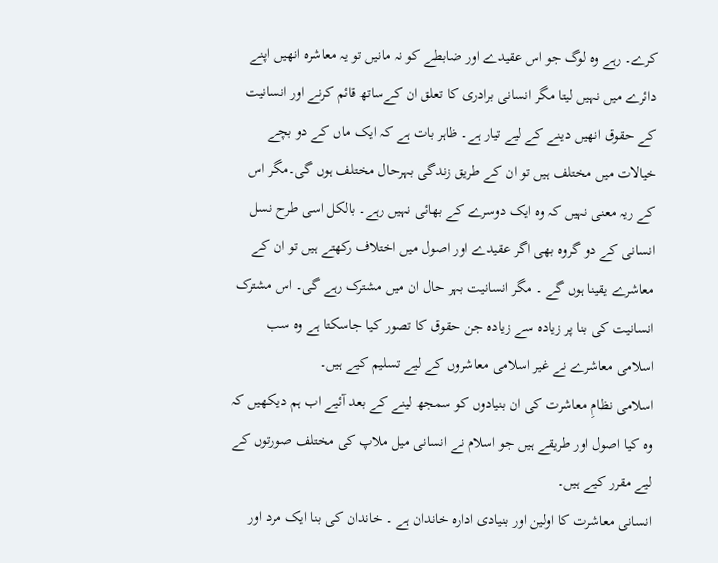کرے۔ رہے وہ لوگ جو اس عقیدے اور ضابطے کو نہ مانیں تو یہ معاشرہ انھیں اپنے دائرے میں نہیں لیتا مگر انسانی برادری کا تعلق ان کےساتھ قائم کرنے اور انسانیت کے حقوق انھیں دینے کے لیے تیار ہے۔ ظاہر بات ہے کہ ایک ماں کے دو بچے خیالات میں مختلف ہیں تو ان کے طریق زندگی بہرحال مختلف ہوں گی۔مگر اس کے ریہ معنی نہیں کہ وہ ایک دوسرے کے بھائی نہیں رہے۔ بالکل اسی طرح نسل انسانی کے دو گروہ بھی اگر عقیدے اور اصول میں اختلاف رکھتے ہیں تو ان کے معاشرے یقینا ہوں گے ۔ مگر انسانیت بہر حال ان میں مشترک رہے گی۔ اس مشترک انسانیت کی بنا پر زیادہ سے زیادہ جن حقوق کا تصور کیا جاسکتا ہے وہ سب اسلامی معاشرے نے غیر اسلامی معاشروں کے لیے تسلیم کیے ہیں۔
اسلامی نظامِ معاشرت کی ان بنیادوں کو سمجھ لینے کے بعد آئیے اب ہم دیکھیں کہ وہ کیا اصول اور طریقے ہیں جو اسلام نے انسانی میل ملاپ کی مختلف صورتوں کے لیے مقرر کیے ہیں۔
انسانی معاشرت کا اولین اور بنیادی ادارہ خاندان ہے ۔ خاندان کی بنا ایک مرد اور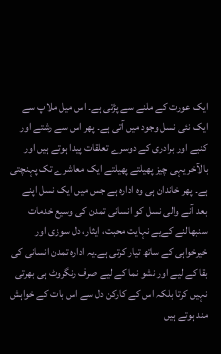ایک عورت کے ملنے سے پڑتی ہے۔ اس میل ملاپ سے ایک نئی نسل وجود میں آتی ہے۔ پھر اس سے رشتے اور کنبے اور برادری کے دوسرے تعلقات پیدا ہوتے ہیں اور بالآخر یہی چیز پھیلتے پھیلتے ایک معاشرے تک پہنچتی ہے۔ پھر خاندان ہی وہ ادارہ ہے جس میں ایک نسل اپنے بعد آنے والی نسل کو انسانی تمدن کی وسیع خدمات سنبھالنے کےیے نہایت محبت، ایثار، دل سوزی اور خیرخواہی کے ساتھ تیار کرتی ہے۔یہ ادارہ تمدن انسانی کی بقا کے لیے اور نشو نما کے لیے صرف رنگروٹ ہی بھرتی نہیں کرتا بلکہ اس کے کارکن دل سے اس بات کے خواہش مند ہوتے ہیں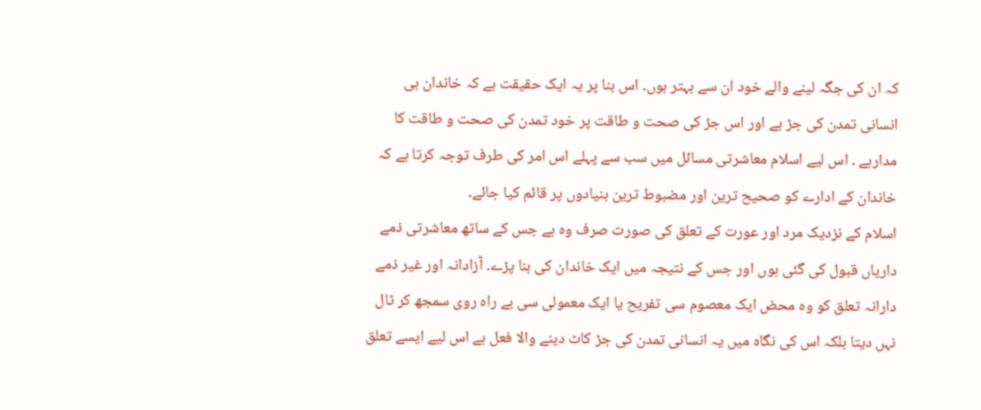کہ ان کی جگہ لینے والے خود ان سے بہتر ہوں۔ اس بنا پر یہ ایک حقیقت ہے کہ خاندان ہی انسانی تمدن کی جڑ ہے اور اس جڑ کی صحت و طاقت پر خود تمدن کی صحت و طاقت کا مدارہے ۔ اس لیے اسلام معاشرتی مسائل میں سب سے پہلے اس امر کی طرف توجہ کرتا ہے کہ خاندان کے ادارے کو صحیح ترین اور مضبوط ترین بنیادوں پر قائم کیا جائے۔
اسلام کے نزدیک مرد اور عورت کے تعلق کی صورت صرف وہ ہے جس کے ساتھ معاشرتی ذمے داریاں قبول کی گئی ہوں اور جس کے نتیجہ میں ایک خاندان کی بنا پڑے۔ آزادانہ اور غیر ذمے دارانہ تعلق کو وہ محض ایک معصوم سی تفریح یا ایک معمولی سی بے راہ روی سمجھ کر ٹال نہں دیتا بلکہ اس کی نگاہ میں یہ انسانی تمدن کی جڑ کاٹ دینے والا فعل ہے اس لیے ایسے تعلق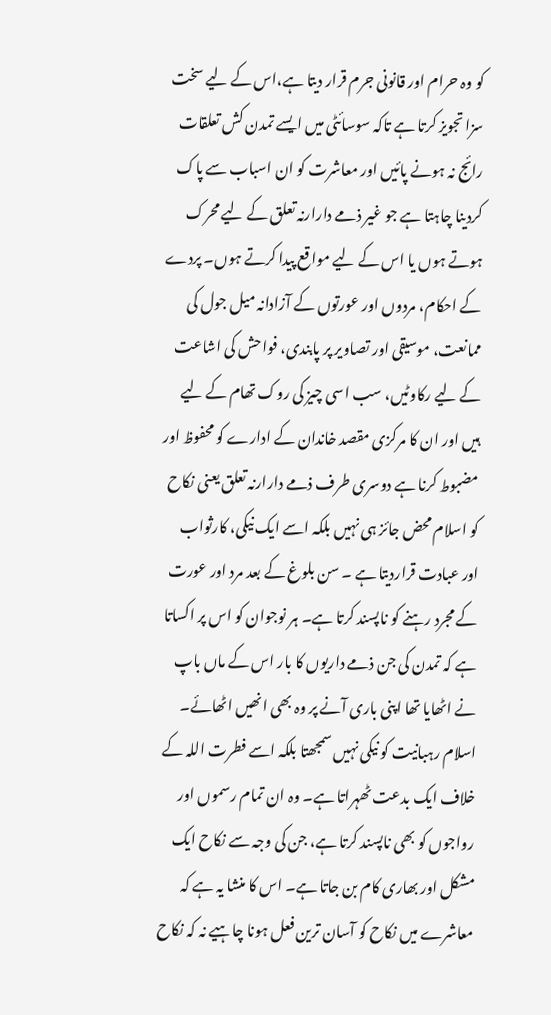کو وہ حرام اور قانونی جرم قرار دیتا ہے،اس کے لیے سخت سزا تجویز کرتا ہے تاکہ سوسائٹی میں ایسے تمدن کش تعلقات رائج نہ ہونے پائیں اور معاشرت کو ان اسباب سے پاک کردینا چاہتا ہے جو غیر ذمے دارارنہ تعلق کے لیے محرک ہوتے ہوں یا اس کے لیے مواقع پیدا کرتے ہوں۔ پردے کے احکام، مردوں اور عورتوں کے آزادانہ میل جول کی ممانعت، موسیقی اور تصاویر پر پابندی، فواحش کی اشاعت کے لیے رکاوٹیں، سب اسی چیز کی روک تھام کے لیے ہیں اور ان کا مرکزی مقصد خاندان کے ادارے کو محفوظ اور مضبوط کرنا ہے دوسری طرف ذمے دارارنہ تعلق یعنی نکاح کو اسلام محض جائز ہی نہیں بلکہ اسے ایک نیکی، کارثواب اور عبادت قراردیتا ہے ۔ سن بلوغ کے بعد مرد اور عورت کے مجرد رہنے کو ناپسند کرتا ہے۔ ہر نوجوان کو اس پر اکساتا ہے کہ تمدن کی جن ذمے داریوں کا بار اس کے ماں باپ نے اٹھایا تھا اپنی باری آنے پر وہ بھی انھیں اٹھائے۔ اسلام رہبانیت کو نیکی نہیں سمجھتا بلکہ اسے فطرت اللہ کے خلاف ایک بدعت ٹھہراتا ہے۔ وہ ان تمام رسموں اور رواجوں کو بھی ناپسند کرتا ہے، جن کی وجہ سے نکاح ایک مشکل اور بھاری کام بن جاتا ہے۔ اس کا منشا یہ ہے کہ معاشرے میں نکاح کو آسان ترین فعل ہونا چاہیے نہ کہ نکاح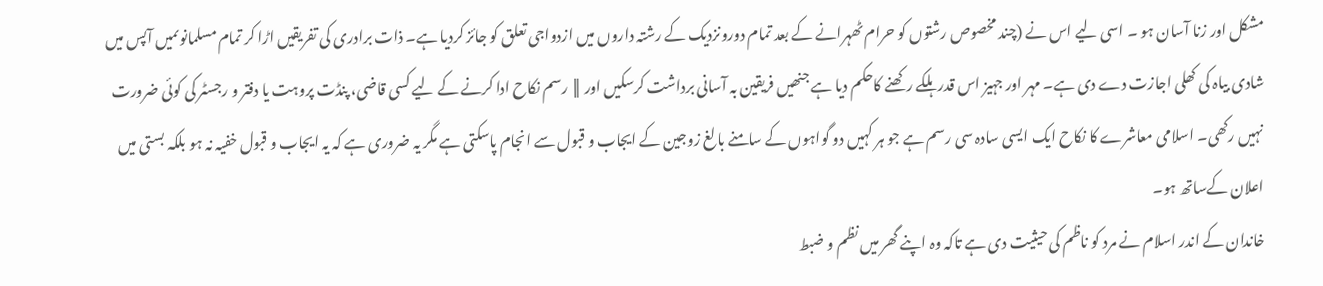مشکل اور زنا آسان ہو ۔ اسی لیے اس نے (چند مخصوص رشتوں کو حرام ٹھہرانے کے بعد تمام دورونزدیک کے رشتہ داروں میں ازدواجی تعلق کو جائز کردیا ہے۔ ذات برادری کی تفریقیں اڑا کر تمام مسلمانوںمیں آپس میں شادی بیاہ کی کھلی اجازت دے دی ہے۔ مہر اور جہیز اس قدر ہلکے رکھنے کاحکم دیا ہے جنھیں فریقین بہ آسانی برداشت کرسکیں اور ║ رسم نکاح ادا کرنے کے لیے کسی قاضی، پنڈت پروہت یا دفتر و رجسٹر کی کوئی ضرورت نہیں رکھی۔ اسلامی معاشرے کا نکاح ایک ایسی سادہ سی رسم ہے جو ہر کہیں دو گواہوں کے سامنے بالغ زوجین کے ایجاب و قبول سے انجام پاسکتی ہے مگر یہ ضروری ہے کہ یہ ایجاب و قبول خفیہ نہ ہو بلکہ بستی میں اعلان کےساتھ ہو۔
خاندان کے اندر اسلام نے مرد کو ناظم کی حیثیت دی ہے تاکہ وہ اپنے گھر میں نظم و ضبط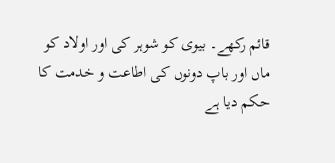قائم رکھے۔ بیوی کو شوہر کی اور اولاد کو ماں اور باپ دونوں کی اطاعت و خدمت کا حکم دیا ہے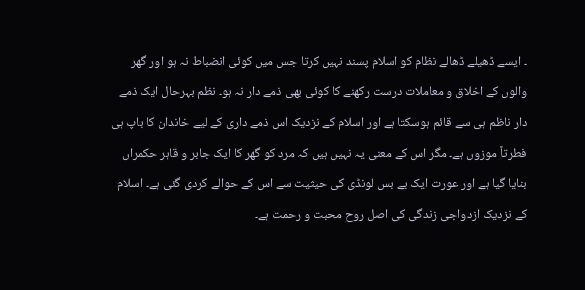۔ ایسے ڈھیلے ڈھالے نظام کو اسلام پسند نہیں کرتا جس میں کوئی انضباط نہ ہو اور گھر والوں کے اخلاق و معاملات درست رکھنے کا کوئی بھی ذمے دار نہ ہو۔ نظم بہرحال ایک ذمے دار ناظم ہی سے قائم ہوسکتا ہے اور اسلام کے نزدیک اس ذمے داری کے لیے خاندان کا باپ ہی فطرتاً موزوں ہے۔ مگر اس کے معنی یہ نہیں ہیں کہ مرد کو گھر کا ایک جابر و قاہر حکمراں بنایا گیا ہے اور عورت ایک بے بس لونڈی کی حیثیت سے اس کے حوالے کردی گئی ہے۔ اسلام کے نزدیک ازدواجی زندگی کی اصل روح محبت و رحمت ہے۔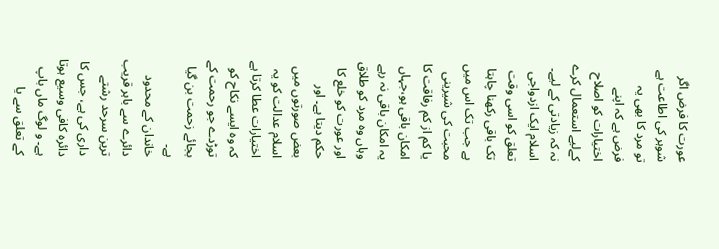عورت کا فرض اگر شوہر کی اطاعت ہے تو مرد کا بھی یہ فرض ہے کہ اپنے اختیارات کو اصلاح کےلیے استعمال کرے نہ کہ زیادتی کے لیے۔ اسلام ایک ازدواجی تعلق کو اسی وقت تک باقی رکھنا چاہتا ہے جب تک اس میں محبت کی شیرینی یا کم از کم رفاقت کا امکان باقی ہو،جہاں یہ امکان باقی نہ رہے وہاں وہ مرد کو طلاق اور عورت کو خلع کا حکم دیتا ہے۔ اور بعض صورتوں میں اسلام عدالت کو یہ اختیارات عطا کرتا ہے کہ وہ ایسے نکاح کو توڑدے جو رحمت کے بجائے زحمت بن گیا ہے۔
خاندان کے محدود دائرے سے باہر قریب ترین سرحد رشتے داری کی ہے، جس کا دائرہ کافی وسیع ہوتا ہے۔ و لوگ ماں باپ کے تعلق سے یا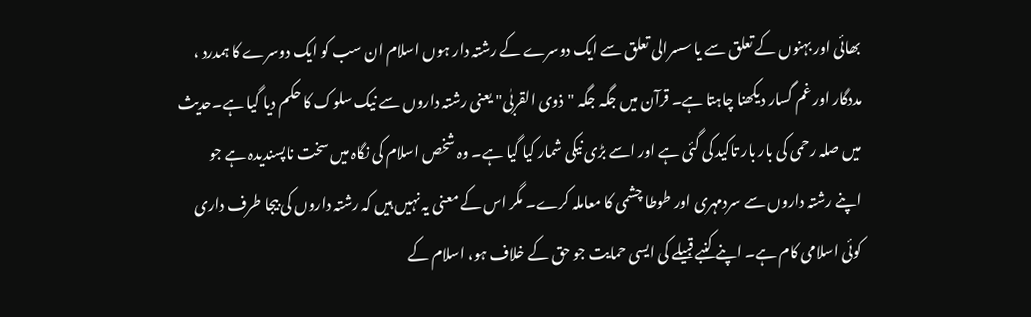بھائی اور بہنوں کے تعلق سے یا سسرالی تعلق سے ایک دوسرے کے رشتہ دار ہوں اسلام ان سب کو ایک دوسرے کا ہمدرد ، مددگار اور غم گسار دیکھنا چاہتا ہے۔ قرآن میں جگہ جگہ "ذوی القربٰی" یعنی رشتہ داروں سے نیک سلوک کا حکم دیا گیا ہے۔حدیث میں صلہ رحمی کی بار بار تاکید کی گئی ہے اور اسے بڑی نیکی شمار کیا گیا ہے۔ وہ شخص اسلام کی نگاہ میں سخت ناپسندیدہ ہے جو اپنے رشتہ داروں سے سردمہری اور طوطا چشمی کا معاملہ کرے۔ مگر اس کے معنی یہ نہیں ہیں کہ رشتہ داروں کی بیجا طرف داری کوئی اسلامی کام ہے۔ اپنے کنبے قبیلے کی ایسی حمایت جو حق کے خلاف ہو، اسلام کے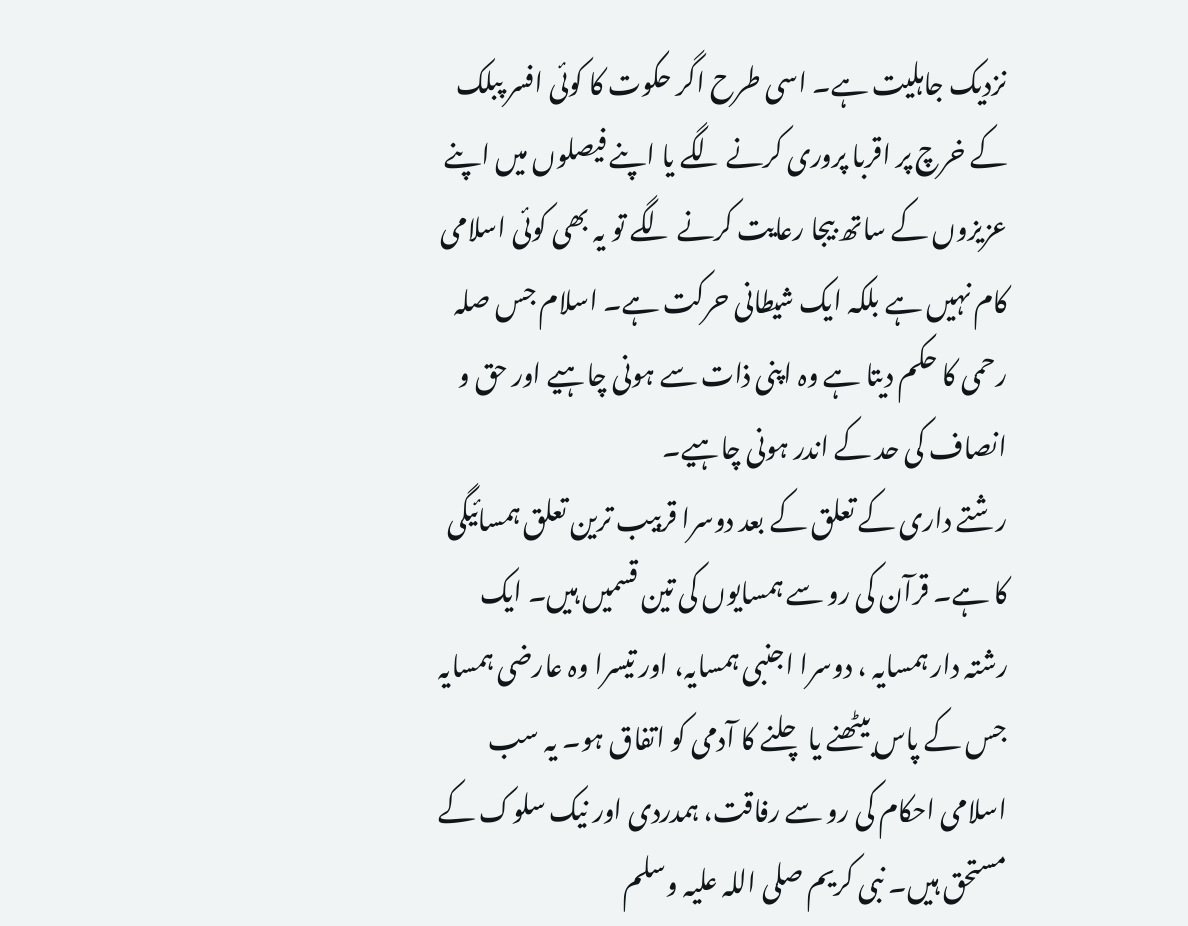نزدیک جاہلیت ہے۔ اسی طرح اگر حکوت کا کوئی افسر پبلک کے خرچ پر اقربا پروری کرنے لگے یا اپنے فیصلوں میں اپنے عزیزوں کے ساتھ بیجا رعایت کرنے لگے تو یہ بھی کوئی اسلامی کام نہیں ہے بلکہ ایک شیطانی حرکت ہے۔ اسلام جس صلہ رحمی کا حکم دیتا ہے وہ اپنی ذات سے ہونی چاہیے اور حق و انصاف کی حد کے اندر ہونی چاہیے۔
رشتے داری کے تعلق کے بعد دوسرا قربیب ترین تعلق ہمسائیگی کا ہے۔ قرآن کی رو سے ہمسایوں کی تین قسمیں ہیں۔ ایک رشتہ دار ہمسایہ ، دوسرا اجنبی ہمسایہ، اور تیسرا وہ عارضی ہمسایہ جس کے پاس بیٹھنے یا چلنے کا آدمی کو اتفاق ہو۔ یہ سب اسلامی احکام کی رو سے رفاقت، ہمدردی اور نیک سلوک کے مستحق ہیں۔ نبی کریم صلی اللہ علیہ وسلم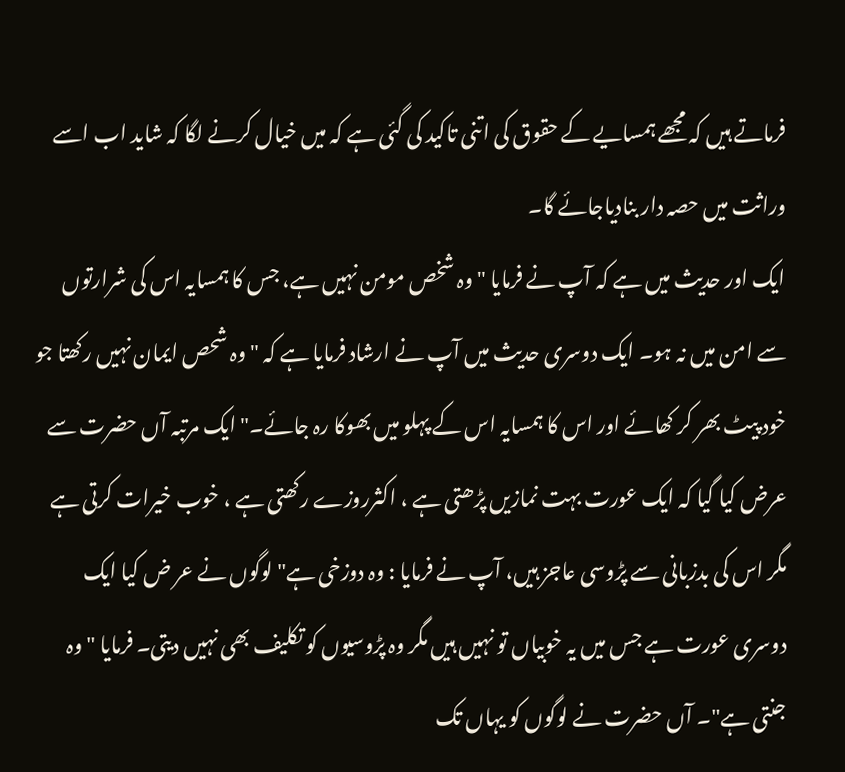فرماتے ہیں کہ مجھے ہمسایے کے حقوق کی اتنی تاکید کی گئی ہے کہ میں خیال کرنے لگا کہ شاید اب اسے وراثت میں حصہ دار بنادیاجائے گا۔
ایک اور حدیث میں ہے کہ آپ نے فرمایا " وہ شخص مومن نہیں ہے، جس کا ہمسایہ اس کی شرارتوں سے امن میں نہ ہو۔ ایک دوسری حدیث میں آپ نے ارشاد فرمایا ہے کہ "وہ شحص ایمان نہیں رکھتا جو خود پیٹ بھر کر کھائے اور اس کا ہمسایہ اس کے پہلو میں بھوکا رہ جائے۔" ایک مرتبہ آں حضرت سے عرض کیا گیا کہ ایک عورت بہت نمازیں پڑھتی ہے ، اکثرروزے رکھتی ہے ، خوب خیرات کرتی ہے مگر اس کی بدزبانی سے پڑوسی عاجز ہیں، آپ نے فرمایا : وہ دوزخی ہے" لوگوں نے عر ض کیا ایک دوسری عورت ہے جس میں یہ خوبیاں تو نہیں ہیں مگر وہ پڑوسیوں کو تکلیف بھی نہیں دیتی۔ فرمایا "وہ جنتی ہے"۔ آں حضرت نے لوگوں کو یہاں تک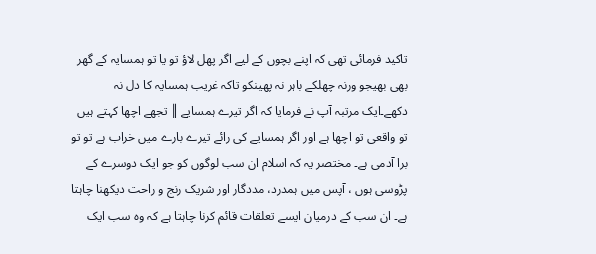تاکید فرمائی تھی کہ اپنے بچوں کے لیے اگر پھل لاؤ تو یا تو ہمسایہ کے گھر بھی بھیجو ورنہ چھلکے باہر نہ پھینکو تاکہ غریب ہمسایہ کا دل نہ دکھے۔ایک مرتبہ آپ نے فرمایا کہ اگر تیرے ہمسایے ║ تجھے اچھا کہتے ہیں تو واقعی تو اچھا ہے اور اگر ہمسایے کی رائے تیرے بارے میں خراب ہے تو تو برا آدمی ہے۔ مختصر یہ کہ اسلام ان سب لوگوں کو جو ایک دوسرے کے پڑوسی ہوں ، آپس میں ہمدرد، مددگار اور شریک رنج و راحت دیکھنا چاہتا ہے۔ ان سب کے درمیان ایسے تعلقات قائم کرنا چاہتا ہے کہ وہ سب ایک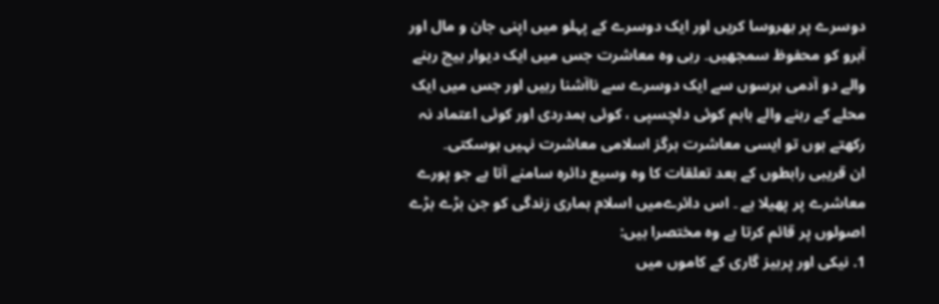دوسرے پر بھروسا کریں اور ایک دوسرے کے پہلو میں اپنی جان و مال اور آبرو کو محفوظ سمجھیں۔ رہی وہ معاشرت جس میں ایک دیوار بیچ رہنے والے دو آدمی برسوں سے ایک دوسرے سے ناآشنا رہیں اور جس میں ایک محلے کے رہنے والے باہم کوئی دلچسپی ، کوئی ہمدردی اور کوئی اعتماد نہ رکھتے ہوں تو ایسی معاشرت ہرگز اسلامی معاشرت نہیں ہوسکتی۔
ان قریبی رابطوں کے بعد تعلقات کا وہ وسیع دائرہ سامنے آتا ہے جو پورے معاشرے پر پھیلا ہے ۔ اس دائرےمیں اسلام ہماری زندگی کو جن بڑے بڑے اصولوں پر قائم کرتا ہے وہ مختصرا ہیں:
1. نیکی اور پرہیز گاری کے کاموں میں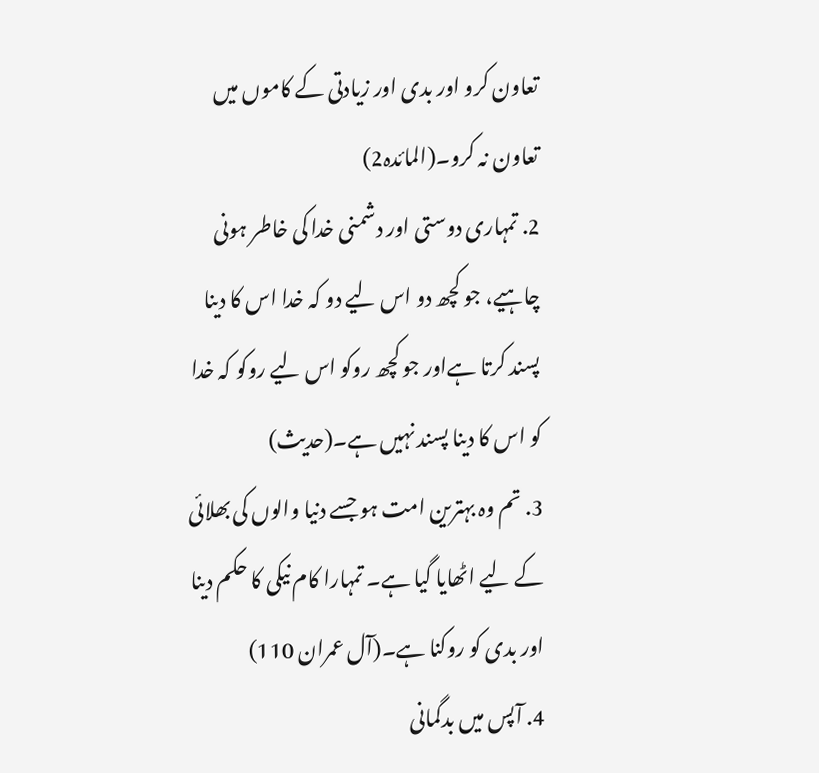تعاون کرو اور بدی اور زیادتی کے کاموں میں تعاون نہ کرو۔(المائدہ2)
2. تمہاری دوستی اور دشمنی خدا کی خاطر ہونی چاہیے، جو کچھ دو اس لیے دو کہ خدا اس کا دینا پسند کرتا ہےاور جو کچھ روکو اس لیے روکو کہ خدا کو اس کا دینا پسند نہیں ہے۔(حدیث)
3. تم وہ بہترین امت ہو جسے دنیا والوں کی بھلائی کے لیے اٹھایا گیا ہے۔ تمہارا کام نیکی کا حکم دینا اور بدی کو روکنا ہے۔(آل عمران 110)
4. آپس میں بدگمانی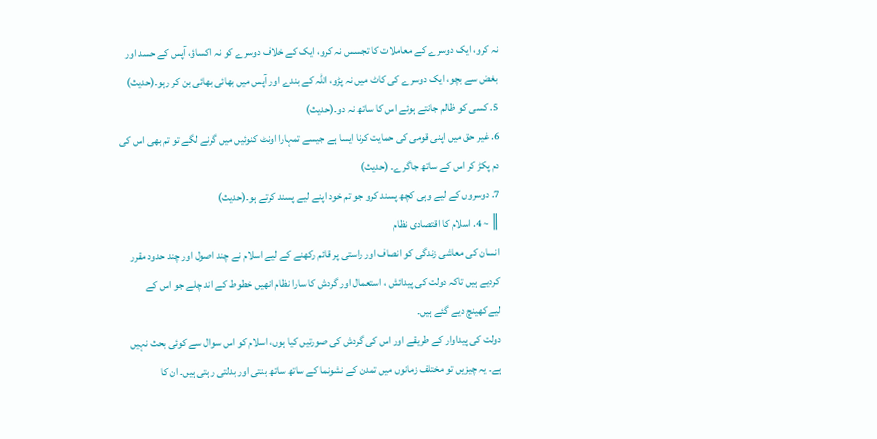نہ کرو، ایک دوسرے کے معاملات کا تجسس نہ کرو، ایک کے خلاف دوسرے کو نہ اکساؤ، آپس کے حسد اور بغض سے بچو، ایک دوسرے کی کاٹ میں نہ پڑو، اللہ کے بندے اور آپس میں بھائی بھائی بن کر رہو۔(حدیث)
5. کسی کو ظالم جانتے ہوئے اس کا ساتھ نہ دو۔(حدیث)
6. غیر حق میں اپنی قومی کی حمایت کرنا ایسا ہے جیسے تمہارا اونٹ کنوئیں میں گرنے لگے تو تم بھی اس کی دم پکڑ کر اس کے ساتھ جاگرے۔ (حدیث)
7. دوسروں کے لیے وہی کچھ پسند کرو جو تم خود اپنے لیے پسند کرتے ہو۔(حدیث)
║ ~ 4. اسلام کا اقتصادی نظام
انسان کی معاشی زندگی کو انصاف اور راستی پر قائم رکھنے کے لیے اسلام نے چند اصول اور چند حدود مقرر کردیے ہیں تاکہ دولت کی پیدائش ، استعمال اور گردش کا سارا نظام انھیں خطوط کے اند چلے جو اس کے لیےکھینچ دیے گئے ہیں۔
دولت کی پیداوار کے طریقے اور اس کی گردش کی صورتیں کیا ہوں، اسلام کو اس سوال سے کوئی بحث نہیں ہے۔ یہ چیزیں تو مختلف زمانوں میں تمدن کے نشونما کے ساتھ ساتھ بنتی اور بدلتی رہتی ہیں۔ ان کا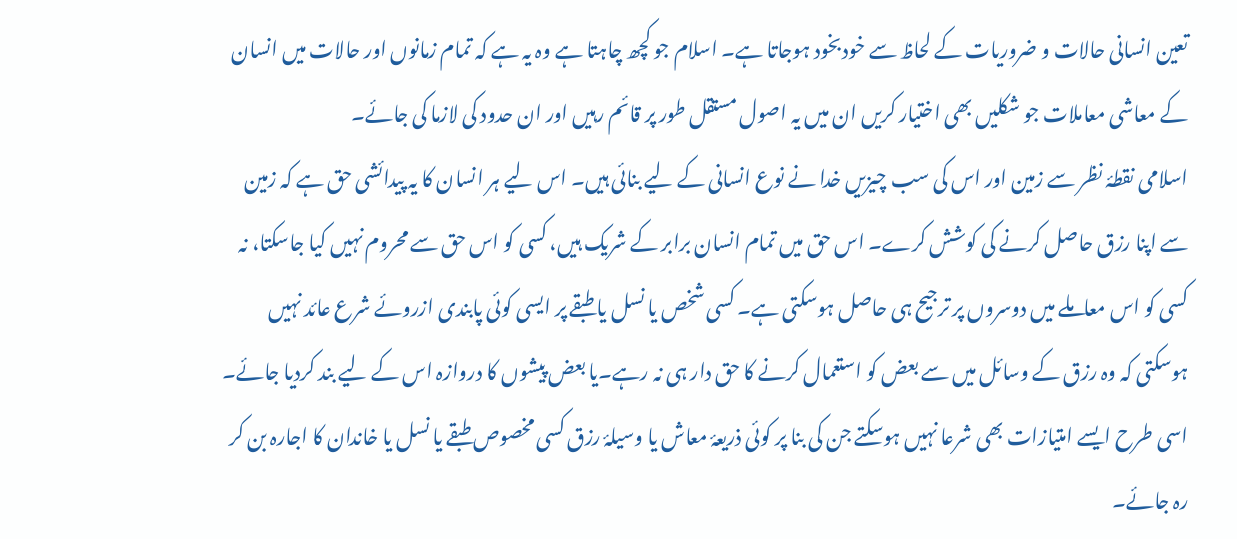تعین انسانی حالات و ضروریات کے لحاظ سے خودبخود ہوجاتا ہے۔ اسلام جو کچھ چاہتا ہے وہ یہ ہے کہ تمام زمانوں اور حالات میں انسان کے معاشی معاملات جو شکلیں بھی اختیار کریں ان میں یہ اصول مستقل طور پر قائم رہیں اور ان حدود کی لازما کی جائے۔
اسلامی نقطۂ نظر سے زمین اور اس کی سب چیزیں خدا نے نوع انسانی کے لیے بنائی ہیں۔ اس لیے ہر انسان کا یہ پیدائشی حق ہے کہ زمین سے اپنا رزق حاصل کرنے کی کوشش کرے۔ اس حق میں تمام انسان برابر کے شریک ہیں، کسی کو اس حق سے محروم نہیں کیا جاسکتا، نہ کسی کو اس معاملے میں دوسروں پر ترجیح ہی حاصل ہوسکتی ہے۔ کسی شخص یا نسل یا طبقے پر ایسی کوئی پابندی ازروئے شرع عائد نہیں ہوسکتی کہ وہ رزق کے وسائل میں سے بعض کو استعمال کرنے کا حق دار ہی نہ رہے۔یا بعض پیشوں کا دروازہ اس کے لیے بند کردیا جائے۔ اسی طرح ایسے امتیازات بھی شرعا نہیں ہوسکتے جن کی بنا پر کوئی ذریعۂ معاش یا وسیلۂ رزق کسی مخصوص طبقے یا نسل یا خاندان کا اجارہ بن کر رہ جائے۔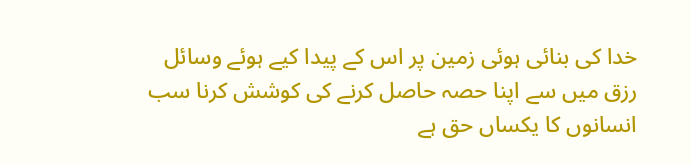خدا کی بنائی ہوئی زمین پر اس کے پیدا کیے ہوئے وسائل رزق میں سے اپنا حصہ حاصل کرنے کی کوشش کرنا سب انسانوں کا یکساں حق ہے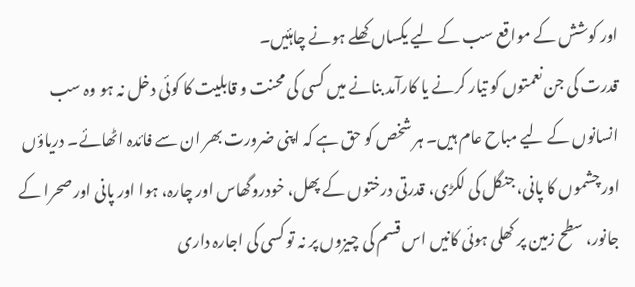اور کوشش کے مواقع سب کے لیے یکساں کھلے ہونے چاہئیں۔
قدرت کی جن نعمتوں کو تیار کرنے یا کارآمد بنانے میں کسی کی محنت و قابلیت کا کوئی دخل نہ ہو وہ سب انسانوں کے لیے مباح عام ہیں۔ ہر شخص کو حق ہے کہ اپنی ضرورت بھر ان سے فائدہ اٹھائے۔ دریاؤں اور چشموں کا پانی، جنگل کی لکڑی، قدرتی درختوں کے پھل، خودروگھاس اور چارہ، ہوا اور پانی اور صحرا کے جانور، سطح زمین پر کھلی ہوئی کانیں اس قسم کی چیزوں پر نہ تو کسی کی اجارہ داری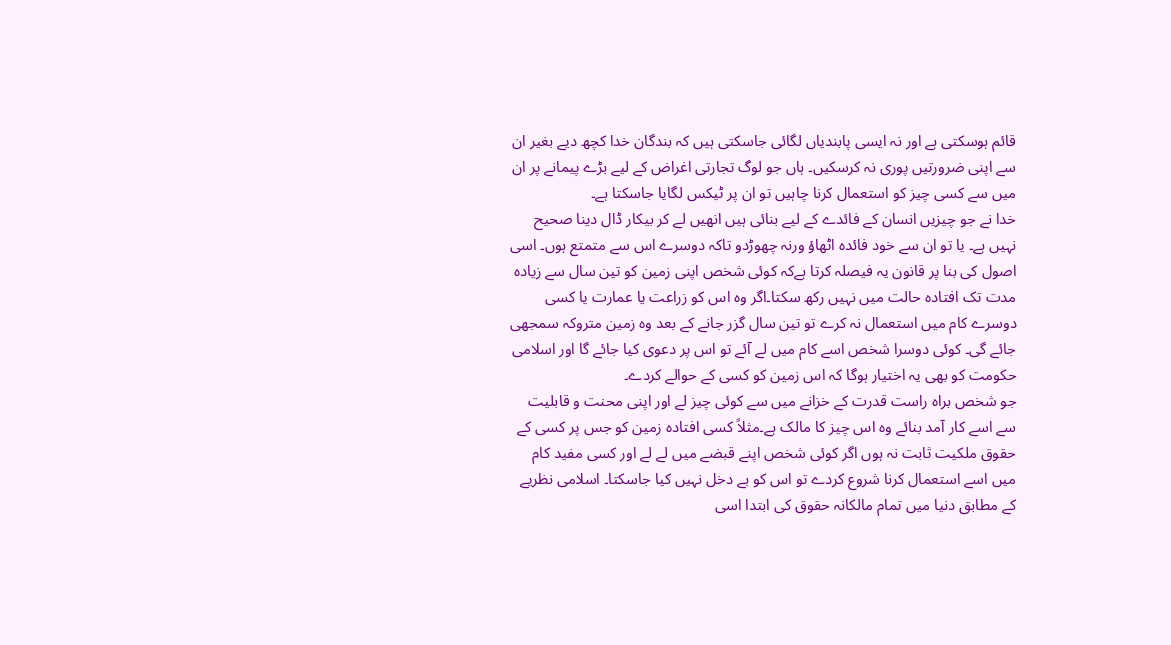قائم ہوسکتی ہے اور نہ ایسی پابندیاں لگائی جاسکتی ہیں کہ بندگان خدا کچھ دیے بغیر ان سے اپنی ضرورتیں پوری نہ کرسکیں۔ ہاں جو لوگ تجارتی اغراض کے لیے بڑے پیمانے پر ان میں سے کسی چیز کو استعمال کرنا چاہیں تو ان پر ٹیکس لگایا جاسکتا ہے۔
خدا نے جو چیزیں انسان کے فائدے کے لیے بنائی ہیں انھیں لے کر بیکار ڈال دینا صحیح نہیں ہے۔ یا تو ان سے خود فائدہ اٹھاؤ ورنہ چھوڑدو تاکہ دوسرے اس سے متمتع ہوں۔ اسی اصول کی بنا پر قانون یہ فیصلہ کرتا ہےکہ کوئی شخص اپنی زمین کو تین سال سے زیادہ مدت تک افتادہ حالت میں نہیں رکھ سکتا۔اگر وہ اس کو زراعت یا عمارت یا کسی دوسرے کام میں استعمال نہ کرے تو تین سال گزر جانے کے بعد وہ زمین متروکہ سمجھی جائے گی۔ کوئی دوسرا شخص اسے کام میں لے آئے تو اس پر دعوی کیا جائے گا اور اسلامی حکومت کو بھی یہ اختیار ہوگا کہ اس زمین کو کسی کے حوالے کردے۔
جو شخص براہ راست قدرت کے خزانے میں سے کوئی چیز لے اور اپنی محنت و قابلیت سے اسے کار آمد بنائے وہ اس چیز کا مالک ہے۔مثلاً کسی افتادہ زمین کو جس پر کسی کے حقوق ملکیت ثابت نہ ہوں اگر کوئی شخص اپنے قبضے میں لے لے اور کسی مفید کام میں اسے استعمال کرنا شروع کردے تو اس کو بے دخل نہیں کیا جاسکتا۔ اسلامی نظریے کے مطابق دنیا میں تمام مالکانہ حقوق کی ابتدا اسی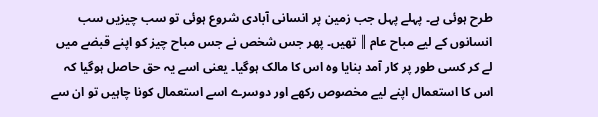طرح ہوئی ہے۔ پہلے پہل جب زمین پر انسانی آبادی شروع ہوئی تو سب چیزیں سب انسانوں کے لیے مباح عام ║ تھیں۔ پھر جس شخص نے جس مباح چیز کو اپنے قبضے میں لے کر کسی طور پر کار آمد بنایا وہ اس کا مالک ہوگیا۔ یعنی اسے یہ حق حاصل ہوگیا کہ اس کا استعمال اپنے لیے مخصوص رکھے اور دوسرے اسے استعمال کونا چاہیں تو ان سے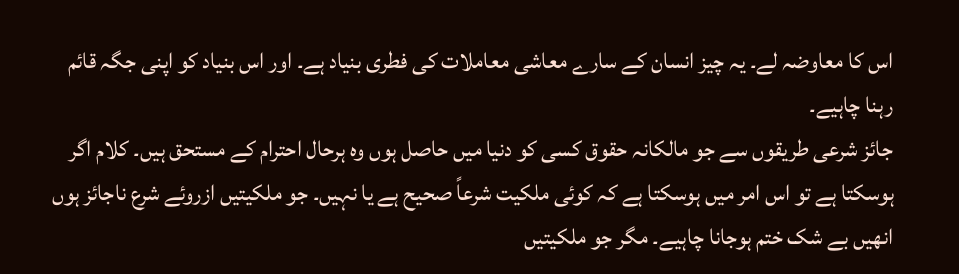اس کا معاوضہ لے۔ یہ چیز انسان کے سارے معاشی معاملات کی فطری بنیاد ہے۔ اور اس بنیاد کو اپنی جگہ قائم رہنا چاہیے۔
جائز شرعی طریقوں سے جو مالکانہ حقوق کسی کو دنیا میں حاصل ہوں وہ ہرحال احترام کے مستحق ہیں۔ کلام اگر ہوسکتا ہے تو اس امر میں ہوسکتا ہے کہ کوئی ملکیت شرعاً صحیح ہے یا نہیں۔ جو ملکیتیں ازروئے شرع ناجائز ہوں انھیں بے شک ختم ہوجانا چاہیے۔ مگر جو ملکیتیں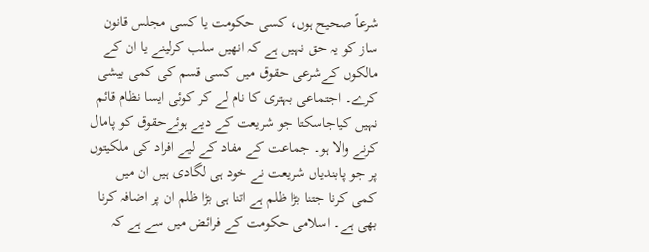شرعاً صحیح ہوں، کسی حکومت یا کسی مجلس قانون ساز کو یہ حق نہیں ہے کہ انھیں سلب کرلینے یا ان کے مالکوں کےشرعی حقوق میں کسی قسم کی کمی بیشی کرے۔ اجتماعی بہتری کا نام لے کر کوئی ایسا نظام قائم نہیں کیاجاسکتا جو شریعت کے دیے ہوئےحقوق کو پامال کرنے والا ہو۔ جماعت کے مفاد کے لیے افراد کی ملکیتوں پر جو پابندیاں شریعت نے خود ہی لگادی ہیں ان میں کمی کرنا جتنا بڑا ظلم ہے اتنا ہی بڑا ظلم ان پر اضافہ کرنا بھی ہے۔ اسلامی حکومت کے فرائض میں سے ہے کہ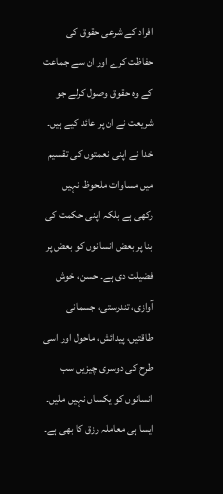افراد کے شرعی حقوق کی حفاظت کرے اور ان سے جماعت کے وہ حقوق وصول کرلے جو شریعت نے ان پر عائد کیے ہیں۔
خدا نے اپنی نعمتوں کی تقسیم میں مساوات ملحوظ نہیں رکھی ہے بلکہ اپنی حکمت کی بنا پر بعض انسانوں کو بعض پر فضیلت دی ہے۔ حسن، خوش آوازی، تندرستی، جسمانی طاقتیں، پیدائش، ماحول اور اسی طرح کی دوسری چیزیں سب انسانوں کو یکساں نہیں ملیں۔ ایسا ہی معاملہ رزق کا بھی ہے۔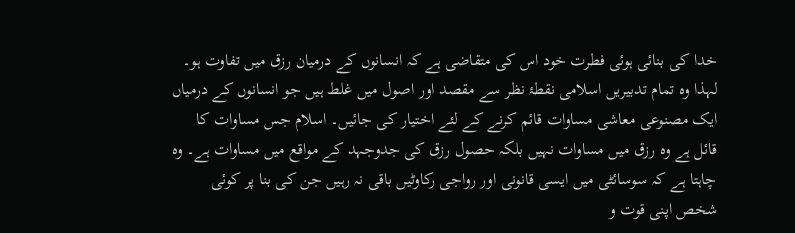خدا کی بنائی ہوئی فطرت خود اس کی متقاضی ہے کہ انسانوں کے درمیان رزق میں تفاوت ہو۔ لہذا وہ تمام تدبیریں اسلامی نقطۂ نظر سے مقصد اور اصول میں غلط ہیں جو انسانوں کے درمیاں ایک مصنوعی معاشی مساوات قائم کرنے کے لئے اختیار کی جائيں۔ اسلام جس مساوات کا قائل ہے وہ رزق میں مساوات نہیں بلکہ حصول رزق کی جدوجہد کے مواقع میں مساوات ہے۔ وہ چاہتا ہے کہ سوسائٹی میں ایسی قانونی اور رواجی رکاوٹیں باقی نہ رہیں جن کی بنا پر کوئی شخص اپنی قوت و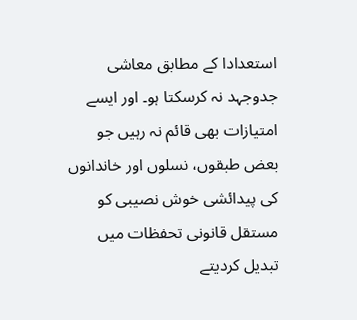استعدادا کے مطابق معاشی جدوجہد نہ کرسکتا ہو۔ اور ایسے امتیازات بھی قائم نہ رہیں جو بعض طبقوں، نسلوں اور خاندانوں کی پیدائشی خوش نصیبی کو مستقل قانونی تحفظات میں تبدیل کردیتے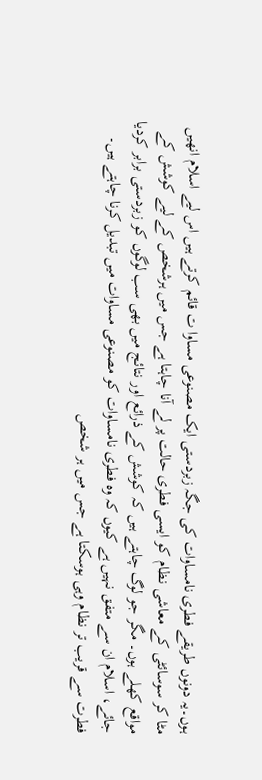ہوں۔یہ دونوں طریقے فطری نامساوات کی جگہ زبردستی ایک مصنوعی مساوا ت قائم کرتے ہیں اس لیے اسلام انھیں مٹا کر سوسائٹی کے معاشی نظام کو ایسی فطری حالت پر لے آنا چاہتا ہے جس میں ہرشخص کے لیے کوشش کے مواقع کھلے ہوں۔ مگر جو لوگ چاہتے ہیں کہ کوشش کے ذرائع اور نتائج میں بھی سب لوگوں کو زبردستی برابر کردیا جائے، اسلام ان سے متفق نہیں ہے کیوں کہ وہ فطری نامساوات کو مصنوعی مساوات میں تبدیل کرنا چاہتے ہیں۔ فطرت سے قریب تر نظام وہی ہوسکتا ہے جس میں ہر شخص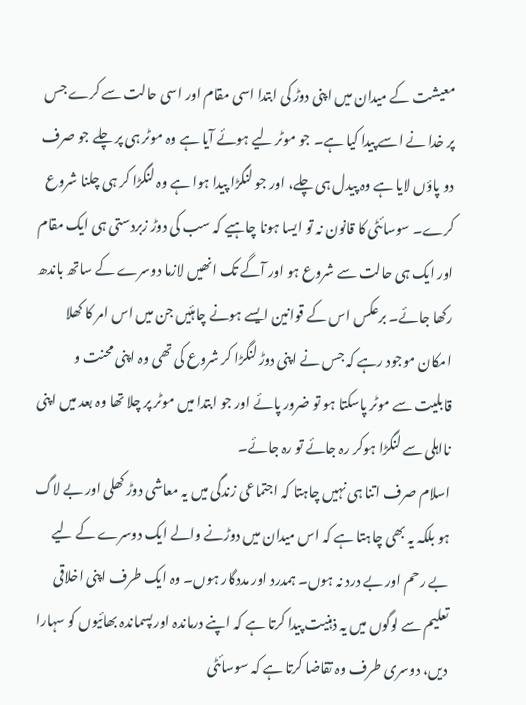معیشت کے میدان میں اپنی دوڑ کی ابتدا اسی مقام اور اسی حالت سے کرے جس پر خدا نے اسے پیدا کیا ہے۔ جو موٹر لیے ہوئے آیا ہے وہ موٹر ہی پر چلے جو صرف دو پاؤں لایا ہے وہ پیدل ہی چلے، اور جو لنگڑا پیدا ہوا ہے وہ لنگڑا کر ہی چلنا شروع کرے۔ سوسائٹی کا قانون نہ تو ایسا ہونا چاہیے کہ سب کی دوڑ زبردستی ہی ایک مقام اور ایک ہی حالت سے شروع ہو اور آگے تک انھیں لازما دوسرے کے ساتھ باندھ رکھا جائے۔ برعکس اس کے قوانین ایسے ہونے چاہئیں جن میں اس امر کا کھلا امکان موجود رہے کہ جس نے اپنی دوڑ لنگڑا کر شروع کی تھی وہ اپنی محنت و قابلیت سے موٹر پاسکتا ہو تو ضرور پائے اور جو ابتدا میں موٹر پر چلا تھا وہ بعد میں اپنی نااہلی سے لنگڑا ہوکر رہ جائے تو رہ جائے۔
اسلام صرف اتنا ہی نہیں چاہتا کہ اجتماعی زندگی میں یہ معاشی دوڑ کھلی اور بے لاگ ہو بلکہ یہ بھی چاہتا ہے کہ اس میدان میں دوڑنے والے ایک دوسرے کے لیے بے رحم اور بے درد نہ ہوں۔ ہمدرد اور مددگار ہوں۔ وہ ایک طرف اپنی اخلاقی تعلیم سے لوگوں میں یہ ذہنیت پیدا کرتا ہے کہ اپنے درماندہ اور پسماندہ بھائیوں کو سہارا دیں، دوسری طرف وہ تقاضا کرتا ہے کہ سوسائٹی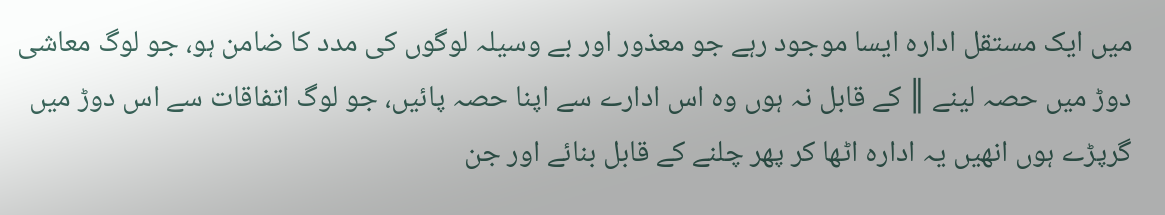میں ایک مستقل ادارہ ایسا موجود رہے جو معذور اور بے وسیلہ لوگوں کی مدد کا ضامن ہو، جو لوگ معاشی دوڑ میں حصہ لینے ║ کے قابل نہ ہوں وہ اس ادارے سے اپنا حصہ پائیں، جو لوگ اتفاقات سے اس دوڑ میں گرپڑے ہوں انھیں یہ ادارہ اٹھا کر پھر چلنے کے قابل بنائے اور جن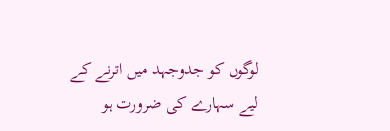لوگوں کو جدوجہد میں اترنے کے لیے سہارے کی ضرورت ہو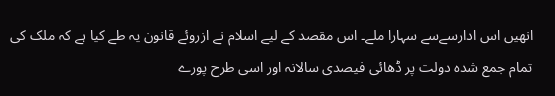انھیں اس ادارسےسے سہارا ملے۔ اس مقصد کے لیے اسلام نے ازروئے قانون یہ طے کیا ہے کہ ملک کی تمام جمع شدہ دولت پر ڈھائی فیصدی سالانہ اور اسی طرح پورے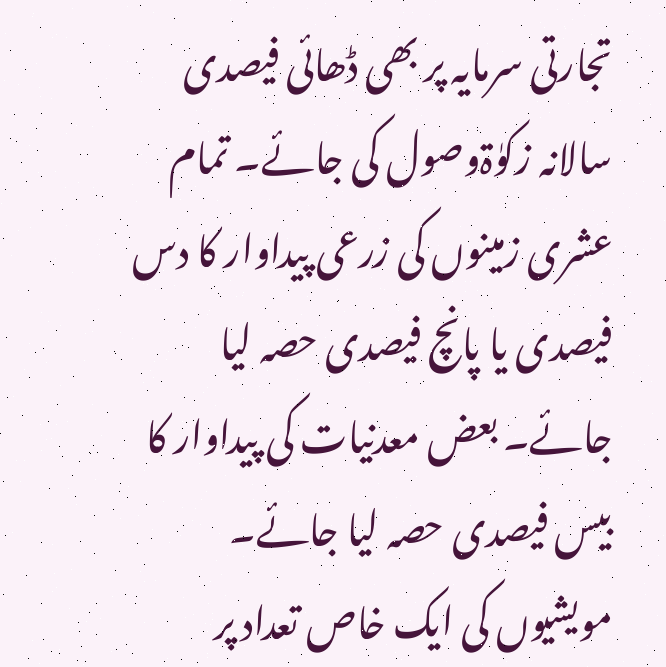تجارتی سرمایہ پر بھی ڈھائی فیصدی سالانہ زکوٰۃوصول کی جائے۔ تمام عشری زمینوں کی زرعی پیداوار کا دس فیصدی یا پانچ فیصدی حصہ لیا جائے۔ بعض معدنیات کی پیداوار کا بیس فیصدی حصہ لیا جائے۔ مویشیوں کی ایک خاص تعداد پر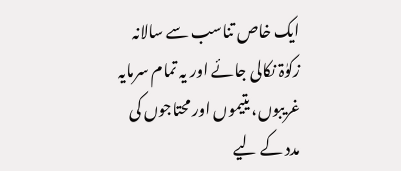ایک خاص تناسب سے سالانہ زکوٰۃ نکالی جائے اور یہ تمام سرمایہ غریبوں، یتیموں اور محتاجوں کی مدد کے لیے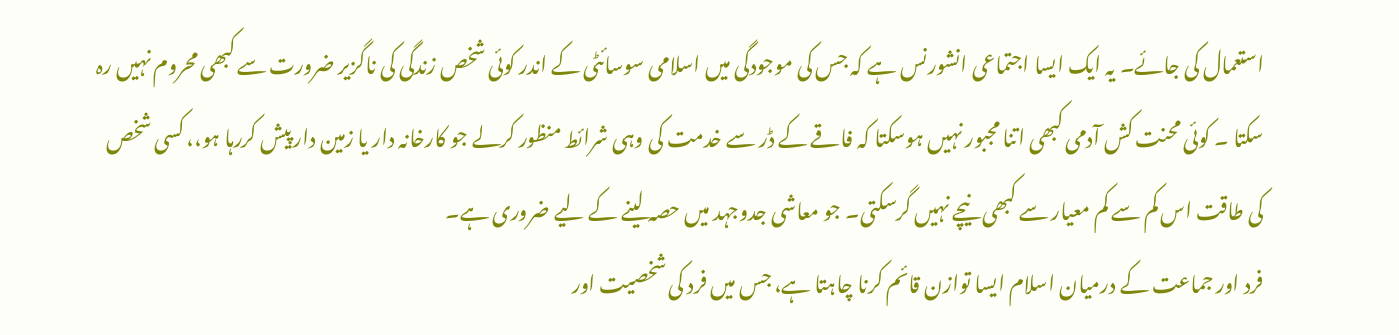استعمال کی جائے۔ یہ ایک ایسا اجتماعی انشورنس ہے کہ جس کی موجودگی میں اسلامی سوسائٹی کے اندر کوئی شخص زندگی کی ناگزیر ضرورت سے کبھی محروم نہیں رہ سکتا ۔ کوئی محنت کش آدمی کبھی اتنا مجبور نہیں ہوسکتا کہ فاقے کے ڈر سے خدمت کی وہی شرائط منظور کرلے جو کارخانہ دار یا زمین دار پیش کررہا ہو،، کسی شخص کی طاقت اس کم سے کم معیار سے کبھی نیچے نہیں گرسکتی۔ جو معاشی جدوجہد میں حصہ لینے کے لیے ضروری ہے۔
فرد اور جماعت کے درمیان اسلام ایسا توازن قائم کرنا چاہتا ہے، جس میں فرد کی شخصیت اور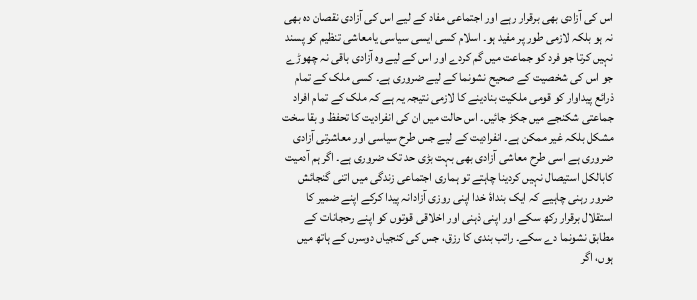اس کی آزادی بھی برقرار رہے اور اجتماعی مفاد کے لیے اس کی آزادی نقصان دہ بھی نہ ہو بلکہ لازمی طور پر مفید ہو۔ اسلام کسی ایسی سیاسی یامعاشی تنظیم کو پسند نہیں کرتا جو فرد کو جماعت میں گم کردے اور اس کے لیے وہ آزادی باقی نہ چھوڑے جو اس کی شخصیت کے صحیح نشونما کے لیے ضروری ہے۔ کسی ملک کے تمام ذرائع پیداوار کو قومی ملکیت بنادینے کا لازمی نتیجہ یہ ہے کہ ملک کے تمام افراد جماعتی شکنجے میں جکڑ جائیں۔ اس حالت میں ان کی انفرادیت کا تحفظ و بقا سخت مشکل بلکہ غیر ممکن ہے۔ انفرادیت کے لیے جس طرح سیاسی اور معاشرتی آزادی ضروری ہے اسی طرح معاشی آزادی بھی بہت بڑی حد تک ضروری ہے۔ اگر ہم آدمیت کابالکل استیصال نہیں کردینا چاہتے تو ہماری اجتماعی زندگی میں اتنی گنجائش ضرور رہنی چاہیے کہ ایک بنداۂ خدا اپنی روزی آزادانہ پیدا کرکے اپنے ضمیر کا استقلال برقرار رکھ سکے اور اپنی ذہنی اور اخلاقی قوتوں کو اپنے رحجانات کے مطابق نشونما دے سکے۔ راتب بندی کا رزق، جس کی کنجیاں دوسرں کے ہاتھ میں ہوں، اگر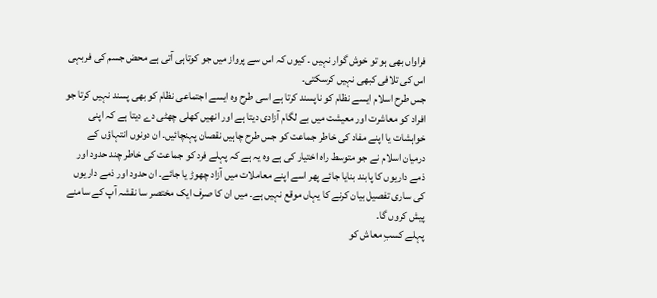فراواں بھی ہو تو خوش گوار نہیں ۔ کیوں کہ اس سے پرواز میں جو کوتاہی آتی ہے محض جسم کی فربہی اس کی تلافی کبھی نہیں کرسکتی۔
جس طرح اسلام ایسے نظام کو ناپسند کرتا ہے اسی طرح وہ ایسے اجتماعی نظام کو بھی پسند نہیں کرتا جو افراد کو معاشرت اور معیشت میں بے لگام آزادی دیتا ہے اور انھیں کھلی چھٹی دے دیتا ہے کہ اپنی خواہشات یا اپنے مفاد کی خاطر جماعت کو جس طرح چاہیں نقصان پہنچائیں۔ ان دونوں انتہاؤں کے درمیان اسلام نے جو متوسط راہ اختیار کی ہے وہ یہ ہے کہ پہلے فرد کو جماعت کی خاطر چند حدود اور ذمے داریوں کا پابند بنایا جائے پھر اسے اپنے معاملات میں آزاد چھوڑ یا جائے۔ ان حدود اور ذمے داریوں کی ساری تفصیل بیان کرنے کا یہاں موقع نہیں ہے۔ میں ان کا صرف ایک مختصر سا نقشہ آپ کے سامنے پیش کروں گا۔
پہلے کسبِ معاش کو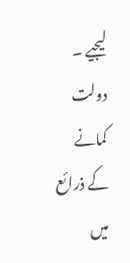لیجیے ۔ دولت کمانے کے ذرائع میں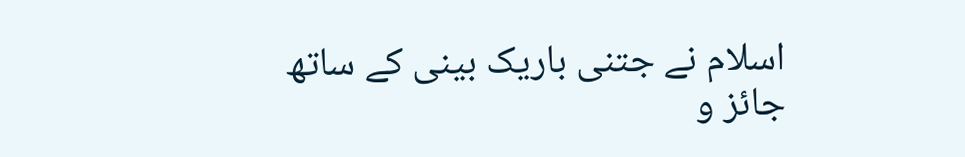اسلام نے جتنی باریک بینی کے ساتھ جائز و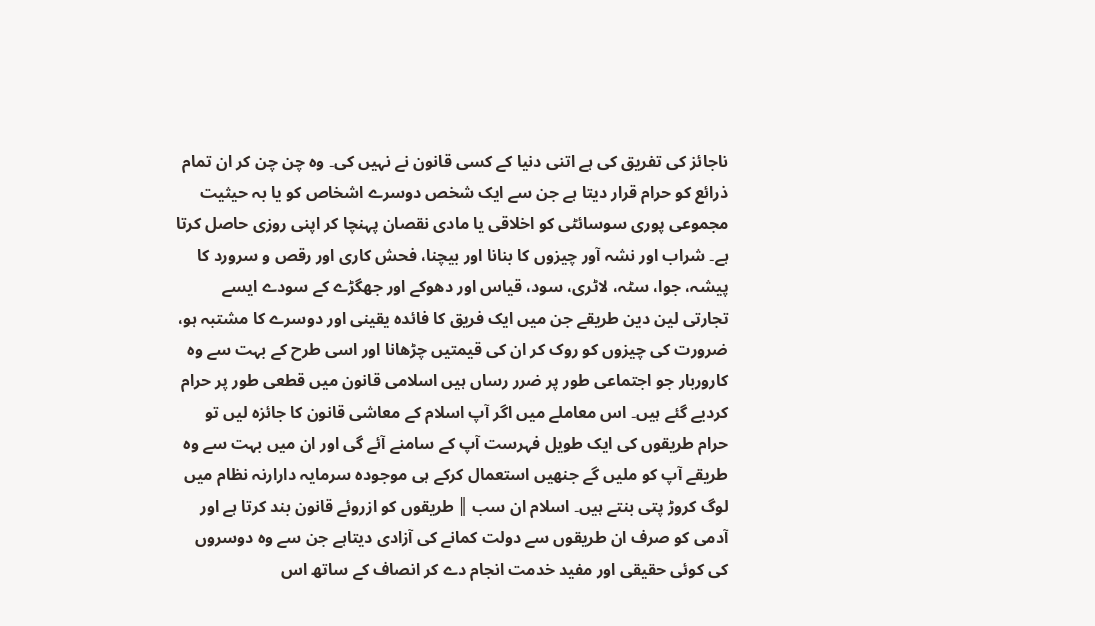ناجائز کی تفریق کی ہے اتنی دنیا کے کسی قانون نے نہیں کی۔ وہ چن چن کر ان تمام ذرائع کو حرام قرار دیتا ہے جن سے ایک شخص دوسرے اشخاص کو یا بہ حیثیت مجموعی پوری سوسائٹی کو اخلاقی یا مادی نقصان پہنچا کر اپنی روزی حاصل کرتا ہے۔ شراب اور نشہ آور چیزوں کا بنانا اور بیچنا، فحش کاری اور رقص و سرورد کا پیشہ، جوا، سٹہ، لاٹری، سود، قیاس اور دھوکے اور جھگڑے کے سودے ایسے تجارتی لین دین طریقے جن میں ایک فریق کا فائدہ یقینی اور دوسرے کا مشتبہ ہو، ضرورت کی چیزوں کو روک کر ان کی قیمتیں چڑھانا اور اسی طرح کے بہت سے وہ کاروربار جو اجتماعی طور پر ضرر رساں ہیں اسلامی قانون میں قطعی طور پر حرام کردیے گئے ہیں۔ اس معاملے میں اگر آپ اسلام کے معاشی قانون کا جائزہ لیں تو حرام طریقوں کی ایک طویل فہرست آپ کے سامنے آئے گی اور ان میں بہت سے وہ طریقے آپ کو ملیں گے جنھیں استعمال کرکے ہی موجودہ سرمایہ دارارنہ نظام میں لوگ کروڑ پتی بنتے ہیں۔ اسلام ان سب ║ طریقوں کو ازروئے قانون بند کرتا ہے اور آدمی کو صرف ان طریقوں سے دولت کمانے کی آزادی دیتاہے جن سے وہ دوسروں کی کوئی حقیقی اور مفید خدمت انجام دے کر انصاف کے ساتھ اس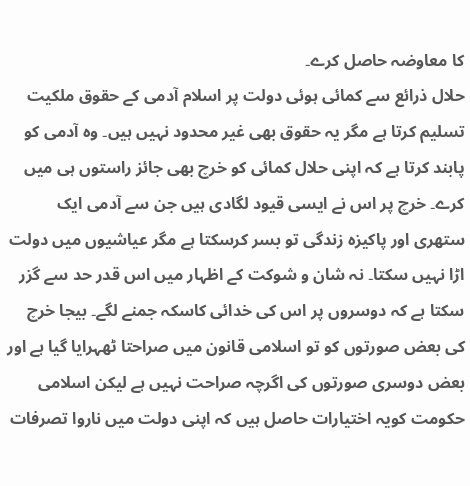کا معاوضہ حاصل کرے۔
حلال ذرائع سے کمائی ہوئی دولت پر اسلام آدمی کے حقوق ملکیت تسلیم کرتا ہے مگر یہ حقوق بھی غیر محدود نہیں ہیں۔ وہ آدمی کو پابند کرتا ہے کہ اپنی حلال کمائی کو خرچ بھی جائز راستوں ہی میں کرے۔ خرچ پر اس نے ایسی قیود لگادی ہیں جن سے آدمی ایک ستھری اور پاکیزہ زندگی تو بسر کرسکتا ہے مگر عیاشیوں میں دولت اڑا نہیں سکتا۔ نہ شان و شوکت کے اظہار میں اس قدر حد سے گزر سکتا ہے کہ دوسروں پر اس کی خدائی کاسکہ جمنے لگے۔ بیجا خرچ کی بعض صورتوں کو تو اسلامی قانون میں صراحتا ٹھہرایا گیا ہے اور بعض دوسری صورتوں کی اگرچہ صراحت نہیں ہے لیکن اسلامی حکومت کویہ اختیارات حاصل ہیں کہ اپنی دولت میں ناروا تصرفات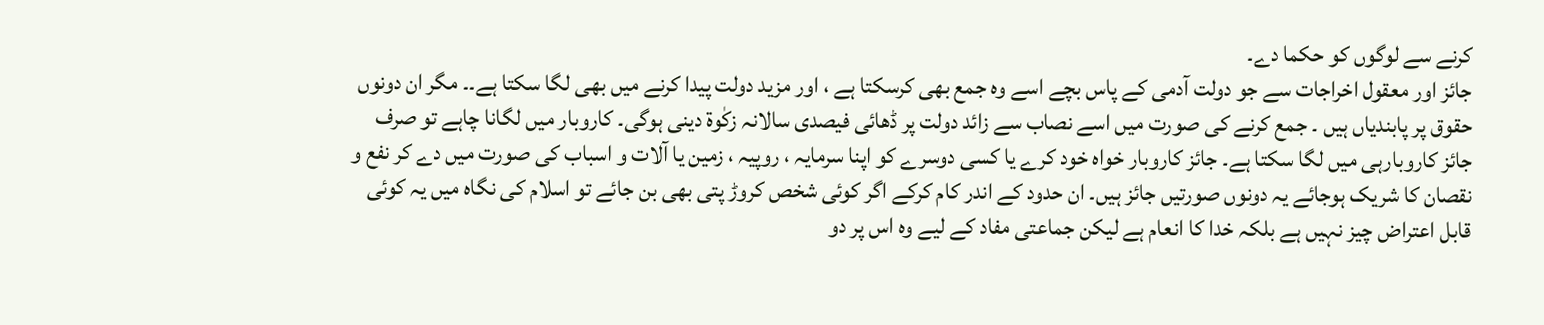کرنے سے لوگوں کو حکما دے۔
جائز اور معقول اخراجات سے جو دولت آدمی کے پاس بچے اسے وہ جمع بھی کرسکتا ہے ، اور مزید دولت پیدا کرنے میں بھی لگا سکتا ہے۔۔ مگر ان دونوں حقوق پر پابندیاں ہیں ۔ جمع کرنے کی صورت میں اسے نصاب سے زائد دولت پر ڈھائی فیصدی سالانہ زکٰوۃ دینی ہوگی۔ کاروبار میں لگانا چاہے تو صرف جائز کاروبارہی میں لگا سکتا ہے۔ جائز کاروبار خواہ خود کرے یا کسی دوسرے کو اپنا سرمایہ ، روپیہ ، زمین یا آلات و اسباب کی صورت میں دے کر نفع و نقصان کا شریک ہوجائے یہ دونوں صورتیں جائز ہیں۔ ان حدود کے اندر کام کرکے اگر کوئی شخص کروڑ پتی بھی بن جائے تو اسلام کی نگاہ میں یہ کوئی قابل اعتراض چیز نہیں ہے بلکہ خدا کا انعام ہے لیکن جماعتی مفاد کے لیے وہ اس پر دو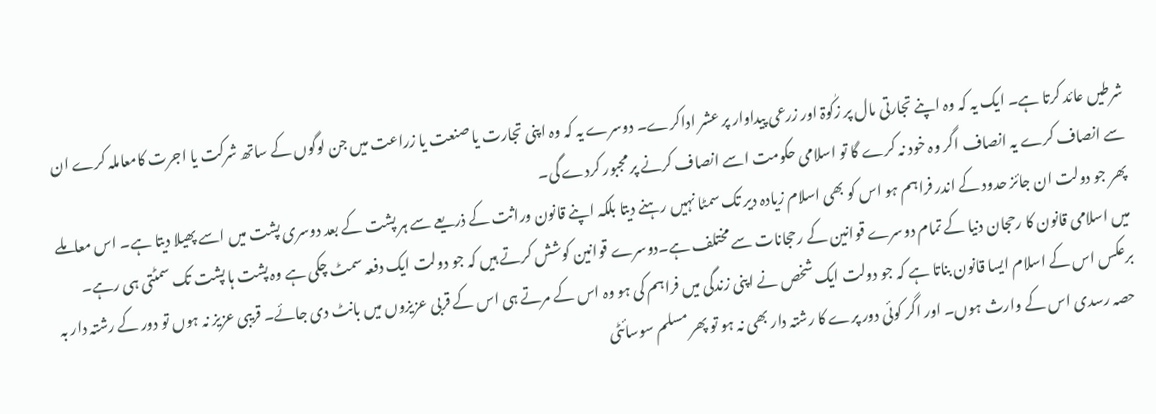شرطیں عائد کرتا ہے۔ ایک یہ کہ وہ اپنے تجارتی مال پر زکٰوۃ اور زرعی پیداوار پر عشر اداکرے۔ دوسرے یہ کہ وہ اپنی تجارت یا صنعت یا زراعت میں جن لوگوں کے ساتھ شرکت یا اجرت کامعاملہ کرے ان سے انصاف کرے یہ انصاف اگر وہ خود نہ کرے گا تو اسلامی حکومت اسے انصاف کرنے پر مجبور کردے گی۔
پھر جو دولت ان جائز حدود کے اندر فراہم ہو اس کو بھی اسلام زیادہ دیر تک سمٹا نہیں رہنے دیتا بلکہ اپنے قانون وراثت کے ذریعے سے ہر پشت کے بعد دوسری پشت میں اسے پھیلا دیتا ہے۔ اس معاملے میں اسلامی قانون کا رحجان دنیا کے تمام دوسرے قوانین کے رحجانات سے مختلف ہے۔دوسرے قوانین کوشش کرتے ہیں کہ جو دولت ایک دفعہ سمٹ چکی ہے وہ پشت ہا پشت تک سمٹتی ہی رہے۔ برعکس اس کے اسلام ایسا قانون بناتا ہے کہ جو دولت ایک شخص نے اپنی زندگی میں فراہم کی ہو وہ اس کے مرتے ہی اس کے قربی عزیزوں میں بانٹ دی جائے۔ قریبی عزیز نہ ہوں تو دور کے رشتہ دار بہ حصہ رسدی اس کے وارث ہوں۔ اور اگر کوئی دور پرے کا رشتہ دار بھی نہ ہو تو پھر مسلم سوسائٹی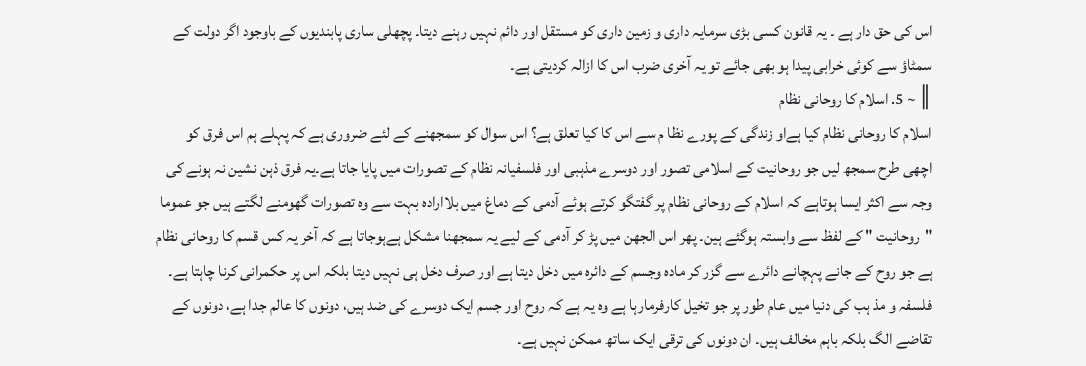اس کی حق دار ہے ۔ یہ قانون کسی بڑی سرمایہ داری و زمین داری کو مستقل اور دائم نہیں رہنے دیتا۔ پچھلی ساری پابندیوں کے باوجود اگر دولت کے سمٹاؤ سے کوئی خرابی پیدا ہو بھی جائے تو یہ آخری ضرب اس کا ازالہ کردیتی ہے۔
║ ~ 5. اسلام کا روحانی نظام
اسلام کا روحانی نظام کیا ہےاو زندگی کے پورے نظا م سے اس کا کیا تعلق ہے؟ اس سوال کو سمجھنے کے لئے ضروری ہے کہ پہلے ہم اس فرق کو اچھی طرح سمجھ لیں جو روحانیت کے اسلامی تصور اور دوسرے مذہبی اور فلسفیانہ نظام کے تصورات میں پایا جاتا ہے۔یہ فرق ذہن نشین نہ ہونے کی وجہ سے اکثر ایسا ہوتاہے کہ اسلام کے روحانی نظام پر گفتگو کرتے ہوئے آدمی کے دماغ میں بلاارادہ بہت سے وہ تصورات گھومنے لگتے ہیں جو عموما "روحانیت " کے لفظ سے وابستہ ہوگئے ہین۔ پھر اس الجھن میں پڑ کر آدمی کے لیے یہ سمجھنا مشکل ہےہوجاتا ہے کہ آخر یہ کس قسم کا روحانی نظام ہے جو روح کے جانے پہچانے دائرے سے گزر کر مادہ وجسم کے دائرہ میں دخل دیتا ہے اور صرف دخل ہی نہیں دیتا بلکہ اس پر حکمرانی کرنا چاہتا ہے۔
فلسفہ و مذ ہب کی دنیا میں عام طور پر جو تخیل کارفرمارہا ہے وہ یہ ہے کہ روح اور جسم ایک دوسرے کی ضد ہیں، دونوں کا عالم جدا ہے، دونوں کے تقاضے الگ بلکہ باہم مخالف ہیں۔ ان دونوں کی ترقی ایک ساتھ ممکن نہیں ہے۔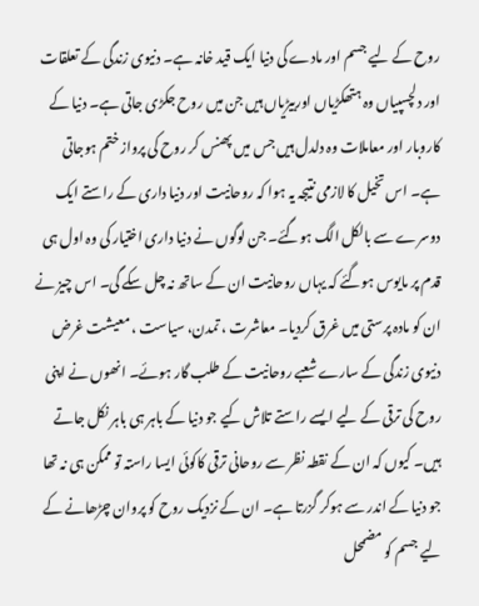روح کے لیے جسم اور مادے کی دنیا ایک قید خانہ ہے۔ دنیوی زندگی کے تعلقات اور دلچسپیاں وہ ہتھکڑیاں اوربیڑیاں ہیں جن میں روح جکڑی جاتی ہے۔ دنیا کے کاروبار اور معاملات وہ دلدل ہیں جس میں پھنس کر روح کی پرواز ختم ہوجاتی ہے۔ اس تخیل کا لازمی نتیجہ یہ ہوا کہ روحانیت اور دنیا داری کے راستے ایک دوسرے سے بالکل الگ ہوگئے۔ جن لوگوں نے دنیا داری اختیار کی وہ اول ہی قدم پر مایوس ہوگئے کہ یہاں روحانیت ان کے ساتھ نہ چل سکے گی۔ اس چیز نے ان کو مادہ پرستی میں غرق کردیا۔ معاشرت ، تمدن، سیاست ، معیشت غرض دنیوی زندگی کے سارے شعبے روحانیت کے طلب گار ہوئے۔ انھوں نے اپنی روح کی ترقی کے لیے ایسے راستے تلاش کیے جو دنیا کے باہر ہی باہر نکل جاتے ہیں۔ کیوں کہ ان کے نقطہ نظر سے روحانی ترقی کاکوئی ایسا راستہ تو ممکن ہی نہ تھا جو دنیا کے اندر سے ہوکر گزرتا ہے۔ ان کے نزدیک روح کو پروان چڑھانے کے لیے جسم کو مضمحل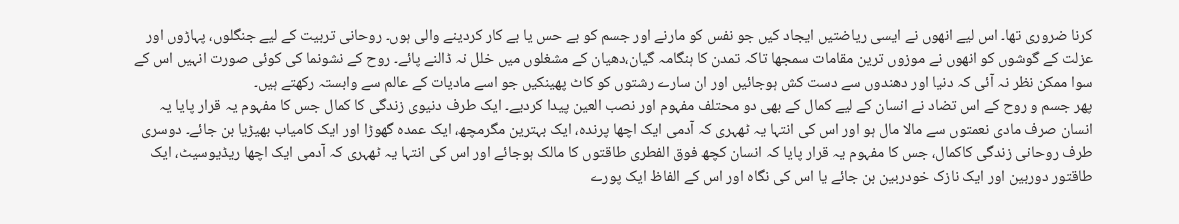کرنا ضروری تھا۔ اس لیے انھوں نے ایسی ریاضتیں ایجاد کیں جو نفس کو مارنے اور جسم کو بے حس یا بے کار کردینے والی ہوں۔ روحانی تربیت کے لیے جنگلوں، پہاڑوں اور عزلت کے گوشوں کو انھوں نے موزوں ترین مقامات سمجھا تاکہ تمدن کا ہنگامہ گيان،دھیان کے مشغلوں میں خلل نہ ڈالنے پائے۔ روح کے نشونما کی کوئی صورت انہیں اس کے سوا ممکن نظر نہ آئی کہ دنیا اور دھندوں سے دست کش ہوجائیں اور ان سارے رشتوں کو کاٹ پھینکیں جو اسے مادیات کے عالم سے وابستہ رکھتے ہیں۔
پھر جسم و روح کے اس تضاد نے انسان کے لیے کمال کے بھی دو محتلف مفہوم اور نصب العین پیدا کردیے۔ ایک طرف دنیوی زندگی کا کمال جس کا مفہوم یہ قرار پایا یہ انسان صرف مادی نعمتوں سے مالا مال ہو اور اس کی انتہا یہ ٹھہری کہ آدمی ایک اچھا پرندہ، ایک بہترین مگرمچھ، ایک عمدہ گھوڑا اور ایک کامیاب بھیڑیا بن جائے۔ دوسری طرف روحانی زندگی کاکمال، جس کا مفہوم یہ قرار پایا کہ انسان کچھ فوق الفطری طاقتوں کا مالک ہوجائے اور اس کی انتہا یہ ٹھہری کہ آدمی ایک اچھا ریڈیوسیٹ، ایک طاقتور دوربین اور ایک نازک خودربین بن جائے یا اس کی نگاہ اور اس کے الفاظ ایک پورے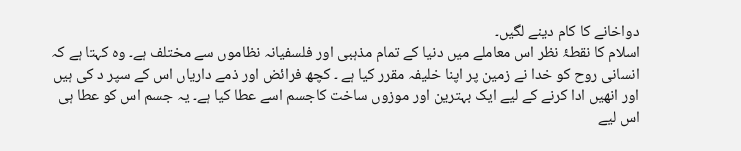دواخانے کا کام دینے لگیں۔
اسلام کا نقطۂ نظر اس معاملے میں دنیا کے تمام مذہبی اور فلسفیانہ نظاموں سے مختلف ہے۔ وہ کہتا ہے کہ انسانی روح کو خدا نے زمین پر اپنا خلیفہ مقرر کیا ہے ۔ کچھ فرائض اور ذمے داریاں اس کے سپر د کی ہیں اور انھیں ادا کرنے کے لیے ایک بہترین اور موزوں ساخت کاجسم اسے عطا کیا ہے۔ یہ جسم اس کو عطا ہی اس لیے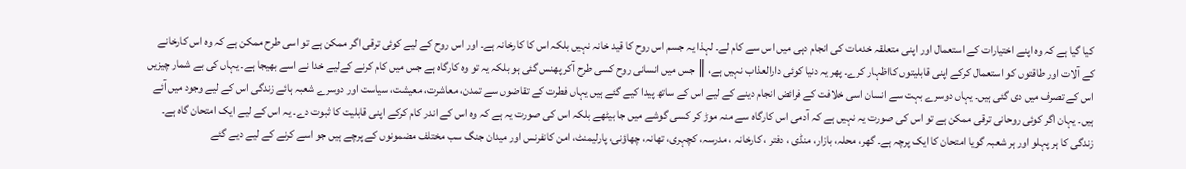کیا گیا ہے کہ وہ اپنے اختیارات کے استعمال اور اپنی متعلقہ خدمات کی انجام دہی میں اس سے کام لے۔ لہذا یہ جسم اس روح کا قید خانہ نہیں بلکہ اس کا کارخانہ ہے۔ اور اس روح کے لیے کوئی ترقی اگر ممکن ہے تو اسی طرح ممکن ہے کہ وہ اس کارخانے کے آلات اور طاقتوں کو استعمال کرکے اپنی قابلیتوں کااظہار کرے۔ پھر یہ دنیا کوئی دارالعذاب نہیں ہے، ║ جس میں انسانی روح کسی طرح آکر پھنس گئی ہو بلکہ یہ تو وہ کارگاہ ہے جس میں کام کرنے کےلیے خدا نے اسے بھیجا ہے۔ یہاں کی بے شمار چیزیں اس کے تصرف میں دی گئی ہیں۔ یہاں دوسرے بہت سے انسان اسی خلافت کے فرائض انجام دینے کے لیے اس کے ساتھ پیدا کیے گئے ہیں یہاں فطرت کے تقاضوں سے تمدن، معاشرت، معیشت، سیاست اور دوسرے شعبہ ہائے زندگی اس کے لیے وجود میں آئے ہیں۔ یہان اگر کوئی روحانی ترقی ممکن ہے تو اس کی صورت یہ نہیں ہے کہ آدمی اس کارگاہ سے منہ موڑ کر کسی گوشے میں جا بیٹھے بلکہ اس کی صورت یہ ہے کہ وہ اس کے اندر کام کرکے اپنی قابلیت کا ثبوت دے۔ یہ اس کے لیے ایک امتحان گاہ ہے۔ زندگی کا ہر پہلو اور ہر شعبہ گویا امتحان کا ایک پرچہ ہے۔ گھر، محلہ، بازار، منڈی ، دفتر ، کارخانہ ، مدرسہ، کچہری، تھانہ، چھاؤنی، پارلیمنٹ، امن کانفرنس اور میدان جنگ سب مختلف مضمونوں کے پرچے ہیں جو اسے کرنے کے لیے دیے گئے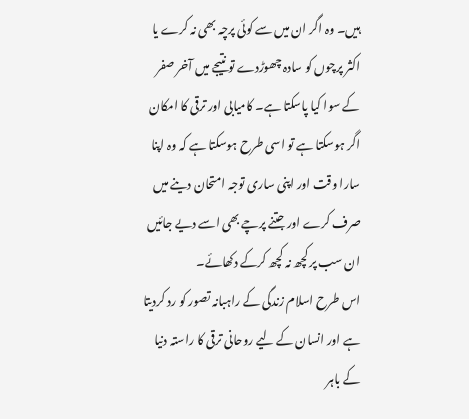ہیں۔ وہ اگر ان میں سے کوئی پرچہ بھی نہ کرے یا اکثر پرچوں کو سادہ چھوڑدے تو نتیجے میں آخر صفر کے سوا کیا پاسکتا ہے۔ کامیابی اور ترقی کا امکان اگر ہوسکتا ہے تو اسی طرح ہوسکتا ہے کہ وہ اپنا سارا وقت اور اپنی ساری توجہ امتحان دینے میں صرف کرے اور جتنے پرچے بھی اسے دیے جائیں ان سب پر کچھ نہ کچھ کرکے دکھائے۔
اس طرح اسلام زندگی کے راہبانہ تصور کو رد کردیتا ہے اور انسان کے لیے روحانی ترقی کا راستہ دنیا کے باہر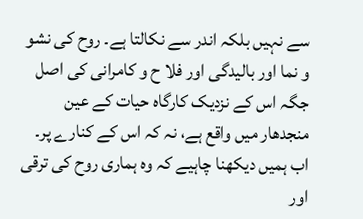سے نہیں بلکہ اندر سے نکالتا ہے۔ روح کی نشو و نما اور بالیدگی اور فلا ح و کامرانی کی اصل جگہ اس کے نزدیک کارگاہ حیات کے عین منجدھار میں واقع ہے، نہ کہ اس کے کنارے پر۔ اب ہمیں دیکھنا چاہیے کہ وہ ہماری روح کی ترقی اور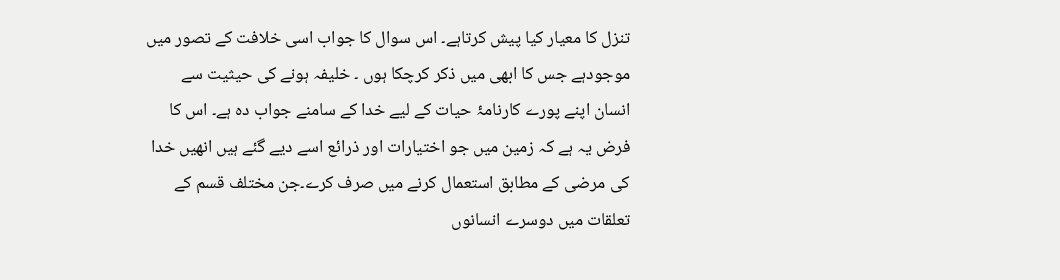تنزل کا معیار کیا پیش کرتاہے۔ اس سوال کا جواب اسی خلافت کے تصور میں موجودہے جس کا ابھی میں ذکر کرچکا ہوں ۔ خلیفہ ہونے کی حیثیت سے انسان اپنے پورے کارنامۂ حیات کے لیے خدا کے سامنے جواب دہ ہے۔ اس کا فرض یہ ہے کہ زمین میں جو اختیارات اور ذرائع اسے دیے گئے ہیں انھیں خدا کی مرضی کے مطابق استعمال کرنے میں صرف کرے۔جن مختلف قسم کے تعلقات میں دوسرے انسانوں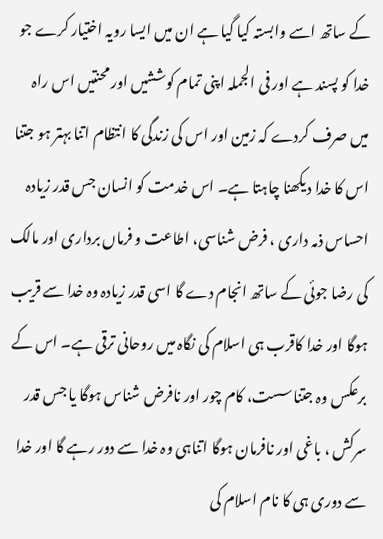کے ساتھ اسے وابستہ کیا گیا ہے ان میں ایسا رویہ اختیار کرے جو خدا کو پسند ہے اور فی الجملہ اپنی تمام کوششیں اور محنتیں اس راہ میں صرف کردے کہ زمین اور اس کی زندگی کا انتظام اتنا بہتر ہو جتنا اس کا خدا دیکھنا چاہتا ہے۔ اس خدمت کو انسان جس قدر زیادہ احساس ذمہ داری ، فرض شناسی، اطاعت و فرماں برداری اور مالک کی رضا جوئی کے ساتھ انجام دے گا اسی قدر زیادہ وہ خدا سے قریب ہوگا اور خدا کاقرب ہی اسلام کی نگاہ میں روحانی ترقی ہے۔ اس کے برعکس وہ جتنا سست، کام چور اور نافرض شناس ہوگا یا جس قدر سرکش ، باغی اور نافرمان ہوگا اتناہی وہ خدا سے دور رہے گا اور خدا سے دوری ہی کا نام اسلام کی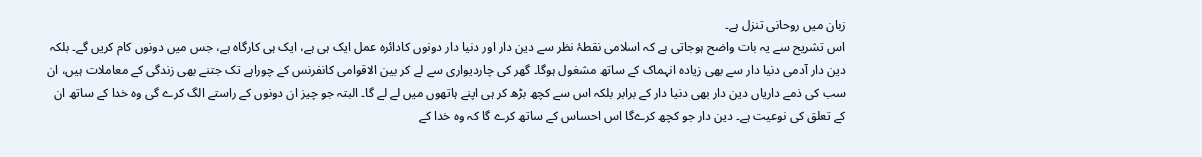زبان میں روحانی تنزل ہے۔
اس تشریح سے یہ بات واضح ہوجاتی ہے کہ اسلامی نقطۂ نظر سے دین دار اور دنیا دار دونوں کادائرہ عمل ایک ہی ہے، ایک ہی کارگاہ ہے، جس میں دونوں کام کریں گے۔ بلکہ دین دار آدمی دنیا دار سے بھی زیادہ انہماک کے ساتھ مشغول ہوگا۔ گھر کی چاردیواری سے لے کر بین الاقوامی کانفرنس کے چوراہے تک جتنے بھی زندگی کے معاملات ہیں، ان سب کی ذمے داریاں دین دار بھی دنیا دار کے برابر بلکہ اس سے کچھ بڑھ کر ہی اپنے ہاتھوں میں لے لے گا۔ البتہ جو چیز ان دونوں کے راستے الگ کرے گی وہ خدا کے ساتھ ان کے تعلق کی نوعیت ہے۔ دین دار جو کچھ کرےگا اس احساس کے ساتھ کرے گا کہ وہ خدا کے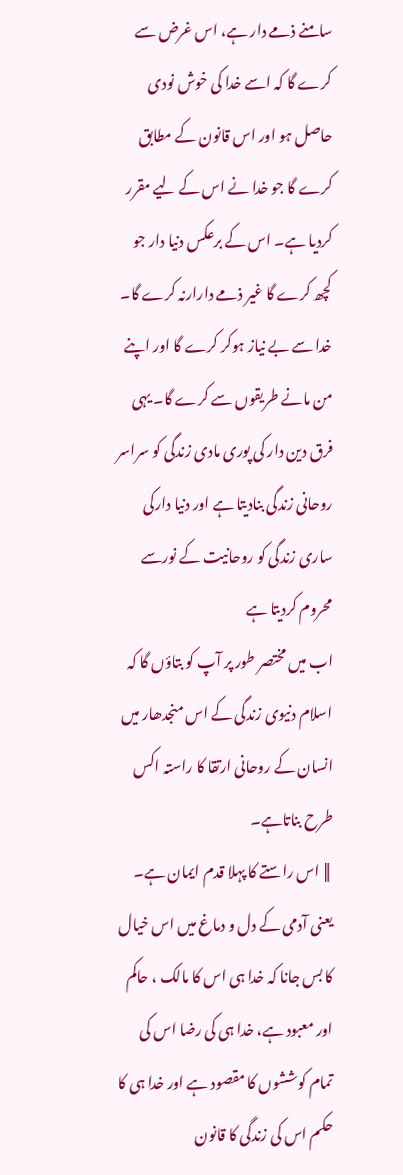سامنے ذمے دار ہے، اس غرض سے کرے گا کہ اسے خدا کی خوش نودی حاصل ہو اور اس قانون کے مطابق کرے گا جو خدا نے اس کے لیے مقرر کردیا ہے۔ اس کے برعکس دنیا دار جو کچھ کرے گا غیر ذمے دارارنہ کرے گا۔ خدا سے بے نیاز ہوکر کرے گا اور اپنے من مانے طریقوں سے کرے گا۔ یہی فرق دین دار کی پوری مادی زندگی کو سراسر روحانی زندگی بنادیتا ہے اور دنیا دارکی ساری زندگی کو روحانیت کے نورسے محروم کردیتا ہے
اب میں مختصر طور پر آپ کو بتاؤں گا کہ اسلام دنیوی زندگی کے اس منجدھار میں انسان کے روحانی ارتقا کا راستہ اکس طرح بناتاہے۔
║ اس راستے کا پہلا قدم ایمان ہے۔ یعنی آدمی کے دل و دماغ میں اس خیال کا بس جانا کہ خدا ہی اس کا مالک ، حاکم اور معبود ہے، خدا ہی کی رضا اس کی تمام کوششوں کا مقصود ہے اور خدا ہی کا حکم اس کی زندگی کا قانون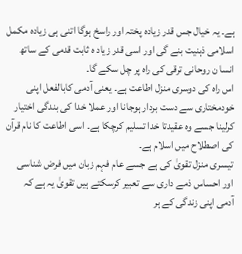ہے۔ یہ خیال جس قدر زیادہ پختہ اور راسخ ہوگا اتنی ہی زیادہ مکمل اسلامی ذہنیت بنے گی اور اسی قدر زیاد ہ ثابت قدمی کے ساتھ انسا ن روحانی ترقی کی راہ پر چل سکے گا۔
اس راہ کی دوسری منزل اطاعت ہے۔ یعنی آدمی کابالفعل اپنی خودمختاری سے دست بردار ہوجانا اور عملا خدا کی بندگی اختیار کرلینا جسے وہ عقیدتا خدا تسلیم کرچکا ہے۔ اسی اطاعت کا نام قرآن کی اصطلاح میں اسلام ہے۔
تیسری منزل تقویٰ کی ہے جسے عام فہم زبان میں فرض شناسی اور احساس ذمے داری سے تعبیر کرسکتے ہیں تقویٰ یہ ہے کہ آدمی اپنی زندگی کے ہر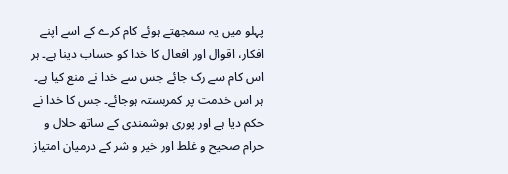پہلو میں یہ سمجھتے ہوئے کام کرے کے اسے اپنے افکار، اقوال اور افعال کا خدا کو حساب دینا ہے۔ ہر اس کام سے رک جائے جس سے خدا نے منع کیا ہے۔ ہر اس خدمت پر کمربستہ ہوجائے۔ جس کا خدا نے حکم دیا ہے اور پوری ہوشمندی کے ساتھ حلال و حرام صحیح و غلط اور خیر و شر کے درمیان امتیاز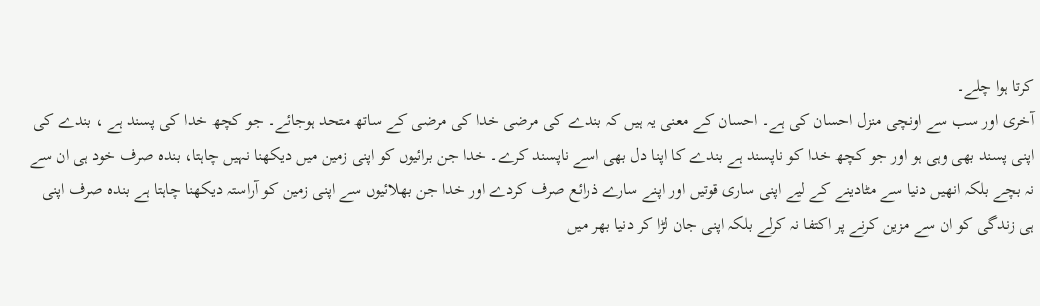کرتا ہوا چلے۔
آخری اور سب سے اونچی منزل احسان کی ہے۔ احسان کے معنی یہ ہیں کہ بندے کی مرضی خدا کی مرضی کے ساتھ متحد ہوجائے۔ جو کچھ خدا کی پسند ہے ، بندے کی اپنی پسند بھی وہی ہو اور جو کچھ خدا کو ناپسند ہے بندے کا اپنا دل بھی اسے ناپسند کرے۔ خدا جن برائیوں کو اپنی زمین میں دیکھنا نہیں چاہتا، بندہ صرف خود ہی ان سے نہ بچے بلکہ انھیں دنیا سے مٹادینے کے لیے اپنی ساری قوتیں اور اپنے سارے ذرائع صرف کردے اور خدا جن بھلائیوں سے اپنی زمین کو آراستہ دیکھنا چاہتا ہے بندہ صرف اپنی ہی زندگی کو ان سے مزین کرنے پر اکتفا نہ کرلے بلکہ اپنی جان لڑا کر دنیا بھر میں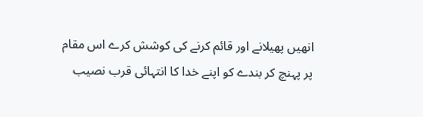انھیں پھیلانے اور قائم کرنے کی کوشش کرے اس مقام پر پہنچ کر بندے کو اپنے خدا کا انتہائی قرب نصیب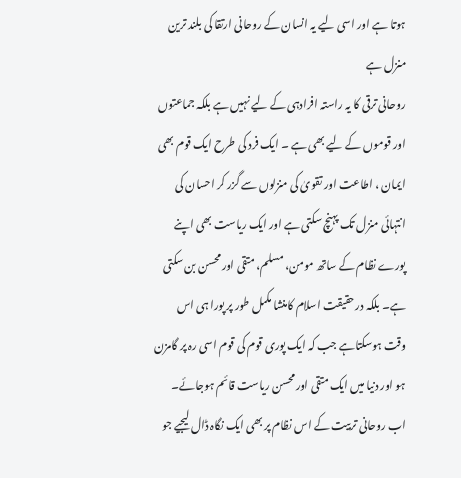ہوتا ہے اور اسی لیے یہ انسان کے روحانی ارتقا کی بلند ترین منزل ہے
روحانی ترقی کا یہ راستہ افرادہی کے لیے نہیں ہے بلکہ جماعتوں اور قوموں کے لیے بھی ہے ۔ ایک فرد کی طرح ایک قوم بھی ایمان ، اطاعت اور تقویٰ کی منزلوں سے گزر کر احسان کی انتہائی منزل تک پہنچ سکتی ہے اور ایک ریاست بھی اپنے پورے نظام کے ساتھ مومن، مسلم، متقی اور محسن بن سکتی ہے۔ بلکہ درحقیقت اسلام کامنشا مکمل طور پر پورا ہی اس وقت ہوسکتاہے جب کہ ایک پوری قوم کی قوم اسی رہ پر گامزن ہو اور دنیا میں ایک متقی اور محسن ریاست قائم ہوجائے۔
اب روحانی تربیت کے اس نظام پر بھی ایک نگاہ ڈال لیجیے جو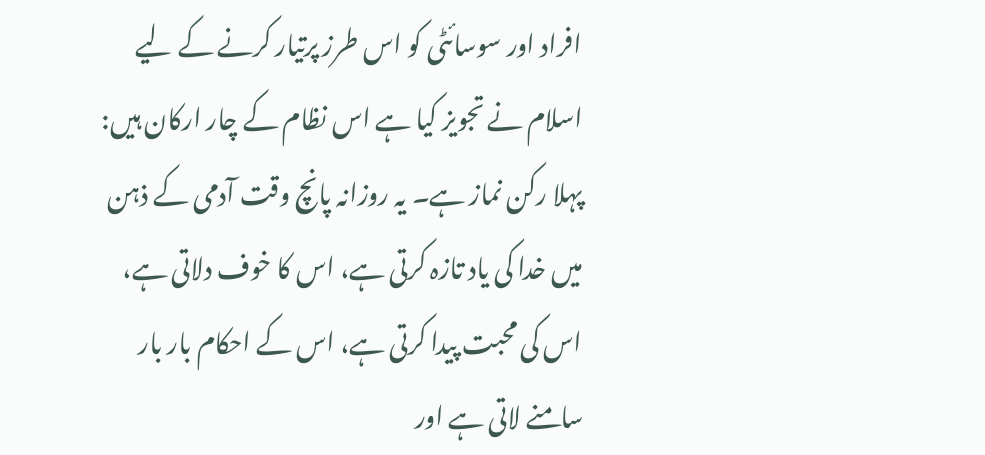افراد اور سوسائٹی کو اس طرز پرتیار کرنے کے لیے اسلام نے تجویز کیا ہے اس نظام کے چار ارکان ہیں:
پہلا رکن نماز ہے۔ یہ روزانہ پانچ وقت آدمی کے ذہن میں خدا کی یاد تازہ کرتی ہے، اس کا خوف دلاتی ہے، اس کی محبت پیدا کرتی ہے، اس کے احکام بار بار سامنے لاتی ہے اور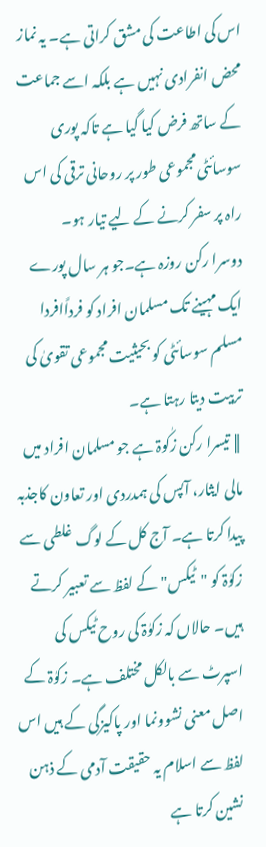اس کی اطاعت کی مشق کراتی ہے۔ یہ نماز محض انفرادی نہیں ہے بلکہ اسے جماعت کے ساتھ فرض کیا گیا ہے تاکہ پوری سوسائٹی مجموعی طور پر روحانی ترقی کی اس راہ پر سفر کرنے کے لیے تیار ہو۔
دوسرا رکن روزہ ہے۔جو ہر سال پورے ایک مہینے تک مسلمان افراد کو فرداًافردا مسلم سوسائٹی کو بحیثیت مجموعی تقویٰ کی تربیت دیتا رہتا ہے۔
║ تیسرا رکن زکٰوۃ ہے جو مسلمان افراد میں مالی ایثار، آپس کی ہمدردی اور تعاون کاجذبہ پیدا کرتا ہے۔ آج کل کے لوگ غلطی سے زکوٰۃ کو "ٹیکس" کے لفظ سے تعبیر کرتے ہیں۔ حالاں کہ زکوٰۃ کی روح ٹیکس کی اسپرٹ سے بالکل مختلف ہے۔ زکوٰۃ کے اصل معنی نشوونما اور پاکیزگی کے ہیں اس لفظ سے اسلام یہ حقیقت آدمی کے ذہن نشین کرتا ہے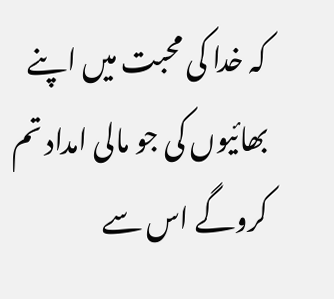کہ خدا کی محبت میں اپنے بھائیوں کی جو مالی امداد تم کروگے اس سے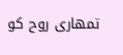تمھاری روح کو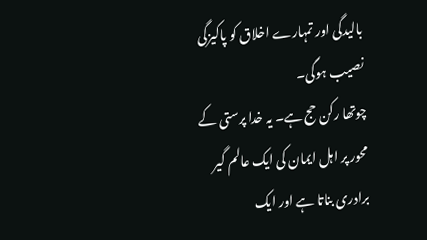بالیدگی اور تمہارے اخلاق کو پاکیزگی نصیب ہوگی۔
چوتھا رکن حج ہے۔ یہ خدا پرستی کے محور پر اہل ایمان کی ایک عالم گیر برادری بناتا ہے اور ایک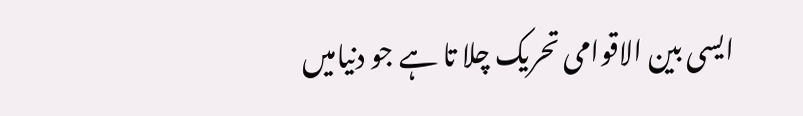ایسی بین الاقوامی تحریک چلا تا ہے جو دنیامیں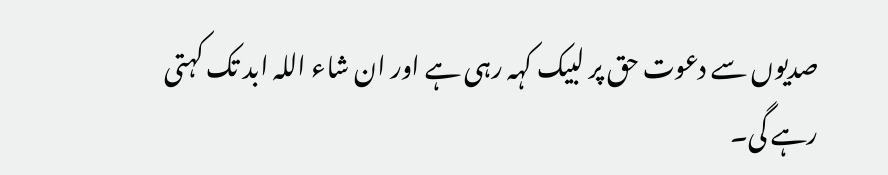صدیوں سے دعوت حق پر لبیک کہہ رہی ہے اور ان شاء اللہ ابد تک کہتی رہے گی۔